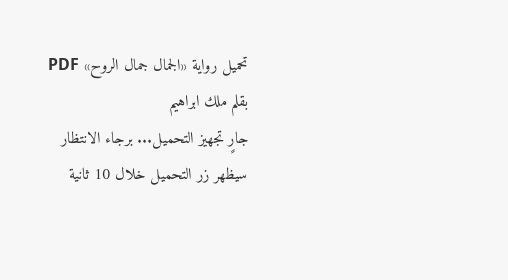تحميل رواية «الجمال جمال الروح» PDF
بقلم ملك ابراهيم
جارٍ تجهيز التحميل... برجاء الانتظار
سيظهر زر التحميل خلال 10 ثانية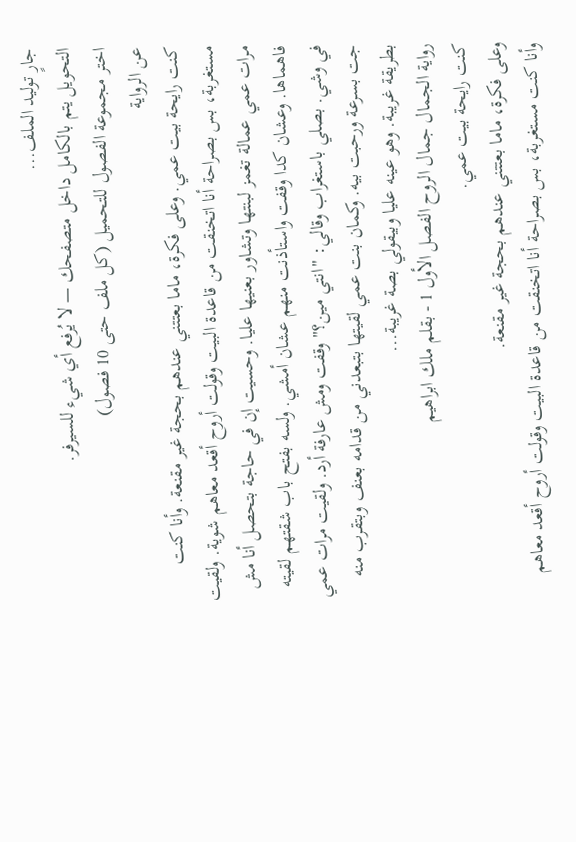جارٍ توليد الملف...
التحويل يتم بالكامل داخل متصفحك — لا يُرفع أي شيء للسيرفر.
اختر مجموعة الفصول للتحميل (كل ملف حتى 10 فصول)
عن الرواية
كنت رايحة بيت عمي. وعلى فكرة، ماما بعتتني عندهم بحجة غير مقنعة. وأنا كنت مستغربة، بس بصراحة أنا اتخنقت من قاعدة البيت وقولت أروح أقعد معاهم شوية. ولقيت مرات عمي عمالة تغمز لبنتها وتشاور بعنيها عليا. وحسيت إن في حاجة بتحصل أنا مش فاهماها. وعشان كدا وقفت واستأذنت منهم عشان أمشي. ولسه بفتح باب شقتهم لقيته في وشي. بصلي باستغراب وقالي: "انتي مين؟" وقفت ومش عارفة أرد. ولقيت مرات عمي جت بسرعة ورحبت بيه. وكمان بنت عمي لقيتها بتبعدني من قدامه بعنف وبتقرب منه بطريقة غريبة. وهو عينه عليا وبيقولي بصة غريبة...
رواية الجمال جمال الروح الفصل الأول 1 - بقلم ملك ابراهيم
كنت رايحة بيت عمي.
وعلى فكرة، ماما بعتتني عندهم بحجة غير مقنعة.
وأنا كنت مستغربة، بس بصراحة أنا اتخنقت من قاعدة البيت وقولت أروح أقعد معاهم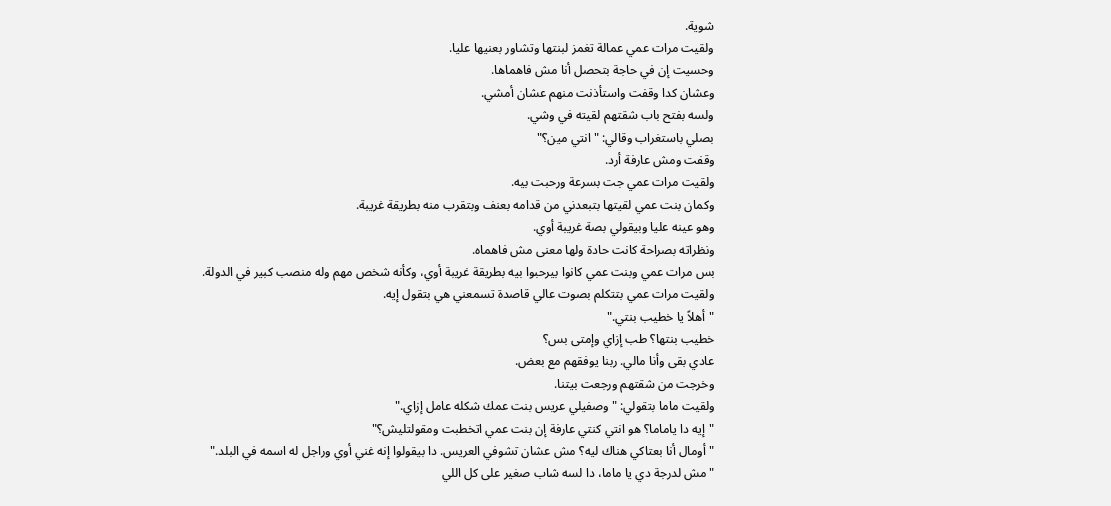شوية.
ولقيت مرات عمي عمالة تغمز لبنتها وتشاور بعنيها عليا.
وحسيت إن في حاجة بتحصل أنا مش فاهماها.
وعشان كدا وقفت واستأذنت منهم عشان أمشي.
ولسه بفتح باب شقتهم لقيته في وشي.
بصلي باستغراب وقالي: "انتي مين؟"
وقفت ومش عارفة أرد.
ولقيت مرات عمي جت بسرعة ورحبت بيه.
وكمان بنت عمي لقيتها بتبعدني من قدامه بعنف وبتقرب منه بطريقة غريبة.
وهو عينه عليا وبيقولي بصة غريبة أوي.
ونظراته بصراحة كانت حادة ولها معنى مش فاهماه.
بس مرات عمي وبنت عمي كانوا بيرحبوا بيه بطريقة غريبة أوي، وكأنه شخص مهم وله منصب كبير في الدولة.
ولقيت مرات عمي بتتكلم بصوت عالي قاصدة تسمعني هي بتقول إيه.
"أهلاً يا خطيب بنتي."
خطيب بنتها؟ طب إزاي وإمتى بس؟
عادي بقى وأنا مالي. ربنا يوفقهم مع بعض.
وخرجت من شقتهم ورجعت بيتنا.
ولقيت ماما بتقولي: "وصفيلي عريس بنت عمك شكله عامل إزاي."
"إيه دا ياماما؟ هو انتي كنتي عارفة إن بنت عمي اتخطبت ومقولتليش؟"
"أومال أنا بعتاكي هناك ليه؟ مش عشان تشوفي العريس. دا بيقولوا إنه غني أوي وراجل له اسمه في البلد."
"مش لدرجة دي يا ماما، دا لسه شاب صغير على كل اللي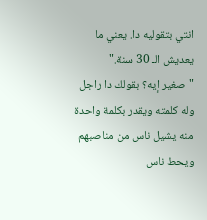انتي بتقوليه دا. يعني ما يعديش الـ 30 سنة."
"صغير إيه؟ بقولك دا راجل وله كلمته ويقدر بكلمة واحدة منه يشيل ناس من مناصبهم ويحط ناس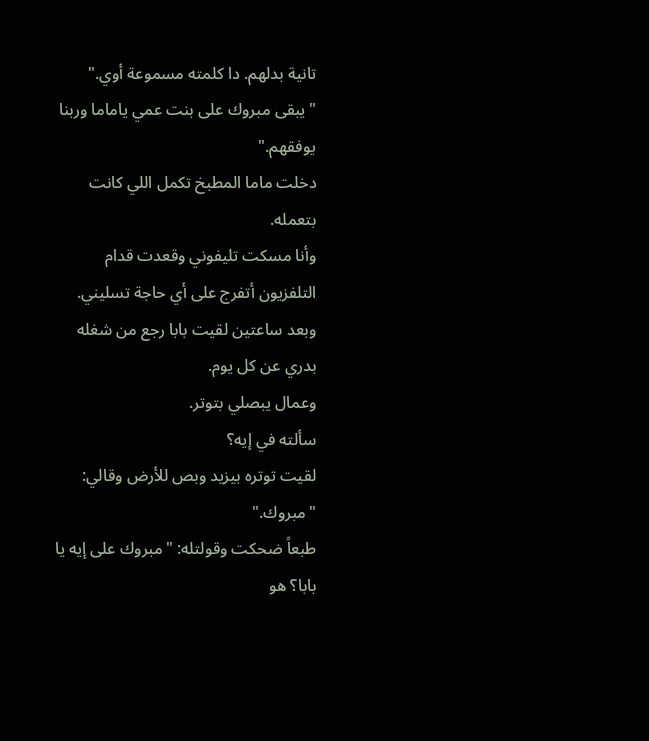تانية بدلهم. دا كلمته مسموعة أوي."
"يبقى مبروك على بنت عمي ياماما وربنا يوفقهم."
دخلت ماما المطبخ تكمل اللي كانت بتعمله.
وأنا مسكت تليفوني وقعدت قدام التلفزيون أتفرج على أي حاجة تسليني.
وبعد ساعتين لقيت بابا رجع من شغله بدري عن كل يوم.
وعمال يبصلي بتوتر.
سألته في إيه؟
لقيت توتره بيزيد وبص للأرض وقالي: "مبروك."
طبعاً ضحكت وقولتله: "مبروك على إيه يا بابا؟ هو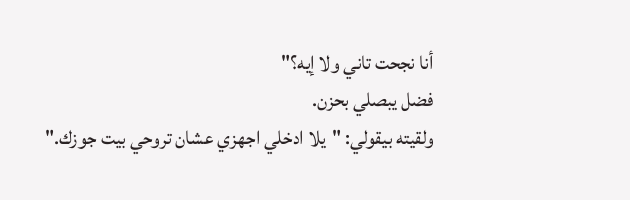أنا نجحت تاني ولا إيه؟"
فضل يبصلي بحزن.
ولقيته بيقولي: "يلا ادخلي اجهزي عشان تروحي بيت جوزك."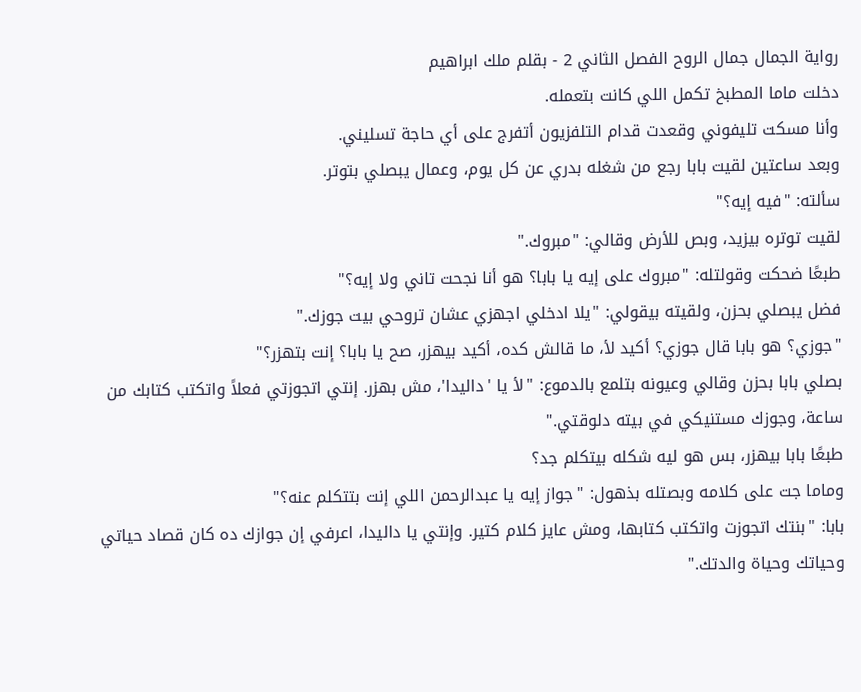رواية الجمال جمال الروح الفصل الثاني 2 - بقلم ملك ابراهيم
دخلت ماما المطبخ تكمل اللي كانت بتعمله.
وأنا مسكت تليفوني وقعدت قدام التلفزيون أتفرج على أي حاجة تسليني.
وبعد ساعتين لقيت بابا رجع من شغله بدري عن كل يوم، وعمال يبصلي بتوتر.
سألته: "فيه إيه؟"
لقيت توتره بيزيد، وبص للأرض وقالي: "مبروك."
طبعًا ضحكت وقولتله: "مبروك على إيه يا بابا؟ هو أنا نجحت تاني ولا إيه؟"
فضل يبصلي بحزن، ولقيته بيقولي: "يلا ادخلي اجهزي عشان تروحي بيت جوزك."
"جوزي؟ هو بابا قال جوزي؟ أكيد لأ، ما قالش كده، أكيد بيهزر، صح يا بابا؟ إنت بتهزر؟"
بصلي بابا بحزن وقالي وعيونه بتلمع بالدموع: "لأ يا 'داليدا'، مش بهزر. إنتي اتجوزتي فعلاً واتكتب كتابك من ساعة، وجوزك مستنيكي في بيته دلوقتي."
طبعًا بابا بيهزر، بس هو ليه شكله بيتكلم جد؟
وماما جت على كلامه وبصتله بذهول: "جواز إيه يا عبدالرحمن اللي إنت بتتكلم عنه؟"
بابا: "بنتك اتجوزت واتكتب كتابها، ومش عايز كلام كتير. وإنتي يا داليدا، اعرفي إن جوازك ده كان قصاد حياتي وحياتك وحياة والدتك."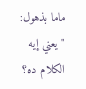ماما بذهول: "يعني إيه الكلام ده؟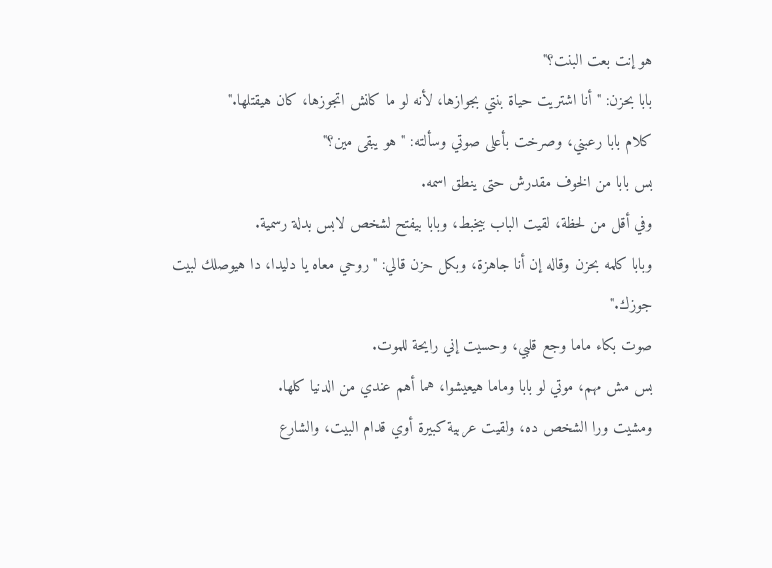هو إنت بعت البنت؟"
بابا بحزن: "أنا اشتريت حياة بنتي بجوازها، لأنه لو ما كانش اتجوزها، كان هيقتلها."
كلام بابا رعبني، وصرخت بأعلى صوتي وسألته: "هو يبقى مين؟"
بس بابا من الخوف مقدرش حتى ينطق اسمه.
وفي أقل من لحظة، لقيت الباب بيخبط، وبابا بيفتح لشخص لابس بدلة رسمية.
وبابا كلمه بحزن وقاله إن أنا جاهزة، وبكل حزن قالي: "روحي معاه يا دليدا، دا هيوصلك لبيت جوزك."
صوت بكاء ماما وجع قلبي، وحسيت إني رايحة للموت.
بس مش مهم، موتي لو بابا وماما هيعيشوا، هما أهم عندي من الدنيا كلها.
ومشيت ورا الشخص ده، ولقيت عربية كبيرة أوي قدام البيت، والشارع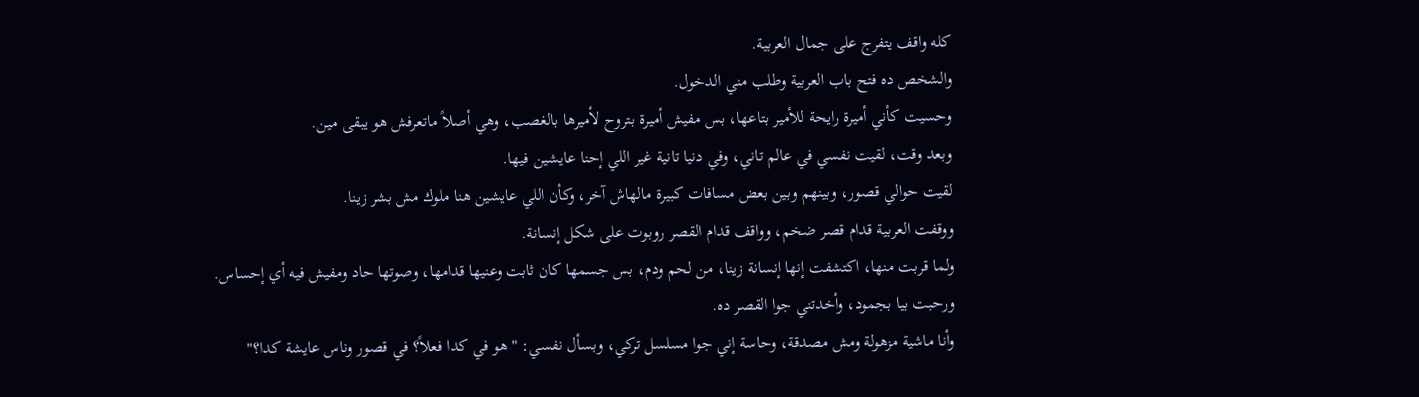كله واقف يتفرج على جمال العربية.
والشخص ده فتح باب العربية وطلب مني الدخول.
وحسيت كأني أميرة رايحة للأمير بتاعها، بس مفيش أميرة بتروح لأميرها بالغصب، وهي أصلاً ماتعرفش هو يبقى مين.
وبعد وقت، لقيت نفسي في عالم تاني، وفي دنيا تانية غير اللي إحنا عايشين فيها.
لقيت حوالي قصور، وبينهم وبين بعض مسافات كبيرة مالهاش آخر، وكأن اللي عايشين هنا ملوك مش بشر زينا.
ووقفت العربية قدام قصر ضخم، وواقف قدام القصر روبوت على شكل إنسانة.
ولما قربت منها، اكتشفت إنها إنسانة زينا، من لحم ودم، بس جسمها كان ثابت وعنيها قدامها، وصوتها حاد ومفيش فيه أي إحساس.
ورحبت بيا بجمود، وأخدتني جوا القصر ده.
وأنا ماشية مزهولة ومش مصدقة، وحاسة إني جوا مسلسل تركي، وبسأل نفسي: "هو في كدا فعلاً؟ في قصور وناس عايشة كدا؟"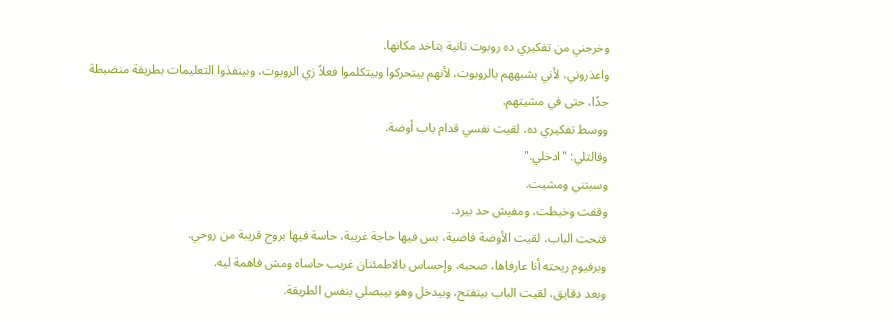وخرجني من تفكيري ده روبوت تانية بتاخد مكانها.
واعذروني، لأني بشبههم بالروبوت، لأنهم بيتحركوا وبيتكلموا فعلاً زي الروبوت، وبينفذوا التعليمات بطريقة منضبطة جدًا، حتى في مشيتهم.
ووسط تفكيري ده، لقيت نفسي قدام باب أوضة.
وقالتلي: "ادخلي."
وسبتني ومشيت.
وقفت وخبطت، ومفيش حد بيرد.
فتحت الباب، لقيت الأوضة فاضية، بس فيها حاجة غريبة، حاسة فيها بروح قريبة من روحي.
وبرفيوم ريحته أنا عارفاها، صحبه، وإحساس بالاطمئنان غريب حاساه ومش فاهمة ليه.
وبعد دقايق، لقيت الباب بيتفتح، وبيدخل وهو بيبصلي بنفس الطريقة.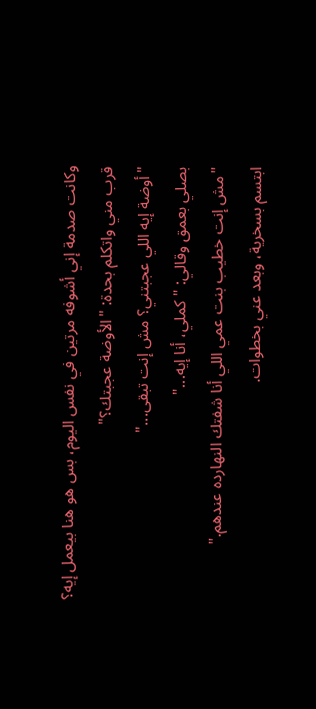وكانت صدمة إني أشوفه مرتين في نفس اليوم، بس هو هنا بيعمل إيه؟
قرب مني واتكلم بحدة: "الأوضة عجبتك؟"
"أوضة إيه اللي عجبتني؟ مش إنت تبقى..."
بصلي بعمق وقالي: "كملي، أنا إيه..."
"مش إنت خطيب بنت عمي اللي أنا شفتك النهارده عندهم."
ابتسم بسخرية، وبعد عني بخطوات.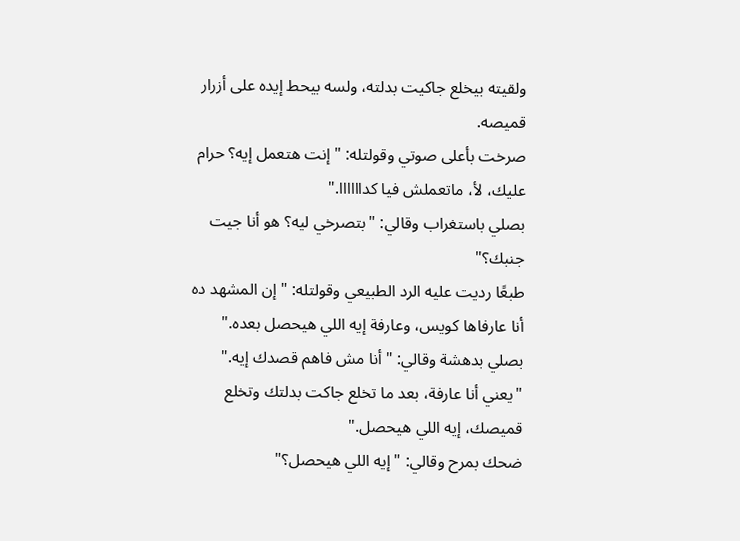ولقيته بيخلع جاكيت بدلته، ولسه بيحط إيده على أزرار قميصه.
صرخت بأعلى صوتي وقولتله: "إنت هتعمل إيه؟ حرام عليك، لأ، ماتعملش فيا كداااااا."
بصلي باستغراب وقالي: "بتصرخي ليه؟ هو أنا جيت جنبك؟"
طبعًا رديت عليه الرد الطبيعي وقولتله: "إن المشهد ده أنا عارفاها كويس، وعارفة إيه اللي هيحصل بعده."
بصلي بدهشة وقالي: "أنا مش فاهم قصدك إيه."
"يعني أنا عارفة، بعد ما تخلع جاكت بدلتك وتخلع قميصك، إيه اللي هيحصل."
ضحك بمرح وقالي: "إيه اللي هيحصل؟"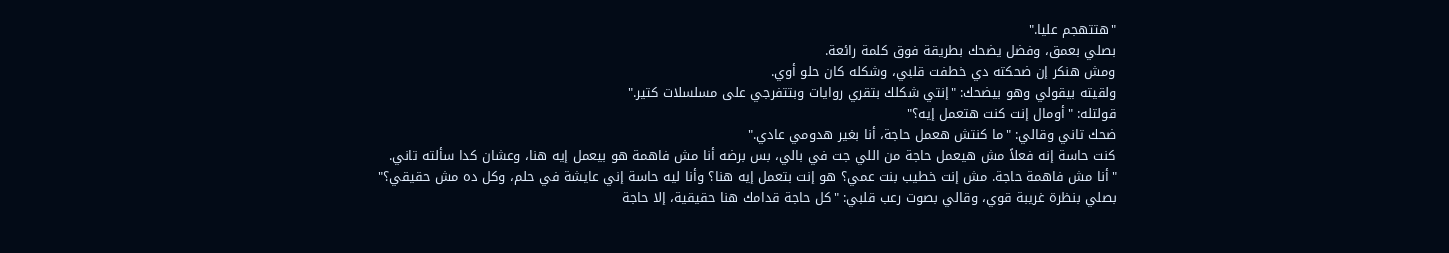"هتتهجم عليا."
بصلي بعمق، وفضل يضحك بطريقة فوق كلمة رائعة.
ومش هنكر إن ضحكته دي خطفت قلبي، وشكله كان حلو أوي.
ولقيته بيقولي وهو بيضحك: "إنتي شكلك بتقري روايات وبتتفرجي على مسلسلات كتير."
قولتله: "أومال إنت كنت هتعمل إيه؟"
ضحك تاني وقالي: "ما كنتش هعمل حاجة، أنا بغير هدومي عادي."
كنت حاسة إنه فعلاً مش هيعمل حاجة من اللي جت في بالي، بس برضه أنا مش فاهمة هو بيعمل إيه هنا، وعشان كدا سألته تاني.
"أنا مش فاهمة حاجة. مش إنت خطيب بنت عمي؟ هو إنت بتعمل إيه هنا؟ وأنا ليه حاسة إني عايشة في حلم، وكل ده مش حقيقي؟"
بصلي بنظرة غريبة قوي، وقالي بصوت رعب قلبي: "كل حاجة قدامك هنا حقيقية، إلا حاجة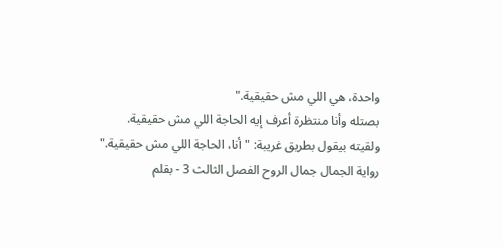واحدة، هي اللي مش حقيقية."
بصتله وأنا منتظرة أعرف إيه الحاجة اللي مش حقيقية.
ولقيته بيقول بطريق غريبة: "أنا، الحاجة اللي مش حقيقية."
رواية الجمال جمال الروح الفصل الثالث 3 - بقلم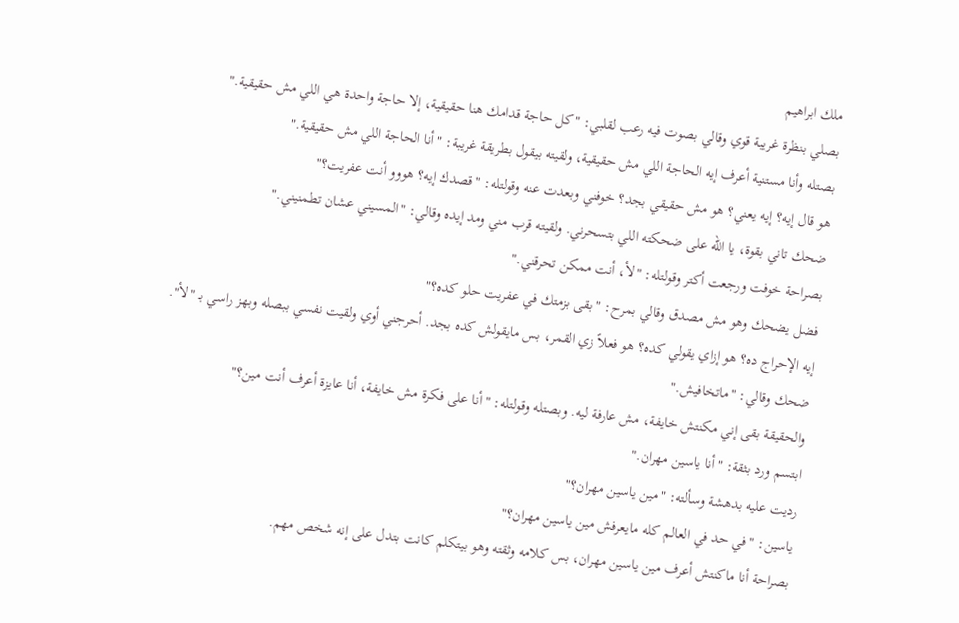ملك ابراهيم
بصلي بنظرة غريبة قوي وقالي بصوت فيه رعب لقلبي: "كل حاجة قدامك هنا حقيقية، إلا حاجة واحدة هي اللي مش حقيقية."
بصتله وأنا مستنية أعرف إيه الحاجة اللي مش حقيقية، ولقيته بيقول بطريقة غريبة: "أنا الحاجة اللي مش حقيقية."
هو قال إيه؟ إيه يعني؟ هو مش حقيقي بجد؟ خوفني وبعدت عنه وقولتله: "قصدك إيه؟ هووو أنت عفريت؟"
ضحك تاني بقوة، يا الله على ضحكته اللي بتسحرني. ولقيته قرب مني ومد إيده وقالي: "المسيني عشان تطمنيني."
بصراحة خوفت ورجعت أكتر وقولتله: "لأ، أنت ممكن تحرقني."
فضل يضحك وهو مش مصدق وقالي بمرح: "بقى بزمتك في عفريت حلو كده؟"
إيه الإحراج ده؟ هو إزاي يقولي كده؟ هو فعلاً زي القمر، بس مايقولش كده بجد. أحرجني أوي ولقيت نفسي ببصله وبهز راسي بـ "لأ".
ضحك وقالي: "ماتخافيش."
والحقيقة بقى إني مكنتش خايفة، مش عارفة ليه. وبصتله وقولتله: "أنا على فكرة مش خايفة، أنا عايزة أعرف أنت مين؟"
ابتسم ورد بثقة: "أنا ياسين مهران."
رديت عليه بدهشة وسألته: "مين ياسين مهران؟"
ياسين: "في حد في العالم كله مايعرفش مين ياسين مهران؟"
بصراحة أنا ماكنتش أعرف مين ياسين مهران، بس كلامه وثقته وهو بيتكلم كانت بتدل على إنه شخص مهم.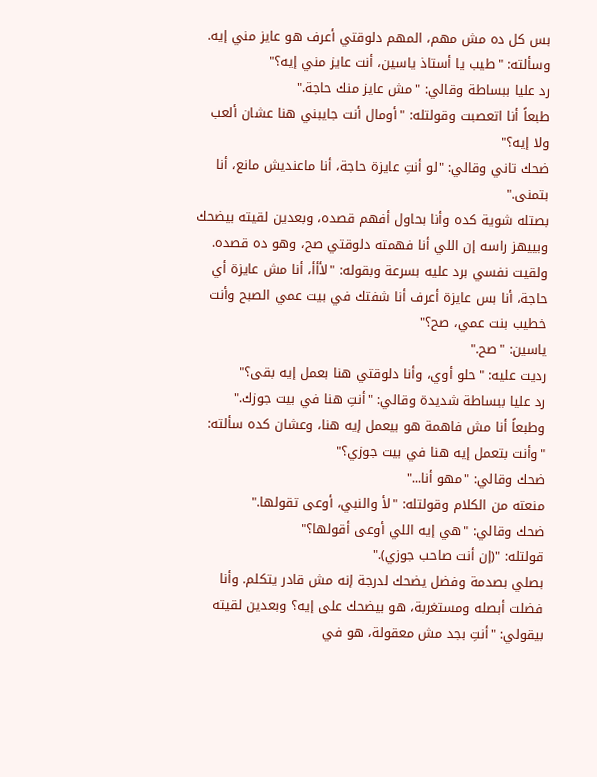بس كل ده مش مهم، المهم دلوقتي أعرف هو عايز مني إيه.
وسألته: "طيب يا أستاذ ياسين، أنت عايز مني إيه؟"
رد عليا ببساطة وقالي: "مش عايز منك حاجة."
طبعاً أنا اتعصبت وقولتله: "أومال أنت جايبني هنا عشان ألعب ولا إيه؟"
ضحك تاني وقالي: "لو أنتِ عايزة حاجة، أنا ماعنديش مانع، أنا بتمنى."
بصتله شوية كده وأنا بحاول أفهم قصده، وبعدين لقيته بيضحك وبييهز راسه إن اللي أنا فهمته دلوقتي صح، وهو ده قصده. ولقيت نفسي برد عليه بسرعة وبقوله: "لأأأ، أنا مش عايزة أي حاجة، أنا بس عايزة أعرف أنا شفتك في بيت عمي الصبح وأنت خطيب بنت عمي، صح؟"
ياسين: "صح."
رديت عليه: "حلو أوي، وأنا دلوقتي هنا بعمل إيه بقى؟"
رد عليا ببساطة شديدة وقالي: "أنتِ هنا في بيت جوزك."
وطبعاً أنا مش فاهمة هو بيعمل إيه هنا، وعشان كده سألته: "وأنت بتعمل إيه هنا في بيت جوزي؟"
ضحك وقالي: "مهو أنا..."
منعته من الكلام وقولتله: "لأ والنبي، أوعى تقولها."
ضحك وقالي: "هي إيه اللي أوعى أقولها؟"
قولتله: "(إن أنت صاحب جوزي)."
بصلي بصدمة وفضل يضحك لدرجة إنه مش قادر يتكلم. وأنا فضلت أبصله ومستغربة، هو بيضحك على إيه؟ وبعدين لقيته بيقولي: "أنتِ بجد مش معقولة، هو في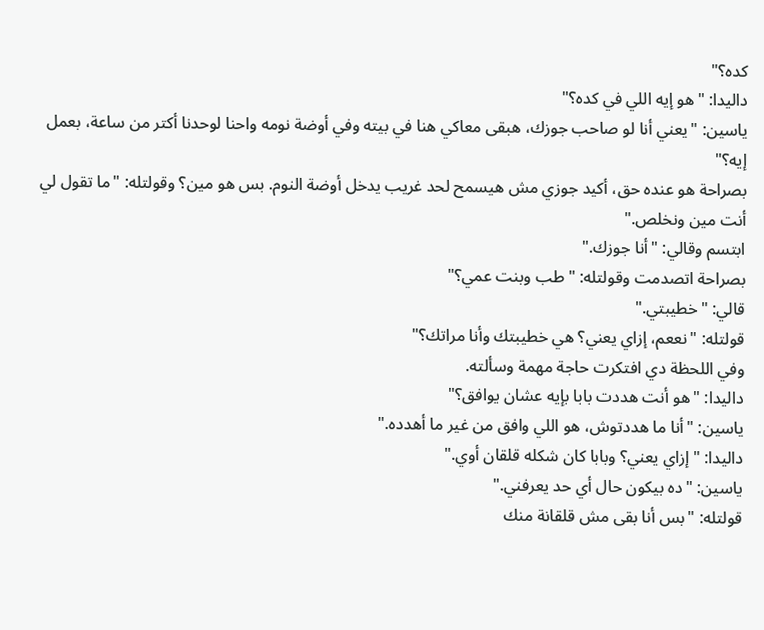كده؟"
داليدا: "هو إيه اللي في كده؟"
ياسين: "يعني أنا لو صاحب جوزك، هبقى معاكي هنا في بيته وفي أوضة نومه واحنا لوحدنا أكتر من ساعة، بعمل إيه؟"
بصراحة هو عنده حق، أكيد جوزي مش هيسمح لحد غريب يدخل أوضة النوم. بس هو مين؟ وقولتله: "ما تقول لي أنت مين ونخلص."
ابتسم وقالي: "أنا جوزك."
بصراحة اتصدمت وقولتله: "طب وبنت عمي؟"
قالي: "خطيبتي."
قولتله: "نععم، إزاي يعني؟ هي خطيبتك وأنا مراتك؟"
وفي اللحظة دي افتكرت حاجة مهمة وسألته.
داليدا: "هو أنت هددت بابا بإيه عشان يوافق؟"
ياسين: "أنا ما هددتوش، هو اللي وافق من غير ما أهدده."
داليدا: "إزاي يعني؟ وبابا كان شكله قلقان أوي."
ياسين: "ده بيكون حال أي حد يعرفني."
قولتله: "بس أنا بقى مش قلقانة منك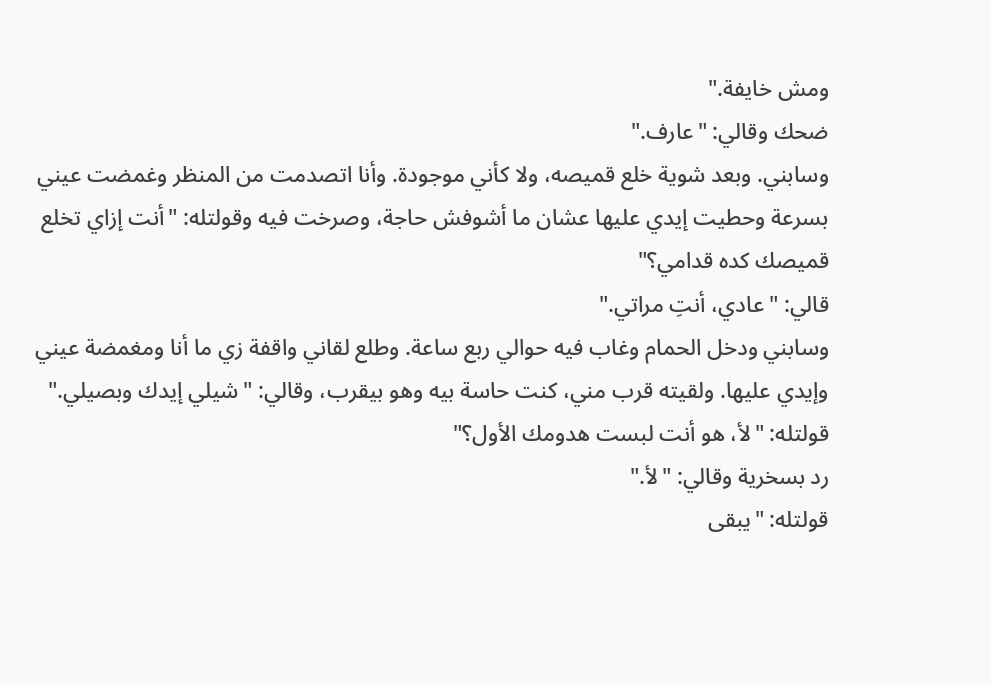ومش خايفة."
ضحك وقالي: "عارف."
وسابني. وبعد شوية خلع قميصه، ولا كأني موجودة. وأنا اتصدمت من المنظر وغمضت عيني بسرعة وحطيت إيدي عليها عشان ما أشوفش حاجة، وصرخت فيه وقولتله: "أنت إزاي تخلع قميصك كده قدامي؟"
قالي: "عادي، أنتِ مراتي."
وسابني ودخل الحمام وغاب فيه حوالي ربع ساعة. وطلع لقاني واقفة زي ما أنا ومغمضة عيني وإيدي عليها. ولقيته قرب مني، كنت حاسة بيه وهو بيقرب، وقالي: "شيلي إيدك وبصيلي."
قولتله: "لأ، هو أنت لبست هدومك الأول؟"
رد بسخرية وقالي: "لأ."
قولتله: "يبقى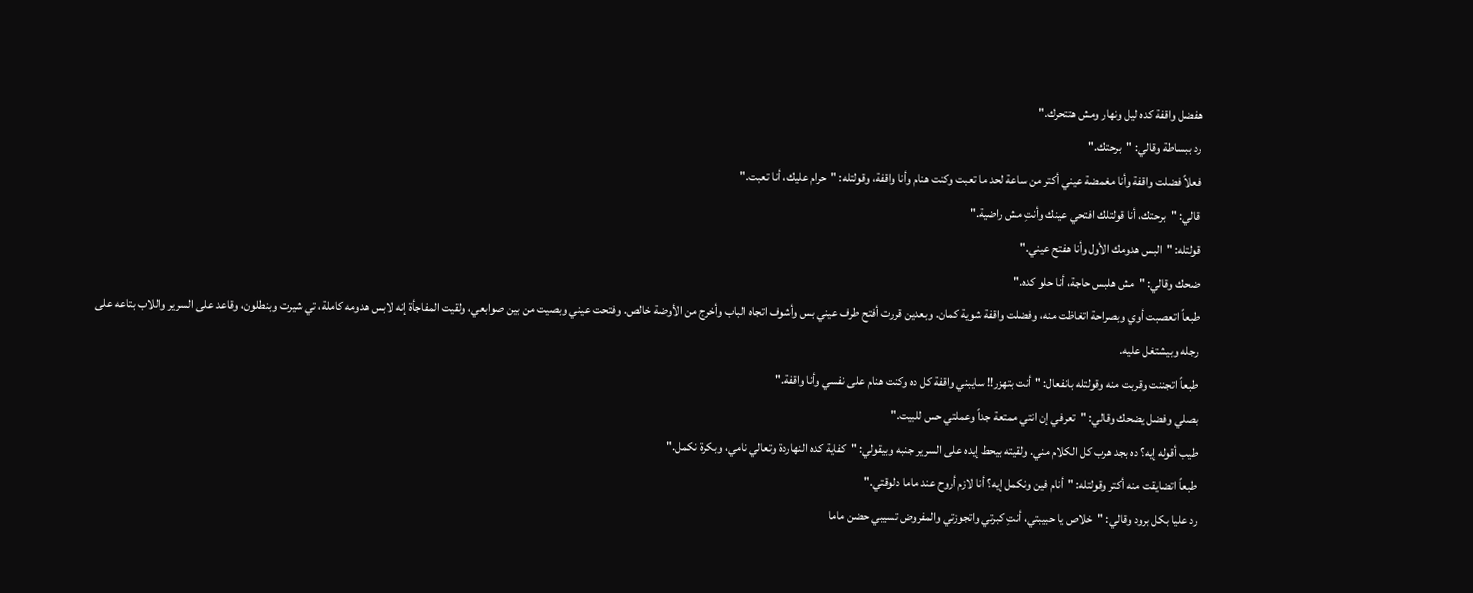هفضل واقفة كده ليل ونهار ومش هتتحرك."
رد ببساطة وقالي: "برحتك."
فعلاً فضلت واقفة وأنا مغمضة عيني أكتر من ساعة لحد ما تعبت وكنت هنام وأنا واقفة، وقولتله: "حرام عليك، أنا تعبت."
قالي: "برحتك، أنا قولتلك افتحي عينك وأنتِ مش راضية."
قولتله: "البس هدومك الأول وأنا هفتح عيني."
ضحك وقالي: "مش هلبس حاجة، أنا حلو كده."
طبعاً اتعصبت أوي وبصراحة اتغاظت منه، وفضلت واقفة شوية كمان. وبعدين قررت أفتح طرف عيني بس وأشوف اتجاه الباب وأخرج من الأوضة خالص. وفتحت عيني وبصيت من بين صوابعي، ولقيت المفاجأة إنه لابس هدومه كاملة، تي شيرت وبنطلون، وقاعد على السرير واللاب بتاعه على رجله وبيشتغل عليه.
طبعاً اتجننت وقربت منه وقولتله بانفعال: "أنت بتهزر!! سايبني واقفة كل ده وكنت هنام على نفسي وأنا واقفة."
بصلي وفضل يضحك وقالي: "تعرفي إن انتي ممتعة جداً وعملتي حس للبيت."
طيب أقوله إيه؟ ده بجد هرب كل الكلام مني. ولقيته بيحط إيده على السرير جنبه وبيقولي: "كفاية كده النهاردة وتعالي نامي، وبكرة نكمل."
طبعاً اتضايقت منه أكتر وقولتله: "أنام فين ونكمل إيه؟ أنا لازم أروح عند ماما دلوقتي."
رد عليا بكل برود وقالي: "خلاص يا حبيبتي، أنتِ كبرتي واتجوزتي والمفروض تسيبي حضن ماما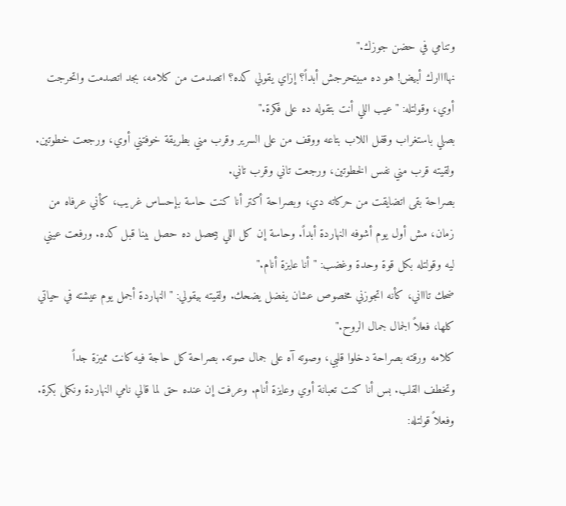وتنامي في حضن جوزك."
نهاااارك أبيض! هو ده مبيتحرجش أبداً؟ إزاي يقولي كده؟ اتصدمت من كلامه، بجد اتصدمت واتحرجت أوي، وقولتله: "عيب اللي أنت بتقوله ده على فكرة."
بصلي باستغراب وقفل اللاب بتاعه ووقف من على السرير وقرب مني بطريقة خوفتني أوي، ورجعت خطوتين. ولقيته قرب مني نفس الخطوتين، ورجعت تاني وقرب تاني.
بصراحة بقى اتضايقت من حركاته دي، وبصراحة أكتر أنا كنت حاسة بإحساس غريب، كأني عرفاه من زمان، مش أول يوم أشوفه النهاردة أبداً. وحاسة إن كل اللي بيحصل ده حصل بينا قبل كده. ورفعت عيني ليه وقولتله بكل قوة وحدة وغضب: "أنا عايزة أنام."
ضحك تاااني، كأنه اتجوزني مخصوص عشان يفضل يضحك. ولقيته بيقولي: "النهاردة أجمل يوم عيشته في حياتي كلها، فعلاً الجمال جمال الروح."
كلامه ورقته بصراحة دخلوا قلبي، وصوته آه على جمال صوته. بصراحة كل حاجة فيه كانت مميزة جداً وتخطف القلب. بس أنا كنت تعبانة أوي وعايزة أنام. وعرفت إن عنده حق لما قالي نامي النهاردة ونكمل بكرة.
وفعلاً قولتله: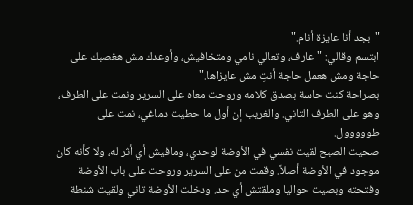"بجد أنا عايزة أنام."
ابتسم وقالي: "عارف، وتعالي نامي ومتخافيش، وأوعدك مش هغصبك على حاجة ومش هعمل حاجة أنتِ مش عايزاها."
بصراحة كنت حاسة بصدق كلامه وروحت معاه على السرير ونمت على الطرف، وهو على الطرف التاني. والغريب إن أول ما حطيت دماغي، نمت على طووووول.
صحيت الصبح لقيت نفسي في الأوضة لوحدي، ومافيش أي أثر له، ولا كأنه كان موجود في الأوضة أصلاً. وقمت من على السرير وروحت على باب الأوضة وفتحته وبصيت حواليا وملقتش أي حد. ودخلت الأوضة تاني ولقيت شنطة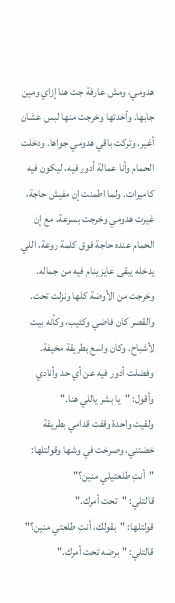هدومي، ومش عارفة جت هنا إزاي ومين جابها. وأخدتها وخرجت منها لبس عشان أغير، وتركت باقي هدومي جواها. ودخلت الحمام وأنا عمالة أدور فيه، ليكون فيه كاميرات. ولما اطمنت إن مفيش حاجة، غيرت هدومي وخرجت بسرعة، مع إن الحمام عنده حاجة فوق كلمة روعة، اللي يدخله يبقى عايز ينام فيه من جماله.
وخرجت من الأوضة كلها ونزلت تحت. والقصر كان فاضي وكئيب، وكأنه بيت لأشباح. وكان واسع بطريقة مخيفة. وفضلت أدور فيه عن أي حد وأنادي وأقول: "يا بشر ياللي هنا."
ولقيت واحدة وقفت قدامي بطريقة خضتني، وصرخت في وشها وقولتلها: "أنتِ طلعتيلي منين؟"
قالتلي: "تحت أمرك."
قولتلها: "بقولك، أنتِ طلعتي منين؟"
قالتلي: "برضه تحت أمرك."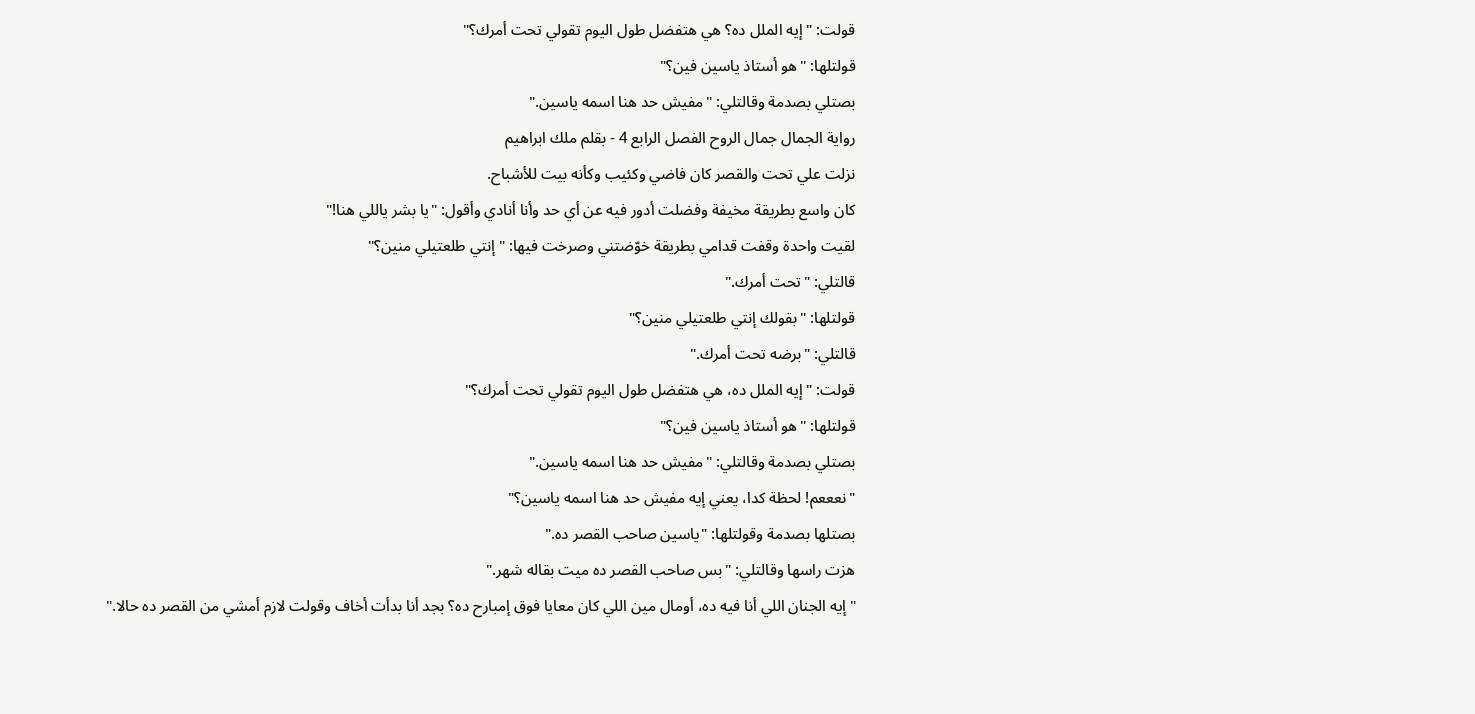قولت: "إيه الملل ده؟ هي هتفضل طول اليوم تقولي تحت أمرك؟"
قولتلها: "هو أستاذ ياسين فين؟"
بصتلي بصدمة وقالتلي: "مفيش حد هنا اسمه ياسين."
رواية الجمال جمال الروح الفصل الرابع 4 - بقلم ملك ابراهيم
نزلت علي تحت والقصر كان فاضي وكئيب وكأنه بيت للأشباح.
كان واسع بطريقة مخيفة وفضلت أدور فيه عن أي حد وأنا أنادي وأقول: "يا بشر ياللي هنا!"
لقيت واحدة وقفت قدامي بطريقة خوّضتني وصرخت فيها: "إنتي طلعتيلي منين؟"
قالتلي: "تحت أمرك."
قولتلها: "بقولك إنتي طلعتيلي منين؟"
قالتلي: "برضه تحت أمرك."
قولت: "إيه الملل ده، هي هتفضل طول اليوم تقولي تحت أمرك؟"
قولتلها: "هو أستاذ ياسين فين؟"
بصتلي بصدمة وقالتلي: "مفيش حد هنا اسمه ياسين."
"نعععم! لحظة كدا، يعني إيه مفيش حد هنا اسمه ياسين؟"
بصتلها بصدمة وقولتلها: "ياسين صاحب القصر ده."
هزت راسها وقالتلي: "بس صاحب القصر ده ميت بقاله شهر."
"إيه الجنان اللي أنا فيه ده، أومال مين اللي كان معايا فوق إمبارح ده؟ بجد أنا بدأت أخاف وقولت لازم أمشي من القصر ده حالا."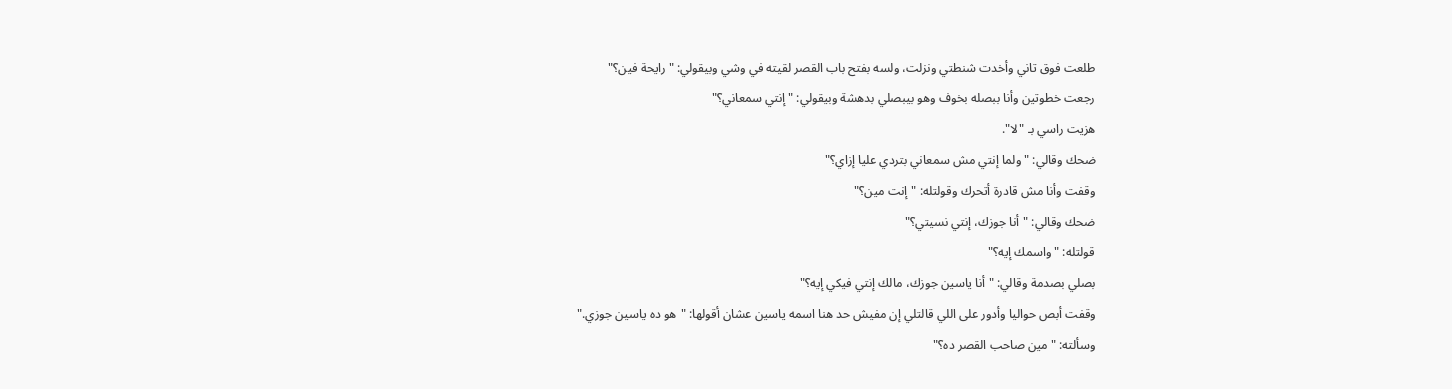طلعت فوق تاني وأخدت شنطتي ونزلت، ولسه بفتح باب القصر لقيته في وشي وبيقولي: "رايحة فين؟"
رجعت خطوتين وأنا ببصله بخوف وهو بيبصلي بدهشة وبيقولي: "إنتي سمعاني؟"
هزيت راسي بـ "لا".
ضحك وقالي: "ولما إنتي مش سمعاني بتردي عليا إزاي؟"
وقفت وأنا مش قادرة أتحرك وقولتله: "إنت مين؟"
ضحك وقالي: "أنا جوزك، إنتي نسيتي؟"
قولتله: "واسمك إيه؟"
بصلي بصدمة وقالي: "أنا ياسين جوزك، مالك إنتي فيكي إيه؟"
وقفت أبص حواليا وأدور على اللي قالتلي إن مفيش حد هنا اسمه ياسين عشان أقولها: "هو ده ياسين جوزي."
وسألته: "مين صاحب القصر ده؟"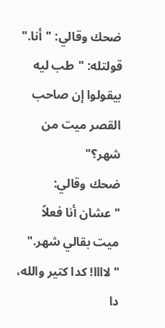ضحك وقالي: "أنا."
قولتله: "طب ليه بيقولوا إن صاحب القصر ميت من شهر؟"
ضحك وقالي: "عشان أنا فعلاً ميت بقالي شهر."
"لاااا! كدا كتير والله، دا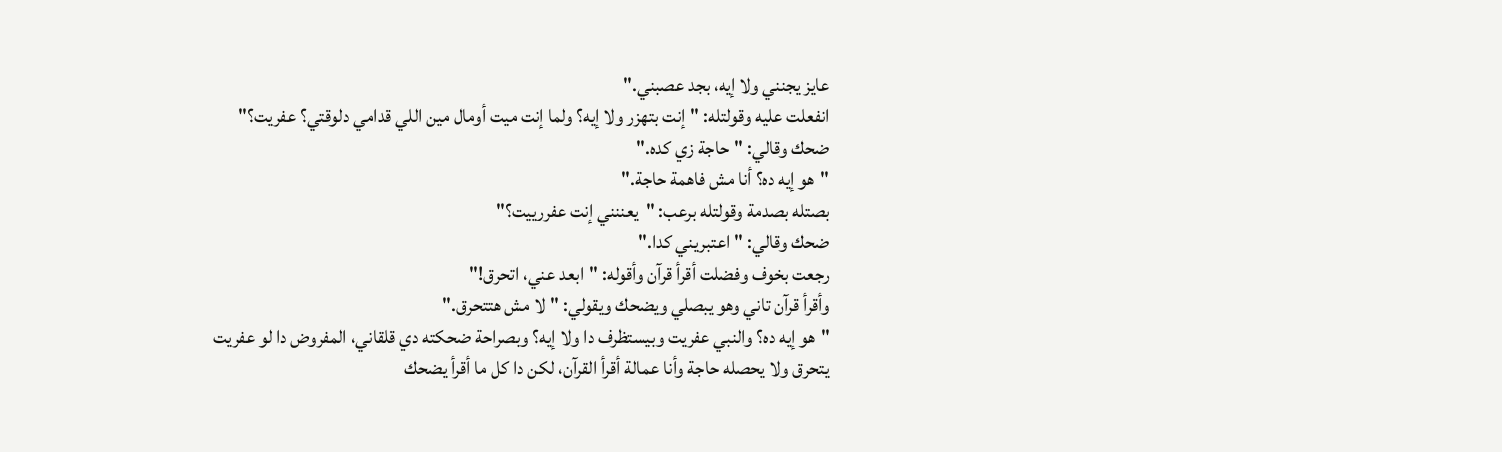عايز يجنني ولا إيه، بجد عصبني."
انفعلت عليه وقولتله: "إنت بتهزر ولا إيه؟ ولما إنت ميت أومال مين اللي قدامي دلوقتي؟ عفريت؟"
ضحك وقالي: "حاجة زي كده."
"هو إيه ده؟ أنا مش فاهمة حاجة."
بصتله بصدمة وقولتله برعب: "يعننني إنت عفررييت؟"
ضحك وقالي: "اعتبريني كدا."
رجعت بخوف وفضلت أقرأ قرآن وأقوله: "ابعد عني، اتحرق!"
وأقرأ قرآن تاني وهو يبصلي ويضحك ويقولي: "لا مش هتتحرق."
"هو إيه ده؟ والنبي عفريت وبيستظرف دا ولا إيه؟ وبصراحة ضحكته دي قلقاني، المفروض دا لو عفريت يتحرق ولا يحصله حاجة وأنا عمالة أقرأ القرآن، لكن دا كل ما أقرأ يضحك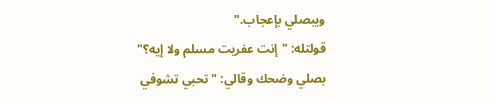ويبصلي بإعجاب."
قولتله: "إنت عفريت مسلم ولا إيه؟"
بصلي وضحك وقالي: "تحبي تشوفي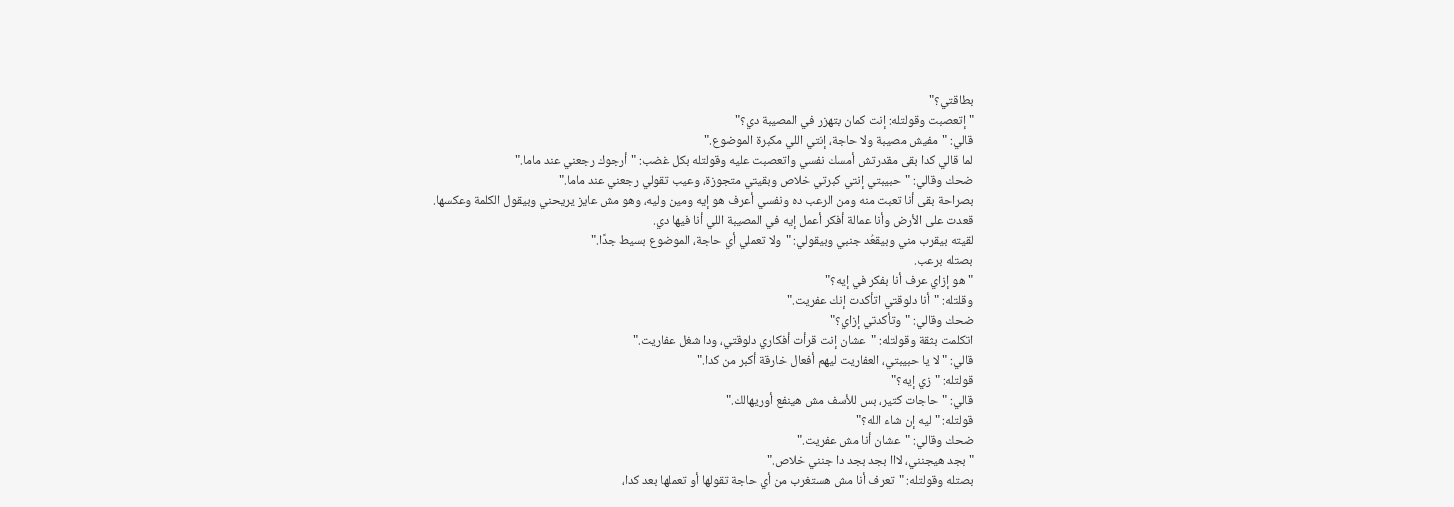بطاقتي؟"
"إتعصبت وقولتله: إنت كمان بتهزر في المصيبة دي؟"
قالي: "مفيش مصيبة ولا حاجة، إنتي اللي مكبرة الموضوع."
لما قالي كدا بقى مقدرتش أمسك نفسي واتعصبت عليه وقولتله بكل غضب: "أرجوك رجعني عند ماما."
ضحك وقالي: "حبيبتي إنتي كبرتي خلاص وبقيتي متجوزة، وعيب تقولي رجعني عند ماما."
بصراحة بقى أنا تعبت منه ومن الرعب ده ونفسي أعرف هو إيه ومين وليه، وهو مش عايز يريحني وبيقول الكلمة وعكسها.
قعدت على الأرض وأنا عمالة أفكر أعمل إيه في المصيبة اللي أنا فيها دي.
لقيته بيقرب مني وبيقعُد جنبي وبيقولي: "ولا تعملي أي حاجة، الموضوع بسيط جدًا."
بصتله برعب.
"هو إزاي عرف أنا بفكر في إيه؟"
وقلتله: "أنا دلوقتي اتأكدت إنك عفريت."
ضحك وقالي: "وتأكدتي إزاي؟"
اتكلمت بثقة وقولتله: "عشان إنت قرأت أفكاري دلوقتي، ودا شغل عفاريت."
قالي: "لا يا حبيبتي، العفاريت ليهم أفعال خارقة أكبر من كدا."
قولتله: "زي إيه؟"
قالي: "حاجات كتير، بس للأسف مش هينفع أوريهالك."
قولتله: "ليه إن شاء الله؟"
ضحك وقالي: "عشان أنا مش عفريت."
"بجد هيجنني، لااا بجد بجد دا جنني خلاص."
بصتله وقولتله: "تعرف أنا مش هستغرب من أي حاجة تقولها أو تعملها بعد كدا،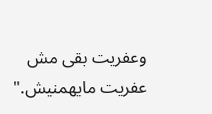وعفريت بقى مش عفريت مايهمنيش."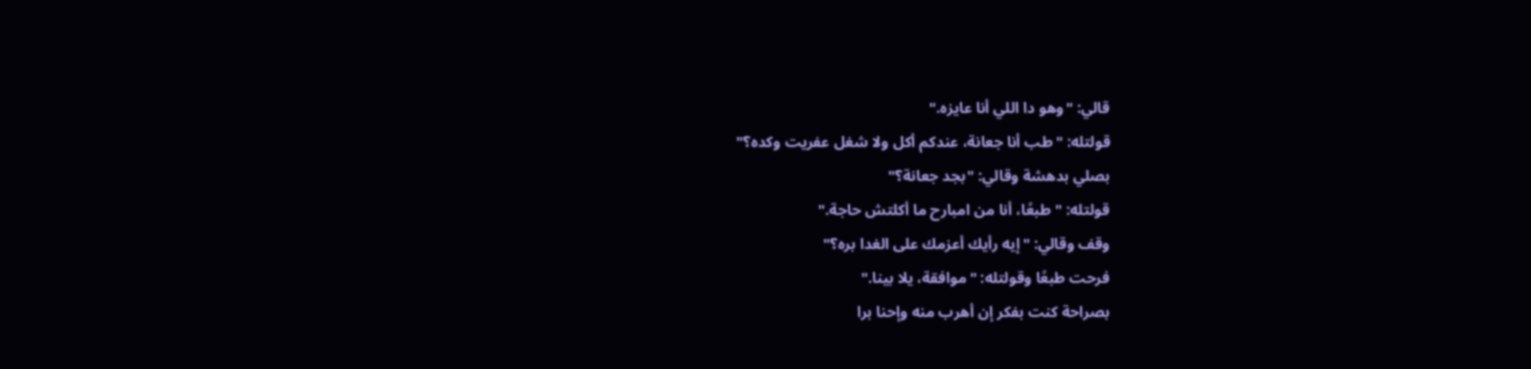قالي: "وهو دا اللي أنا عايزه."
قولتله: "طب أنا جعانة، عندكم أكل ولا شغل عفريت وكده؟"
بصلي بدهشة وقالي: "بجد جعانة؟"
قولتله: "طبعًا، أنا من امبارح ما أكلتش حاجة."
وقف وقالي: "إيه رأيك أعزمك على الغدا بره؟"
فرحت طبعًا وقولتله: "موافقة، يلا بينا."
بصراحة كنت بفكر إن أهرب منه وإحنا برا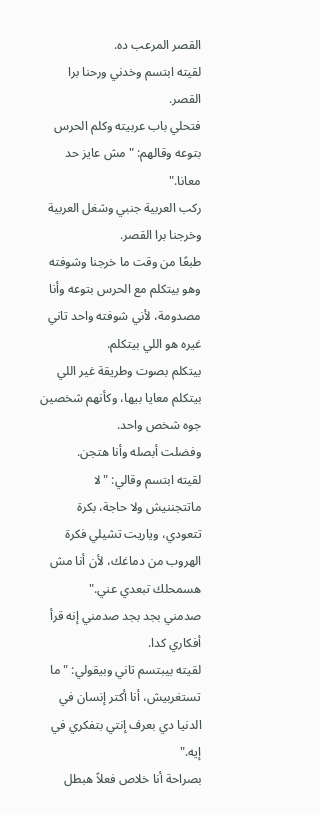القصر المرعب ده.
لقيته ابتسم وخدني ورحنا برا القصر.
فتحلي باب عربيته وكلم الحرس بتوعه وقالهم: "مش عايز حد معانا."
ركب العربية جنبي وشغل العربية وخرجنا برا القصر.
طبعًا من وقت ما خرجنا وشوفته وهو بيتكلم مع الحرس بتوعه وأنا مصدومة، لأني شوفته واحد تاني غيره هو اللي بيتكلم.
بيتكلم بصوت وطريقة غير اللي بيتكلم معايا بيها، وكأنهم شخصين جوه شخص واحد.
وفضلت أبصله وأنا هتجن.
لقيته ابتسم وقالي: "لا ماتتجننيش ولا حاجة، بكرة تتعودي، وياريت تشيلي فكرة الهروب من دماغك، لأن أنا مش هسمحلك تبعدي عني."
صدمني بجد بجد صدمني إنه قرأ أفكاري كدا.
لقيته بيبتسم تاني وبيقولي: "ما تستغربيش، أنا أكتر إنسان في الدنيا دي بعرف إنتي بتفكري في إيه."
بصراحة أنا خلاص فعلاً هبطل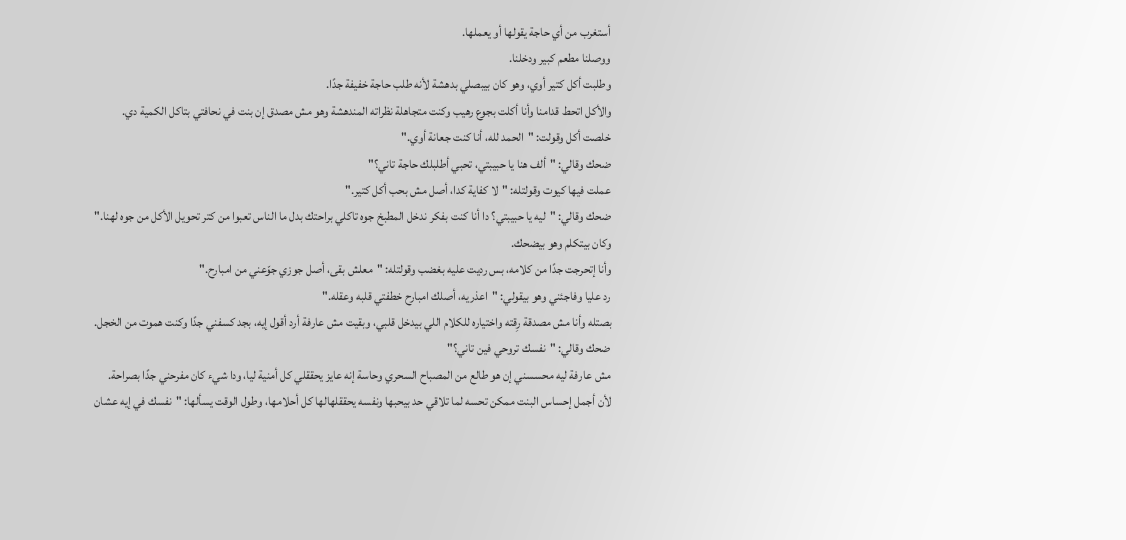أستغرب من أي حاجة يقولها أو يعملها.
ووصلنا مطعم كبير ودخلنا.
وطلبت أكل كتير أوي، وهو كان بيبصلي بدهشة لأنه طلب حاجة خفيفة جدًا.
والأكل اتحط قدامنا وأنا أكلت بجوع رهيب وكنت متجاهلة نظراته المندهشة وهو مش مصدق إن بنت في نحافتي بتاكل الكمية دي.
خلصت أكل وقولت: "الحمد لله، أنا كنت جعانة أوي."
ضحك وقالي: "ألف هنا يا حبيبتي، تحبي أطلبلك حاجة تاني؟"
عملت فيها كيوت وقولتله: "لا كفاية كدا، أصل مش بحب أكل كتير."
ضحك وقالي: "ليه يا حبيبتي؟ دا أنا كنت بفكر ندخل المطبخ جوه تاكلي براحتك بدل ما الناس تعبوا من كتر تحويل الأكل من جوه لهنا."
وكان بيتكلم وهو بيضحك.
وأنا إتحرجت جدًا من كلامه، بس رديت عليه بغضب وقولتله: "معلش بقى، أصل جوزي جوّعني من امبارح."
رد عليا وفاجئني وهو بيقولي: "اعذريه، أصلك امبارح خطفتي قلبه وعقله."
بصتله وأنا مش مصدقة رِقته واختياره للكلام اللي بيدخل قلبي، وبقيت مش عارفة أرد أقول إيه، بجد كسفني جدًا وكنت هموت من الخجل.
ضحك وقالي: "نفسك تروحي فين تاني؟"
مش عارفة ليه محسسني إن هو طالع من المصباح السحري وحاسة إنه عايز يحققلي كل أمنية ليا، ودا شيء كان مفرحني جدًا بصراحة.
لأن أجمل إحساس البنت ممكن تحسه لما تلاقي حد بيحبها ونفسه يحققلهالها كل أحلامها، وطول الوقت يسألها: "نفسك في إيه عشان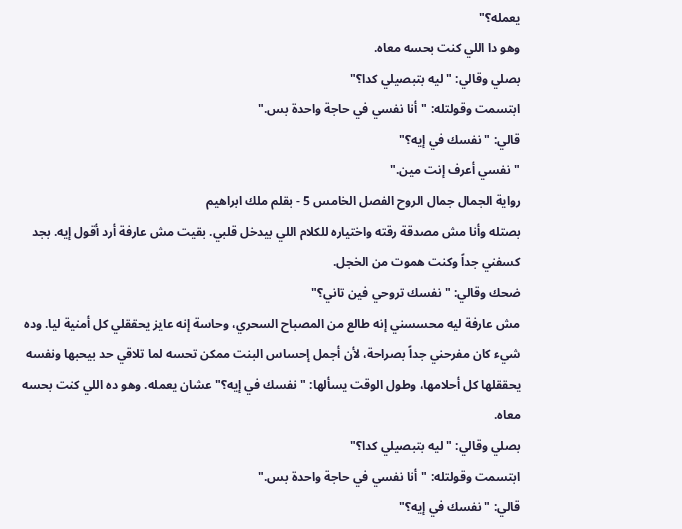يعمله؟"
وهو دا اللي كنت بحسه معاه.
بصلي وقالي: "ليه بتبصيلي كدا؟"
ابتسمت وقولتله: "أنا نفسي في حاجة واحدة بس."
قالي: "نفسك في إيه؟"
"نفسي أعرف إنت مين."
رواية الجمال جمال الروح الفصل الخامس 5 - بقلم ملك ابراهيم
بصتله وأنا مش مصدقة رقته واختياره للكلام اللي بيدخل قلبي. بقيت مش عارفة أرد أقول إيه. بجد كسفني جداً وكنت هموت من الخجل.
ضحك وقالي: "نفسك تروحي فين تاني؟"
مش عارفة ليه محسسني إنه طالع من المصباح السحري، وحاسة إنه عايز يحققلي كل أمنية ليا. وده شيء كان مفرحني جداً بصراحة، لأن أجمل إحساس البنت ممكن تحسه لما تلاقي حد بيحبها ونفسه يحققلها كل أحلامها، وطول الوقت يسألها: "نفسك في إيه؟" عشان يعمله. وهو ده اللي كنت بحسه معاه.
بصلي وقالي: "ليه بتبصيلي كدا؟"
ابتسمت وقولتله: "أنا نفسي في حاجة واحدة بس."
قالي: "نفسك في إيه؟"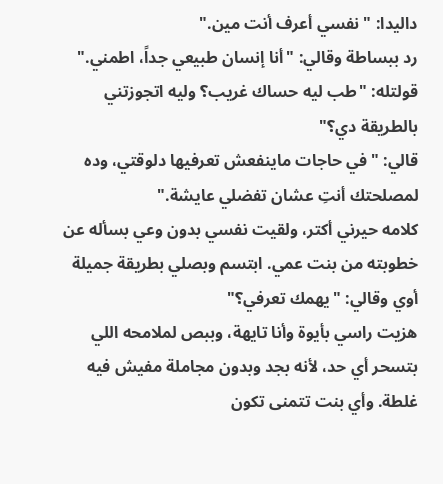داليدا: "نفسي أعرف أنت مين."
رد ببساطة وقالي: "أنا إنسان طبيعي جداً، اطمني."
قولتله: "طب ليه حساك غريب؟ وليه اتجوزتني بالطريقة دي؟"
قالي: "في حاجات ماينفعش تعرفيها دلوقتي، وده لمصلحتك أنتِ عشان تفضلي عايشة."
كلامه حيرني أكتر، ولقيت نفسي بدون وعي بسأله عن خطوبته من بنت عمي. ابتسم وبصلي بطريقة جميلة أوي وقالي: "يهمك تعرفي؟"
هزيت راسي بأيوة وأنا تايهة، وببص لملامحه اللي بتسحر أي حد، لأنه بجد وبدون مجاملة مفيش فيه غلطة. وأي بنت تتمنى تكون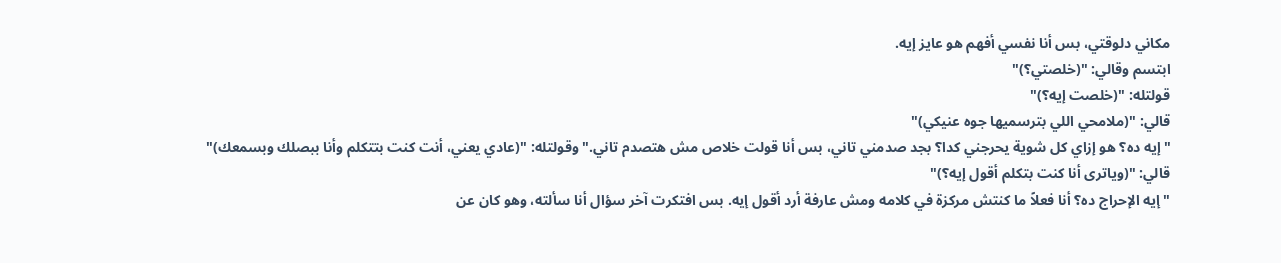مكاني دلوقتي، بس أنا نفسي أفهم هو عايز إيه.
ابتسم وقالي: "(خلصتي؟)"
قولتله: "(خلصت إيه؟)"
قالي: "(ملامحي اللي بترسميها جوه عنيكي)"
"إيه ده؟ هو إزاي كل شوية يحرجني كدا؟ بجد صدمني تاني، بس أنا قولت خلاص مش هتصدم تاني." وقولتله: "(عادي يعني، أنت كنت بتتكلم وأنا ببصلك وبسمعك)"
قالي: "(وياترى أنا كنت بتكلم أقول إيه؟)"
"إيه الإحراج ده؟ أنا فعلاً ما كنتش مركزة في كلامه ومش عارفة أرد أقول إيه. بس افتكرت آخر سؤال أنا سألته، وهو كان عن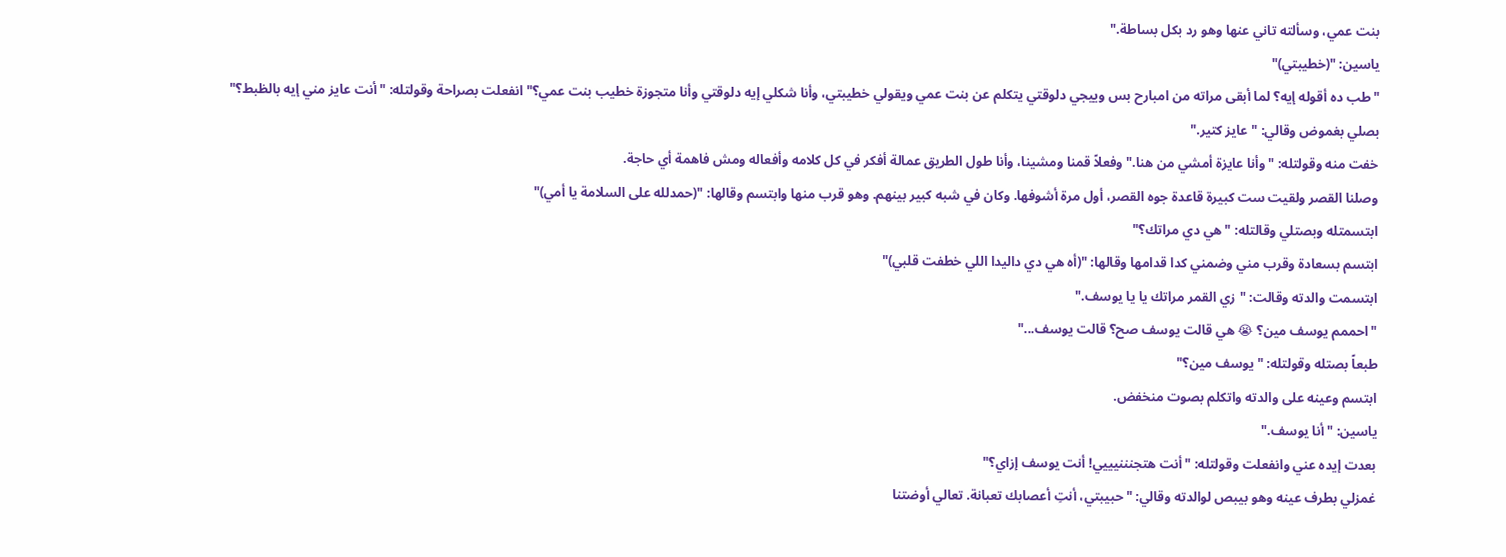بنت عمي، وسألته تاني عنها وهو رد بكل بساطة."
ياسين: "(خطيبتي)"
"طب ده أقوله إيه؟ لما أبقى مراته من امبارح بس وييجي دلوقتي يتكلم عن بنت عمي ويقولي خطيبتي، وأنا شكلي إيه دلوقتي وأنا متجوزة خطيب بنت عمي؟" انفعلت بصراحة وقولتله: "أنت عايز مني إيه بالظبط؟"
بصلي بغموض وقالي: "عايز كتير."
خفت منه وقولتله: "وأنا عايزة أمشي من هنا." وفعلاً قمنا ومشينا، وأنا طول الطريق عمالة أفكر في كل كلامه وأفعاله ومش فاهمة أي حاجة.
وصلنا القصر ولقيت ست كبيرة قاعدة جوه القصر، أول مرة أشوفها. وكان في شبه كبير بينهم. وهو قرب منها وابتسم وقالها: "(حمدلله على السلامة يا أمي)"
ابتسمتله وبصتلي وقالتله: "هي دي مراتك؟"
ابتسم بسعادة وقرب مني وضمني كدا قدامها وقالها: "(أه هي دي داليدا اللي خطفت قلبي)"
ابتسمت والدته وقالت: "زي القمر مراتك يا يا يوسف."
"احممم يوسف مين؟ 😭 هي قالت يوسف صح؟ قالت يوسف..."
طبعاً بصتله وقولتله: "يوسف مين؟"
ابتسم وعينه على والدته واتكلم بصوت منخفض.
ياسين: "أنا يوسف."
بعدت إيده عني وانفعلت وقولتله: "أنت هتجنننيييي! أنت يوسف إزاي؟"
غمزلي بطرف عينه وهو بيبص لوالدته وقالي: "حبيبتي، أنتِ أعصابك تعبانة. تعالي أوضتنا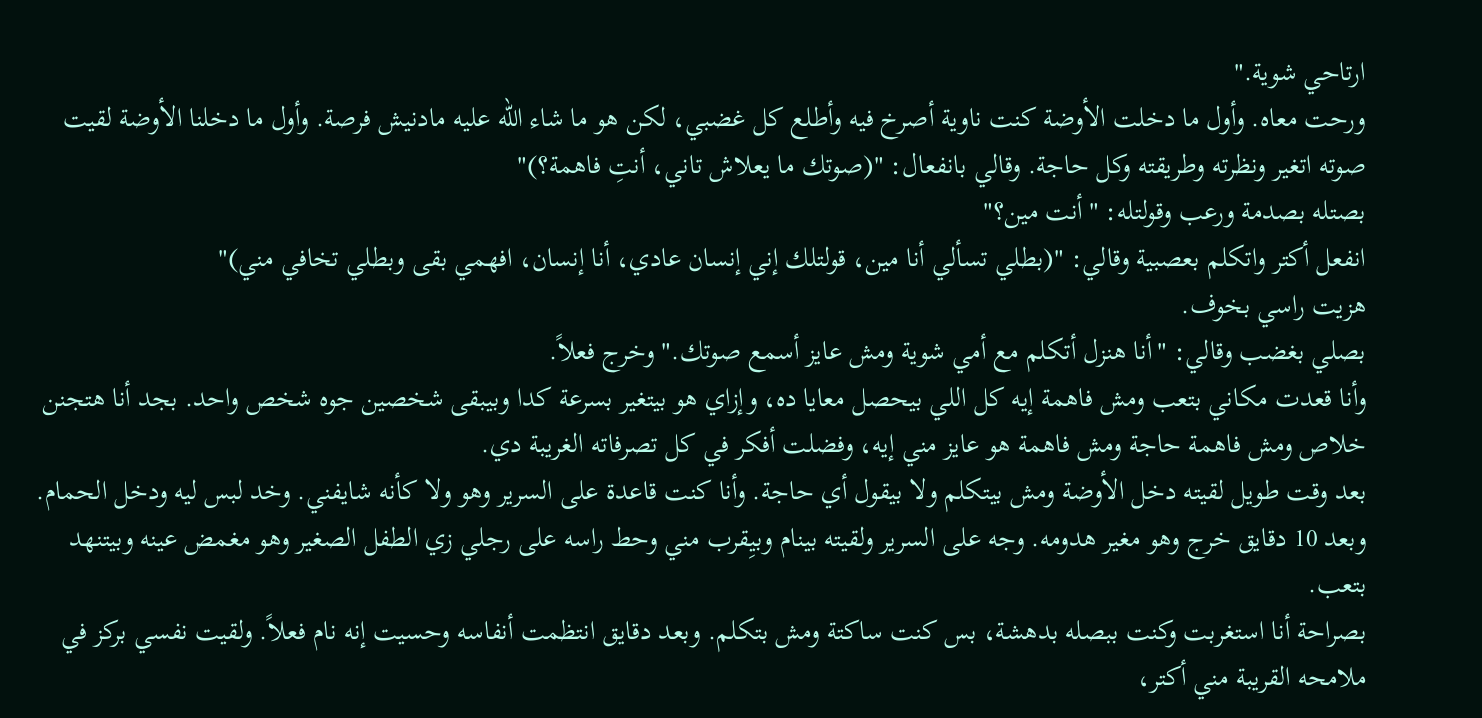ارتاحي شوية."
ورحت معاه. وأول ما دخلت الأوضة كنت ناوية أصرخ فيه وأطلع كل غضبي، لكن هو ما شاء الله عليه مادنيش فرصة. وأول ما دخلنا الأوضة لقيت صوته اتغير ونظرته وطريقته وكل حاجة. وقالي بانفعال: "(صوتك ما يعلاش تاني، أنتِ فاهمة؟)"
بصتله بصدمة ورعب وقولتله: "أنت مين؟"
انفعل أكتر واتكلم بعصبية وقالي: "(بطلي تسألي أنا مين، قولتلك إني إنسان عادي، أنا إنسان، افهمي بقى وبطلي تخافي مني)"
هزيت راسي بخوف.
بصلي بغضب وقالي: "أنا هنزل أتكلم مع أمي شوية ومش عايز أسمع صوتك." وخرج فعلاً.
وأنا قعدت مكاني بتعب ومش فاهمة إيه كل اللي بيحصل معايا ده، وإزاي هو بيتغير بسرعة كدا وبيبقى شخصين جوه شخص واحد. بجد أنا هتجنن خلاص ومش فاهمة حاجة ومش فاهمة هو عايز مني إيه، وفضلت أفكر في كل تصرفاته الغريبة دي.
بعد وقت طويل لقيته دخل الأوضة ومش بيتكلم ولا بيقول أي حاجة. وأنا كنت قاعدة على السرير وهو ولا كأنه شايفني. وخد لبس ليه ودخل الحمام. وبعد 10 دقايق خرج وهو مغير هدومه. وجه على السرير ولقيته بينام وبيِقرب مني وحط راسه على رجلي زي الطفل الصغير وهو مغمض عينه وبيتنهد بتعب.
بصراحة أنا استغربت وكنت ببصله بدهشة، بس كنت ساكتة ومش بتكلم. وبعد دقايق انتظمت أنفاسه وحسيت إنه نام فعلاً. ولقيت نفسي بركز في ملامحه القريبة مني أكتر،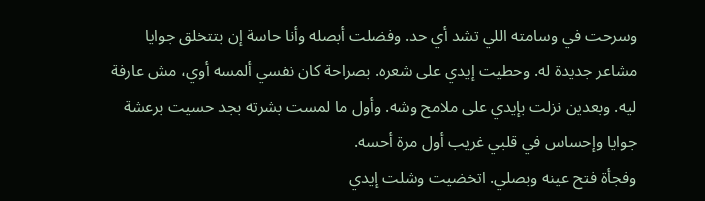وسرحت في وسامته اللي تشد أي حد. وفضلت أبصله وأنا حاسة إن بتتخلق جوايا مشاعر جديدة له. وحطيت إيدي على شعره. بصراحة كان نفسي ألمسه أوي، مش عارفة ليه. وبعدين نزلت بإيدي على ملامح وشه. وأول ما لمست بشرته بجد حسيت برعشة جوايا وإحساس في قلبي غريب أول مرة أحسه.
وفجأة فتح عينه وبصلي. اتخضيت وشلت إيدي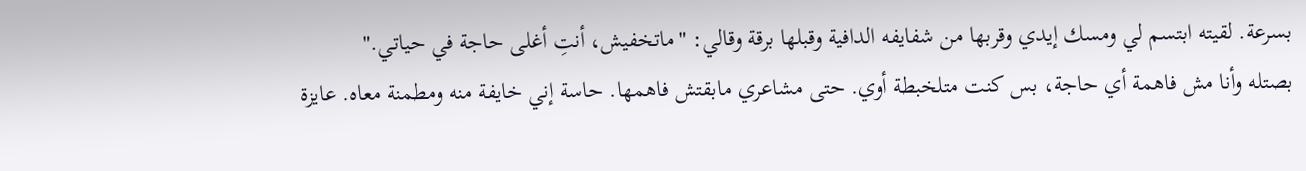بسرعة. لقيته ابتسم لي ومسك إيدي وقربها من شفايفه الدافية وقبلها برقة وقالي: "ماتخفيش، أنتِ أغلى حاجة في حياتي."
بصتله وأنا مش فاهمة أي حاجة، بس كنت متلخبطة أوي. حتى مشاعري مابقتش فاهمها. حاسة إني خايفة منه ومطمنة معاه. عايزة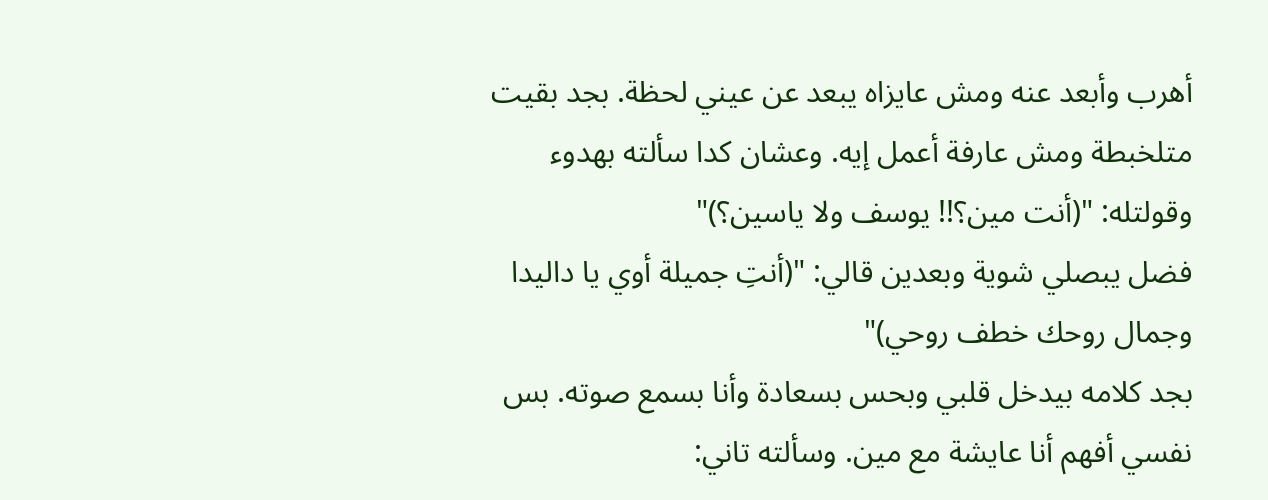أهرب وأبعد عنه ومش عايزاه يبعد عن عيني لحظة. بجد بقيت متلخبطة ومش عارفة أعمل إيه. وعشان كدا سألته بهدوء وقولتله: "(أنت مين؟!! يوسف ولا ياسين؟)"
فضل يبصلي شوية وبعدين قالي: "(أنتِ جميلة أوي يا داليدا وجمال روحك خطف روحي)"
بجد كلامه بيدخل قلبي وبحس بسعادة وأنا بسمع صوته. بس نفسي أفهم أنا عايشة مع مين. وسألته تاني: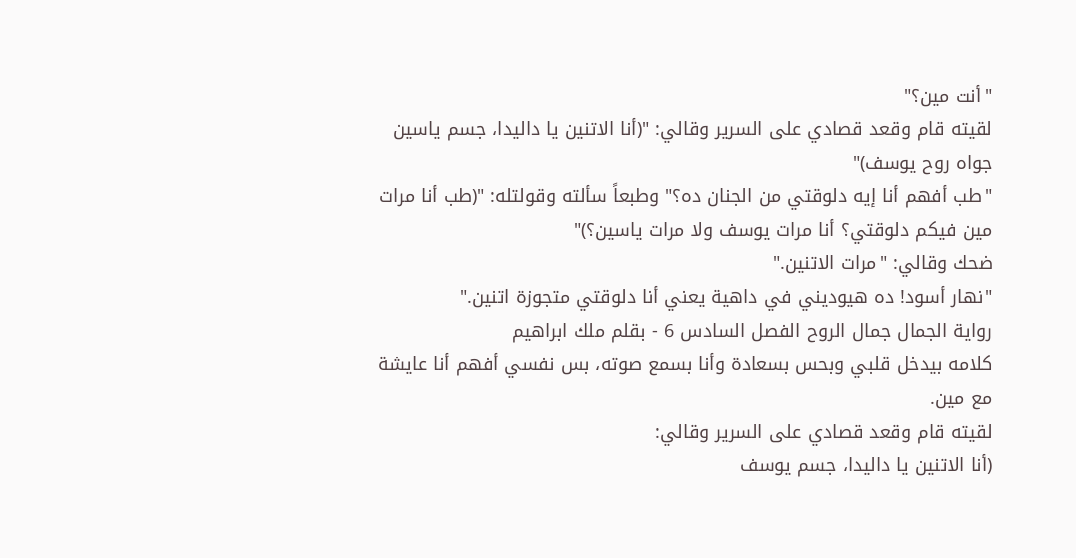"أنت مين؟"
لقيته قام وقعد قصادي على السرير وقالي: "(أنا الاتنين يا داليدا، جسم ياسين جواه روح يوسف)"
"طب أفهم أنا إيه دلوقتي من الجنان ده؟" وطبعاً سألته وقولتله: "(طب أنا مرات مين فيكم دلوقتي؟ أنا مرات يوسف ولا مرات ياسين؟)"
ضحك وقالي: "مرات الاتنين."
"نهار أسود! ده هيوديني في داهية يعني أنا دلوقتي متجوزة اتنين."
رواية الجمال جمال الروح الفصل السادس 6 - بقلم ملك ابراهيم
كلامه بيدخل قلبي وبحس بسعادة وأنا بسمع صوته، بس نفسي أفهم أنا عايشة مع مين.
لقيته قام وقعد قصادي على السرير وقالي:
(أنا الاتنين يا داليدا، جسم يوسف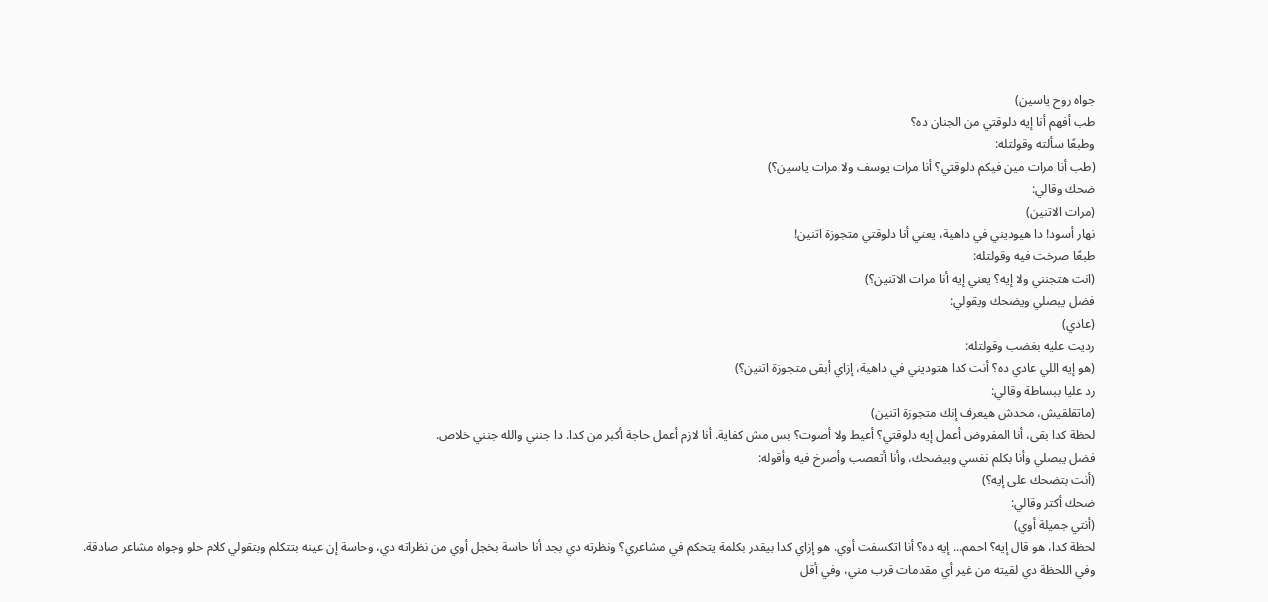جواه روح ياسين)
طب أفهم أنا إيه دلوقتي من الجنان ده؟
وطبعًا سألته وقولتله:
(طب أنا مرات مين فيكم دلوقتي؟ أنا مرات يوسف ولا مرات ياسين؟)
ضحك وقالي:
(مرات الاتنين)
نهار أسود! دا هيوديني في داهية، يعني أنا دلوقتي متجوزة اتنين!
طبعًا صرخت فيه وقولتله:
(انت هتجنني ولا إيه؟ يعني إيه أنا مرات الاتنين؟)
فضل يبصلي ويضحك ويقولي:
(عادي)
رديت عليه بغضب وقولتله:
(هو إيه اللي عادي ده؟ أنت كدا هتوديني في داهية، إزاي أبقى متجوزة اتنين؟)
رد عليا ببساطة وقالي:
(ماتقلقيش، محدش هيعرف إنك متجوزة اتنين)
لحظة كدا بقى، أنا المفروض أعمل إيه دلوقتي؟ أعيط ولا أصوت؟ بس مش كفاية. أنا لازم أعمل حاجة أكبر من كدا. دا جنني والله جنني خلاص.
فضل يبصلي وأنا بكلم نفسي وبيضحك، وأنا أتعصب وأصرخ فيه وأقوله:
(أنت بتضحك على إيه؟)
ضحك أكتر وقالي:
(أنتي جميلة أوي)
لحظة كدا، هو قال إيه؟ احمم... إيه ده؟ أنا اتكسفت أوي. هو إزاي كدا بيقدر بكلمة يتحكم في مشاعري؟ ونظرته دي بجد أنا حاسة بخجل أوي من نظراته دي، وحاسة إن عينه بتتكلم وبتقولي كلام حلو وجواه مشاعر صادقة.
وفي اللحظة دي لقيته من غير أي مقدمات قرب مني، وفي أقل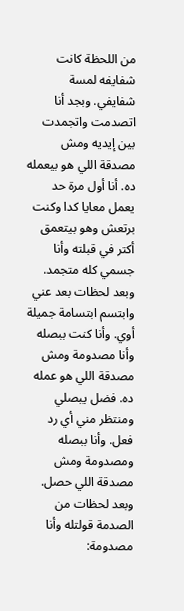من اللحظة كانت شفايفه لمسة شفايفي. وبجد أنا اتصدمت واتجمدت بين إيديه ومش مصدقة اللي هو بيعمله ده. أنا أول مرة حد يعمل معايا كدا وكنت برتعش وهو بيتعمق أكتر في قبلته وأنا جسمي كله متجمد.
وبعد لحظات بعد عني وابتسم ابتسامة جميلة أوي. وأنا كنت ببصله وأنا مصدومة ومش مصدقة اللي هو عمله ده. فضل يبصلي ومنتظر مني أي رد فعل. وأنا ببصله ومصدومة ومش مصدقة اللي حصل.
وبعد لحظات من الصدمة قولتله وأنا مصدومة: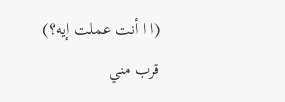(ا ا أنت عملت إيه؟)
قرب مني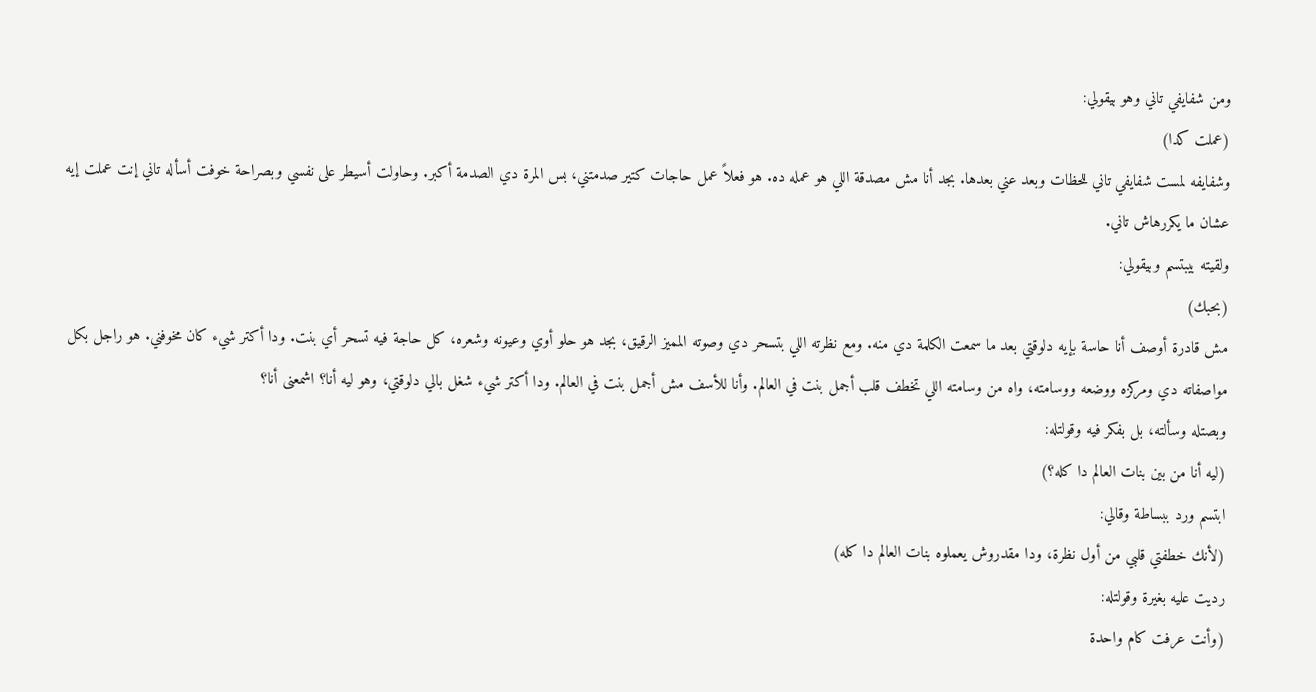ومن شفايفي تاني وهو بيقولي:
(عملت كدا)
وشفايفه لمست شفايفي تاني للحظات وبعد عني بعدها. بجد أنا مش مصدقة اللي هو عمله ده. هو فعلاً عمل حاجات كتير صدمتني، بس المرة دي الصدمة أكبر. وحاولت أسيطر على نفسي وبصراحة خوفت أسأله تاني إنت عملت إيه عشان ما يكررهاش تاني.
ولقيته بيبتسم وبيقولي:
(بحبك)
مش قادرة أوصف أنا حاسة بإيه دلوقتي بعد ما سمعت الكلمة دي منه. ومع نظرته اللي بتسحر دي وصوته المميز الرقيق، بجد هو حلو أوي وعيونه وشعره، كل حاجة فيه تسحر أي بنت. ودا أكتر شيء كان مخوفني. هو راجل بكل مواصفاته دي ومركزه ووضعه ووسامته، واه من وسامته اللي تخطف قلب أجمل بنت في العالم. وأنا للأسف مش أجمل بنت في العالم. ودا أكتر شيء شغل بالي دلوقتي، وهو ليه أنا؟ اشمعنى أنا؟
وبصتله وسألته، بل بفكر فيه وقولتله:
(ليه أنا من بين بنات العالم دا كله؟)
ابتسم ورد ببساطة وقالي:
(لأنك خطفتي قلبي من أول نظرة، ودا مقدروش يعملوه بنات العالم دا كله)
رديت عليه بغيرة وقولتله:
(وأنت عرفت كام واحدة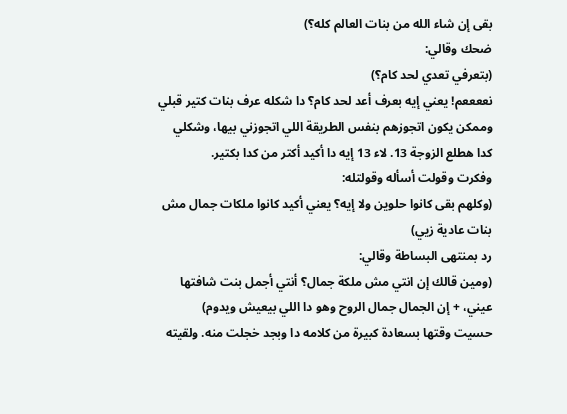بقى إن شاء الله من بنات العالم كله؟)
ضحك وقالي:
(بتعرفي تعدي لحد كام؟)
نععععم! يعني إيه بعرف أعد لحد كام؟ دا شكله عرف بنات كتير قبلي وممكن يكون اتجوزهم بنفس الطريقة اللي اتجوزني بيها، وشكلي كدا هطلع الزوجة 13. لاء 13 إيه دا أكيد أكتر من كدا بكتير.
وفكرت وقولت أسأله وقولتله:
(وكلهم بقى كانوا حلوين ولا إيه؟ يعني أكيد كانوا ملكات جمال مش بنات عادية زيي)
رد بمنتهى البساطة وقالي:
(ومين قالك إن انتي مش ملكة جمال؟ أنتي أجمل بنت شافتها عيني، + إن الجمال جمال الروح وهو دا اللي بيعيش ويدوم)
حسيت وقتها بسعادة كبيرة من كلامه دا وبجد خجلت منه. ولقيته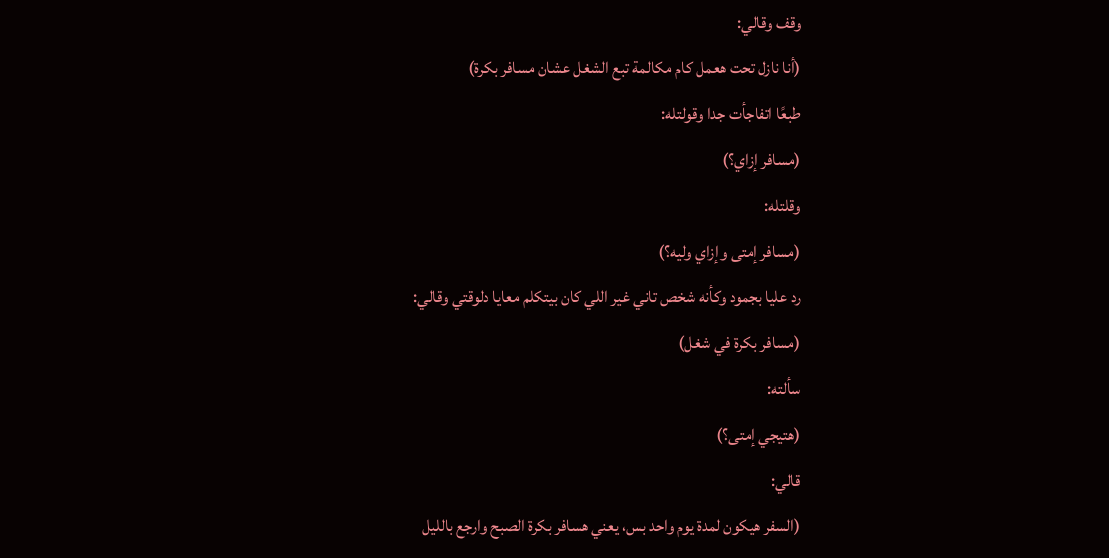وقف وقالي:
(أنا نازل تحت هعمل كام مكالمة تبع الشغل عشان مسافر بكرة)
طبعًا اتفاجأت جدا وقولتله:
(مسافر إزاي؟)
وقلتله:
(مسافر إمتى وإزاي وليه؟)
رد عليا بجمود وكأنه شخص تاني غير اللي كان بيتكلم معايا دلوقتي وقالي:
(مسافر بكرة في شغل)
سألته:
(هتيجي إمتى؟)
قالي:
(السفر هيكون لمدة يوم واحد بس، يعني هسافر بكرة الصبح وارجع بالليل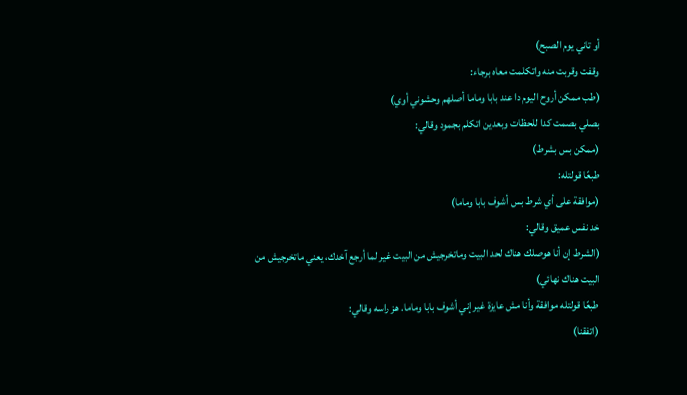أو تاني يوم الصبح)
وقفت وقربت منه واتكلمت معاه برجاء:
(طب ممكن أروح اليوم دا عند بابا وماما أصلهم وحشوني أوي)
بصلي بصمت كدا للحظات وبعدين اتكلم بجمود وقالي:
(ممكن بس بشرط)
طبعًا قولتله:
(موافقة على أي شرط بس أشوف بابا وماما)
خد نفس عميق وقالي:
(الشرط إن أنا هوصلك هناك لحد البيت وماتخرجيش من البيت غير لما أرجع آخدك، يعني ماتخرجيش من البيت هناك نهائي)
طبعًا قولتله موافقة وأنا مش عايزة غير إني أشوف بابا وماما. هز راسه وقالي:
(اتفقنا)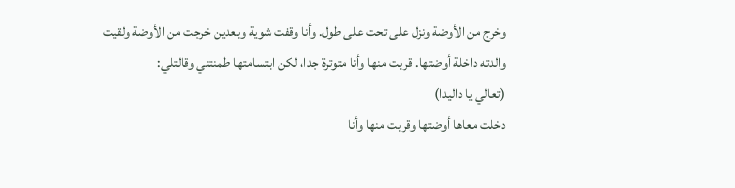وخرج من الأوضة ونزل على تحت على طول. وأنا وقفت شوية وبعدين خرجت من الأوضة ولقيت والدته داخلة أوضتها. قربت منها وأنا متوترة جدا، لكن ابتسامتها طمنتني وقالتلي:
(تعالي يا داليدا)
دخلت معاها أوضتها وقربت منها وأنا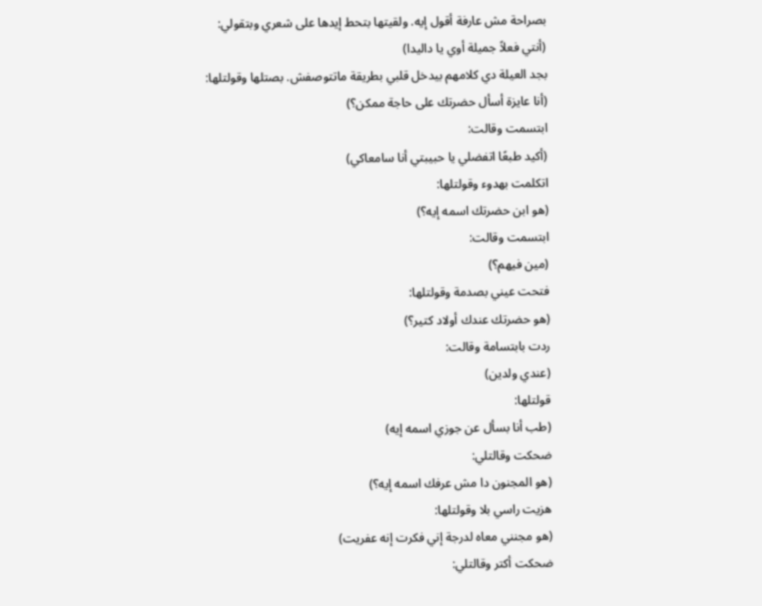بصراحة مش عارفة أقول إيه. ولقيتها بتحط إيدها على شعري وبتقولي:
(أنتي فعلاً جميلة أوي يا داليدا)
بجد العيلة دي كلامهم بيدخل قلبي بطريقة ماتتوصفش. بصتلها وقولتلها:
(أنا عايزة أسأل حضرتك على حاجة ممكن؟)
ابتسمت وقالت:
(أكيد طبعًا اتفضلي يا حبيبتي أنا سامعاكي)
اتكلمت بهدوء وقولتلها:
(هو ابن حضرتك اسمه إيه؟)
ابتسمت وقالت:
(مين فيهم؟)
فتحت عيني بصدمة وقولتلها:
(هو حضرتك عندك أولاد كتير؟)
ردت بابتسامة وقالت:
(عندي ولدين)
قولتلها:
(طب أنا بسأل عن جوزي اسمه إيه)
ضحكت وقالتلي:
(هو المجنون دا مش عرفك اسمه إيه؟)
هزيت راسي بلا وقولتلها:
(هو مجنني معاه لدرجة إني فكرت إنه عفريت)
ضحكت أكتر وقالتلي: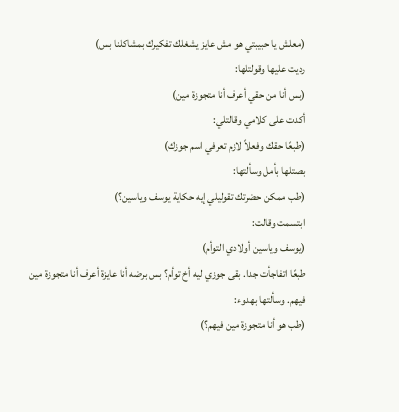(معلش يا حبيبتي هو مش عايز يشغلك تفكيرك بمشاكلنا بس)
رديت عليها وقولتلها:
(بس أنا من حقي أعرف أنا متجوزة مين)
أكدت على كلامي وقالتلي:
(طبعًا حقك وفعلاً لازم تعرفي اسم جوزك)
بصتلها بأمل وسألتها:
(طب ممكن حضرتك تقوليلي إيه حكاية يوسف وياسين؟)
ابتسمت وقالت:
(يوسف وياسين أولادي التوأم)
طبعًا اتفاجأت جدا. بقى جوزي ليه أخ توأم؟ بس برضه أنا عايزة أعرف أنا متجوزة مين فيهم. وسألتها بهدوء:
(طب هو أنا متجوزة مين فيهم؟)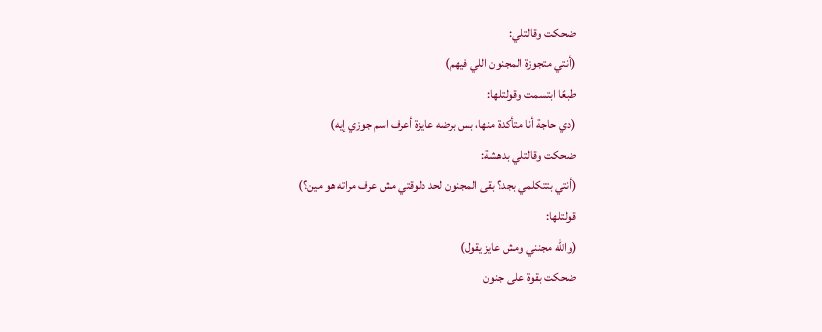ضحكت وقالتلي:
(أنتي متجوزة المجنون اللي فيهم)
طبعًا ابتسمت وقولتلها:
(دي حاجة أنا متأكدة منها، بس برضه عايزة أعرف اسم جوزي إيه)
ضحكت وقالتلي بدهشة:
(أنتي بتتكلمي بجد؟ بقى المجنون لحد دلوقتي مش عرف مراته هو مين؟)
قولتلها:
(والله مجنني ومش عايز يقول)
ضحكت بقوة على جنون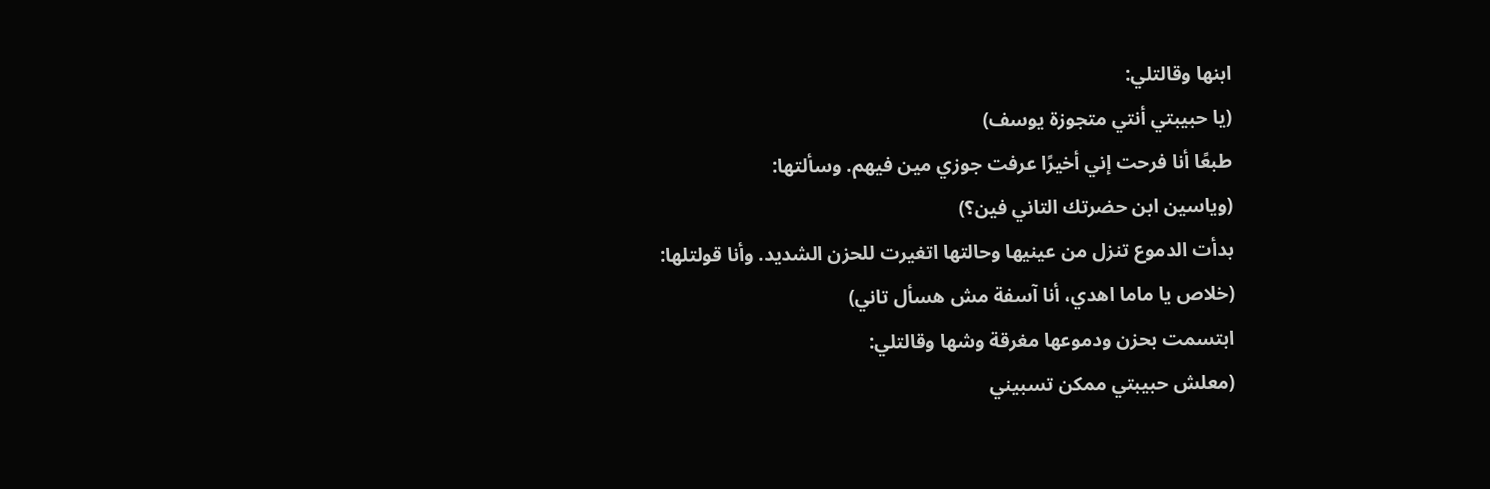ابنها وقالتلي:
(يا حبيبتي أنتي متجوزة يوسف)
طبعًا أنا فرحت إني أخيرًا عرفت جوزي مين فيهم. وسألتها:
(وياسين ابن حضرتك التاني فين؟)
بدأت الدموع تنزل من عينيها وحالتها اتغيرت للحزن الشديد. وأنا قولتلها:
(خلاص يا ماما اهدي، أنا آسفة مش هسأل تاني)
ابتسمت بحزن ودموعها مغرقة وشها وقالتلي:
(معلش حبيبتي ممكن تسبيني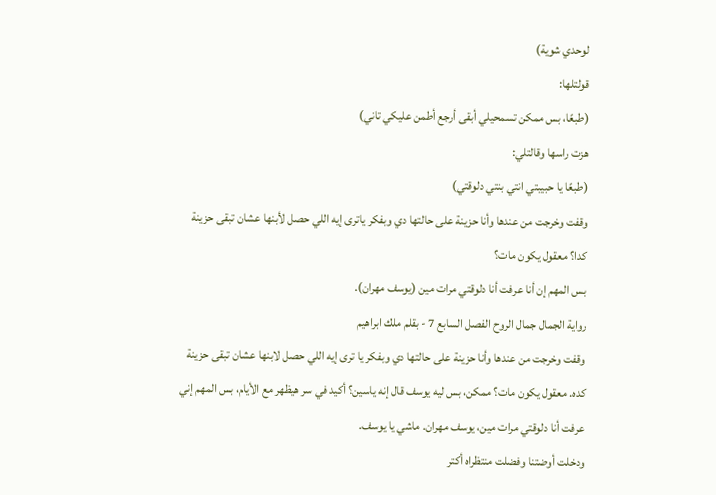لوحدي شوية)
قولتلها:
(طبعًا، بس ممكن تسمحيلي أبقى أرجع أطمن عليكي تاني)
هزت راسها وقالتلي:
(طبعًا يا حبيبتي انتي بنتي دلوقتي)
وقفت وخرجت من عندها وأنا حزينة على حالتها دي وبفكر ياترى إيه اللي حصل لأبنها عشان تبقى حزينة كدا؟ معقول يكون مات؟
بس المهم إن أنا عرفت أنا دلوقتي مرات مين (يوسف مهران).
رواية الجمال جمال الروح الفصل السابع 7 - بقلم ملك ابراهيم
وقفت وخرجت من عندها وأنا حزينة على حالتها دي وبفكر يا ترى إيه اللي حصل لابنها عشان تبقى حزينة كده. معقول يكون مات؟ ممكن، بس ليه يوسف قال إنه ياسين؟ أكيد في سر هيظهر مع الأيام، بس المهم إني عرفت أنا دلوقتي مرات مين، يوسف مهران. ماشي يا يوسف.
ودخلت أوضتنا وفضلت منتظراه أكتر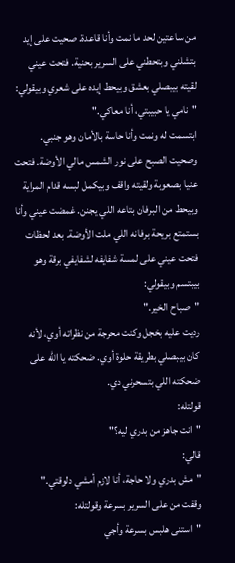من ساعتين لحد ما نمت وأنا قاعدة. صحيت على إيد بتشلني وبتحطني على السرير بحنية. فتحت عيني لقيته بيبصلي بعشق وبيحط إيده على شعري وبيقولي:
"نامي يا حبيبتي، أنا معاكي."
ابتسمت له ونمت وأنا حاسة بالأمان وهو جنبي.
وصحيت الصبح على نور الشمس مالي الأوضة. فتحت عنيا بصعوبة ولقيته واقف وبيكمل لبسه قدام المراية وبيحط من البرفان بتاعه اللي يجنن. غمضت عيني وأنا بستمتع بريحة برفانه اللي ملت الأوضة. بعد لحظات فتحت عيني على لمسة شفايفه لشفايفي برقة وهو بيبتسم وبيقولي:
"صباح الخير."
رديت عليه بخجل وكنت محرجة من نظراته أوي، لأنه كان بيبصلي بطريقة حلوة أوي. ضحكته يا الله على ضحكته اللي بتسحرني دي.
قولتله:
"انت جاهز من بدري ليه؟"
قالي:
"مش بدري ولا حاجة، أنا لازم أمشي دلوقتي."
وقفت من على السرير بسرعة وقولتله:
"استنى هلبس بسرعة وأجي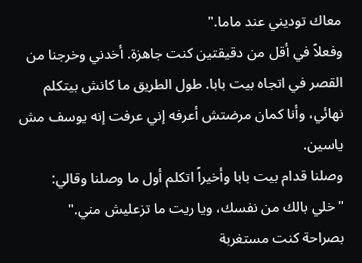معاك توديني عند ماما."
وفعلاً في أقل من دقيقتين كنت جاهزة. أخدني وخرجنا من القصر في اتجاه بيت بابا. طول الطريق ما كانش بيتكلم نهائي، وأنا كمان مرضتش أعرفه إني عرفت إنه يوسف مش ياسين.
وصلنا قدام بيت بابا وأخيراً اتكلم أول ما وصلنا وقالي:
"خلي بالك من نفسك، ويا ريت ما تزعليش مني."
بصراحة كنت مستغربة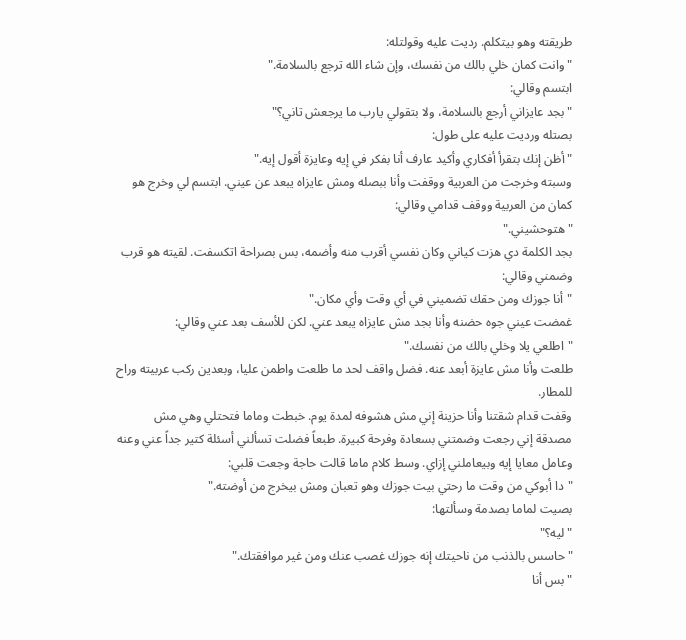طريقته وهو بيتكلم. رديت عليه وقولتله:
"وانت كمان خلي بالك من نفسك، وإن شاء الله ترجع بالسلامة."
ابتسم وقالي:
"بجد عايزاني أرجع بالسلامة، ولا بتقولي يارب ما يرجعش تاني؟"
بصتله ورديت عليه على طول:
"أظن إنك بتقرأ أفكاري وأكيد عارف أنا بفكر في إيه وعايزة أقول إيه."
وسبته وخرجت من العربية ووقفت وأنا ببصله ومش عايزاه يبعد عن عيني. ابتسم لي وخرج هو كمان من العربية ووقف قدامي وقالي:
"هتوحشيني."
بجد الكلمة دي هزت كياني وكان نفسي أقرب منه وأضمه، بس بصراحة اتكسفت. لقيته هو قرب وضمني وقالي:
"أنا جوزك ومن حقك تضميني في أي وقت وأي مكان."
غمضت عيني جوه حضنه وأنا بجد مش عايزاه يبعد عني. لكن للأسف بعد عني وقالي:
"اطلعي يلا وخلي بالك من نفسك."
طلعت وأنا مش عايزة أبعد عنه. فضل واقف لحد ما طلعت واطمن عليا، وبعدين ركب عربيته وراح للمطار.
وقفت قدام شقتنا وأنا حزينة إني مش هشوفه لمدة يوم. خبطت وماما فتحتلي وهي مش مصدقة إني رجعت وضمتني بسعادة وفرحة كبيرة. طبعاً فضلت تسألني أسئلة كتير جداً عني وعنه وعامل معايا إيه وبيعاملني إزاي. وسط كلام ماما قالت حاجة وجعت قلبي:
"دا أبوكي من وقت ما رحتي بيت جوزك وهو تعبان ومش بيخرج من أوضته."
بصيت لماما بصدمة وسألتها:
"ليه؟"
"حاسس بالذنب من ناحيتك إنه جوزك غصب عنك ومن غير موافقتك."
"بس أنا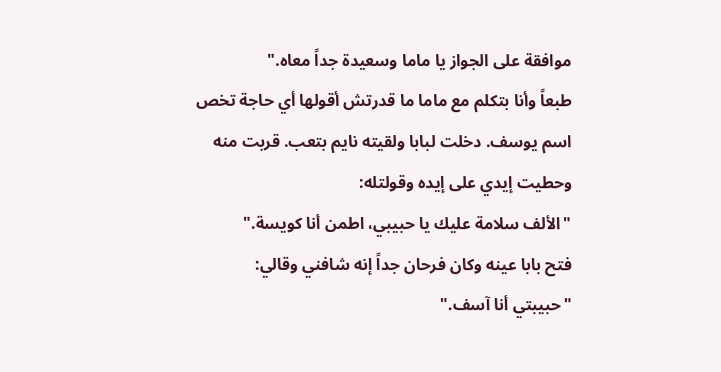موافقة على الجواز يا ماما وسعيدة جداً معاه."
طبعاً وأنا بتكلم مع ماما ما قدرتش أقولها أي حاجة تخص اسم يوسف. دخلت لبابا ولقيته نايم بتعب. قربت منه وحطيت إيدي على إيده وقولتله:
"الألف سلامة عليك يا حبيبي، اطمن أنا كويسة."
فتح بابا عينه وكان فرحان جداً إنه شافني وقالي:
"حبيبتي أنا آسف."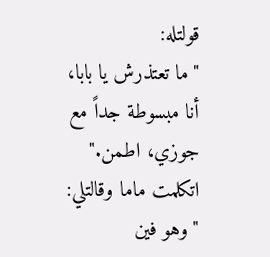قولتله:
"ما تعتذرش يا بابا، أنا مبسوطة جداً مع جوزي، اطمن."
اتكلمت ماما وقالتلي:
"وهو فين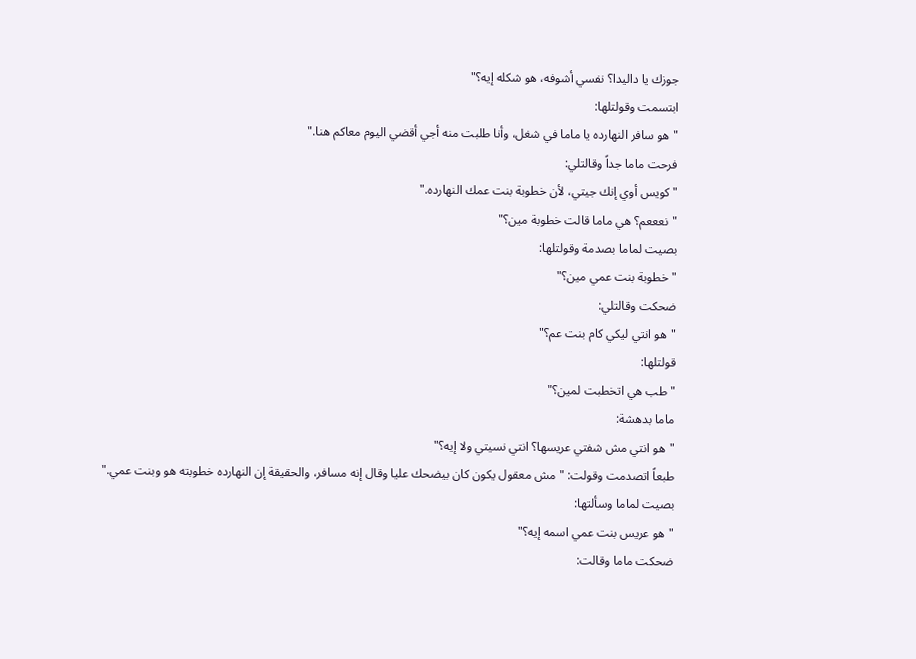جوزك يا داليدا؟ نفسي أشوفه، هو شكله إيه؟"
ابتسمت وقولتلها:
"هو سافر النهارده يا ماما في شغل، وأنا طلبت منه أجي أقضي اليوم معاكم هنا."
فرحت ماما جداً وقالتلي:
"كويس أوي إنك جيتي، لأن خطوبة بنت عمك النهارده."
"نعععم؟ هي ماما قالت خطوبة مين؟"
بصيت لماما بصدمة وقولتلها:
"خطوبة بنت عمي مين؟"
ضحكت وقالتلي:
"هو انتي ليكي كام بنت عم؟"
قولتلها:
"طب هي اتخطبت لمين؟"
ماما بدهشة:
"هو انتي مش شفتي عريسها؟ انتي نسيتي ولا إيه؟"
طبعاً اتصدمت وقولت: "مش معقول يكون كان بيضحك عليا وقال إنه مسافر، والحقيقة إن النهارده خطوبته هو وبنت عمي."
بصيت لماما وسألتها:
"هو عريس بنت عمي اسمه إيه؟"
ضحكت ماما وقالت: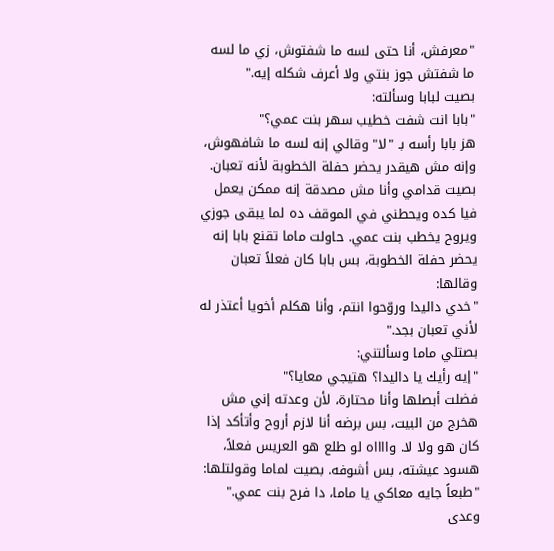"معرفش، أنا حتى لسه ما شفتوش، زي ما لسه ما شفتش جوز بنتي ولا أعرف شكله إيه."
بصيت لبابا وسألته:
"بابا انت شفت خطيب سهر بنت عمي؟"
هز بابا رأسه بـ "لا" وقالي إنه لسه ما شافهوش، وإنه مش هيقدر يحضر حفلة الخطوبة لأنه تعبان. بصيت قدامي وأنا مش مصدقة إنه ممكن يعمل فيا كده ويحطني في الموقف ده لما يبقى جوزي ويروح يخطب بنت عمي. حاولت ماما تقنع بابا إنه يحضر حفلة الخطوبة، بس بابا كان فعلاً تعبان وقالها:
"خدي داليدا وروّحوا انتم، وأنا هكلم أخويا أعتذر له لأني تعبان بجد."
بصتلي ماما وسألتني:
"إيه رأيك يا داليدا؟ هتيجي معايا؟"
فضلت أبصلها وأنا محتارة، لأن وعدته إني مش هخرج من البيت، بس برضه أنا لازم أروح وأتأكد إذا كان هو ولا لا. وااااه لو طلع هو العريس فعلاً، هسود عيشته، بس أشوفه. بصيت لماما وقولتلها:
"طبعاً جايه معاكي يا ماما، دا فرح بنت عمي."
وعدى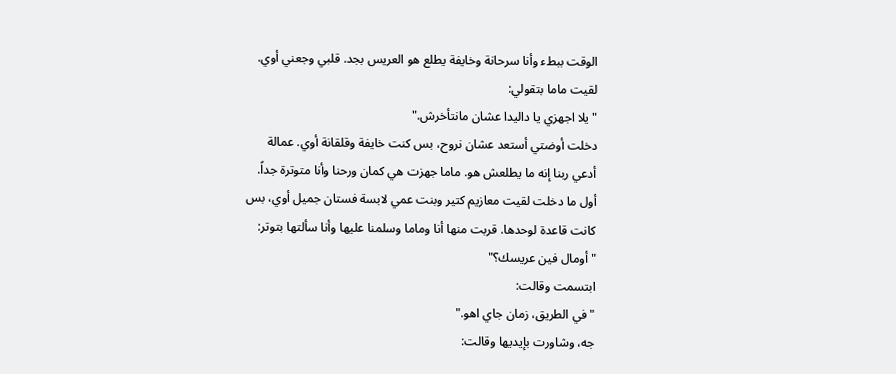الوقت ببطء وأنا سرحانة وخايفة يطلع هو العريس بجد. قلبي وجعني أوي. لقيت ماما بتقولي:
"يلا اجهزي يا داليدا عشان مانتأخرش."
دخلت أوضتي أستعد عشان نروح، بس كنت خايفة وقلقانة أوي. عمالة أدعي ربنا إنه ما يطلعش هو. ماما جهزت هي كمان ورحنا وأنا متوترة جداً. أول ما دخلت لقيت معازيم كتير وبنت عمي لابسة فستان جميل أوي، بس كانت قاعدة لوحدها. قربت منها أنا وماما وسلمنا عليها وأنا سألتها بتوتر:
"أومال فين عريسك؟"
ابتسمت وقالت:
"في الطريق، زمان جاي اهو."
جه، وشاورت بإيديها وقالت: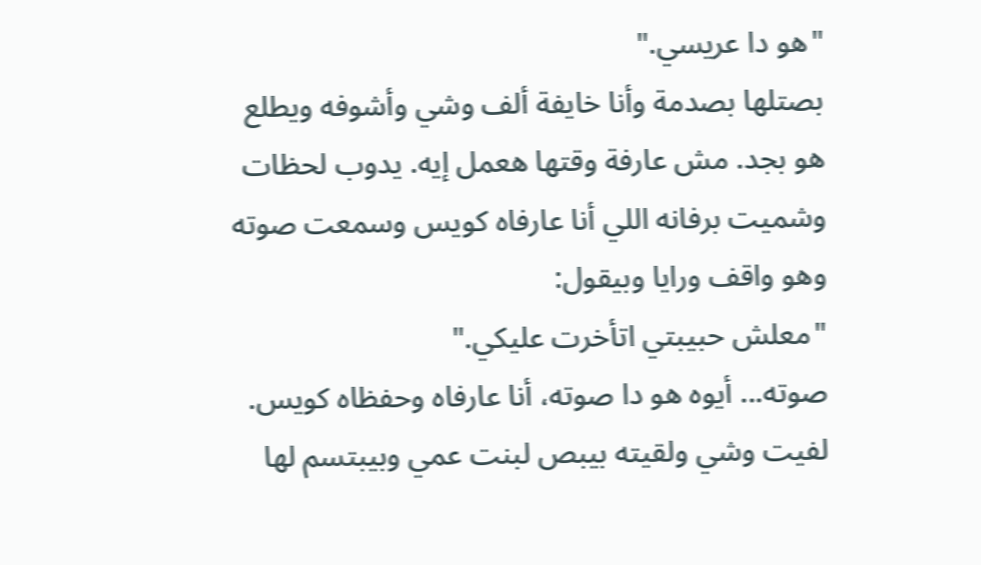"هو دا عريسي."
بصتلها بصدمة وأنا خايفة ألف وشي وأشوفه ويطلع هو بجد. مش عارفة وقتها هعمل إيه. يدوب لحظات وشميت برفانه اللي أنا عارفاه كويس وسمعت صوته وهو واقف ورايا وبيقول:
"معلش حبيبتي اتأخرت عليكي."
صوته... أيوه هو دا صوته، أنا عارفاه وحفظاه كويس. لفيت وشي ولقيته بيبص لبنت عمي وبيبتسم لها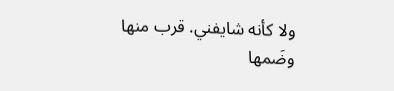ولا كأنه شايفني. قرب منها وضَمها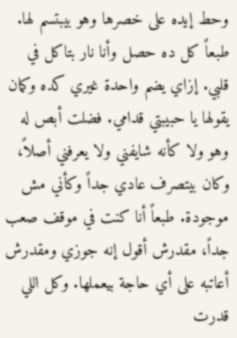وحط إيده على خصرها وهو بيبتسم لها. طبعاً كل ده حصل وأنا نار بتاكل في قلبي. إزاي يضم واحدة غيري كده وكمان يقولها يا حبيبتي قدامي. فضلت أبص له وهو ولا كأنه شايفني ولا يعرفني أصلاً، وكان بيتصرف عادي جداً وكأني مش موجودة. طبعاً أنا كنت في موقف صعب جداً، مقدرش أقول إنه جوزي ومقدرش أعاتبه على أي حاجة بيعملها. وكل اللي قدرت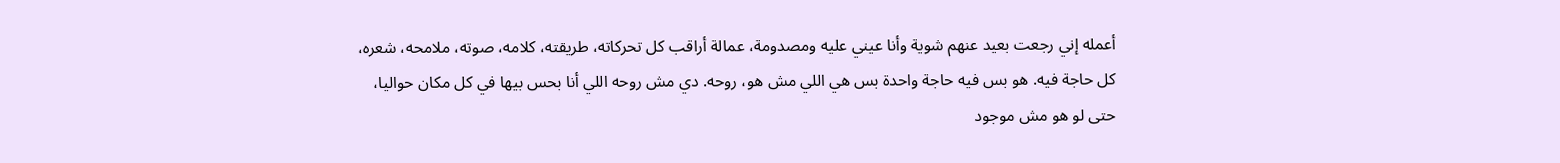أعمله إني رجعت بعيد عنهم شوية وأنا عيني عليه ومصدومة، عمالة أراقب كل تحركاته، طريقته، كلامه، صوته، ملامحه، شعره، كل حاجة فيه. هو بس فيه حاجة واحدة بس هي اللي مش هو، روحه. دي مش روحه اللي أنا بحس بيها في كل مكان حواليا، حتى لو هو مش موجود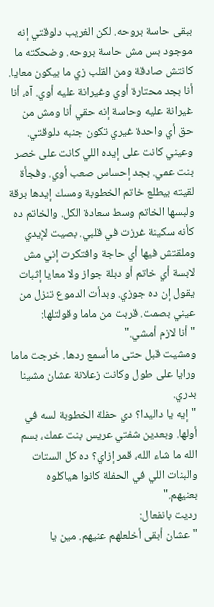ببقى حاسة بروحه. لكن الغريب دلوقتي إنه موجود بس مش حاسة بروحه. وضحكته ما كانتش صادقة ومن القلب زي ما بيكون معايا. أنا بجد محتارة أوي وغيرانة عليه أوي. آه، أنا غيرانة عليه وحاسة إنه حقي أنا ومش من حق أي واحدة غيري تكون جنبه دلوقتي. وعيني كانت على إيده اللي كانت على خصر بنت عمي. بجد إحساس صعب أوي. وفجأة لقيته بيطلع خاتم الخطوبة ومسك إيدها برقة ولبسها الخاتم وسط سعادة الكل. والخاتم ده كأنه سكينة غرزت في قلبي. بصيت لإيدي وملقتش فيها أي حاجة وافتكرت إني مش لابسة أي خاتم أو دبلة جواز ولا معايا إثبات يقول إن ده جوزي. وبدأت الدموع تنزل من عيني بصمت. قربت من ماما وقولتلها:
"أنا لازم أمشي."
ومشيت قبل حتى ما أسمع ردها. خرجت ماما ورايا على طول وكانت زعلانة عشان مشينا بدري.
"إيه يا داليدا؟ دي حفلة الخطوبة لسه في أولها. وبعدين شفتي عريس بنت عمك، بسم الله ما شاء الله، قمر إزاي؟ ده كل الستات والبنات اللي في الحفلة كانوا هياكلوه بعنيهم."
رديت بانفعال:
"عشان أبقى أخلعلهم عنيهم. مين يا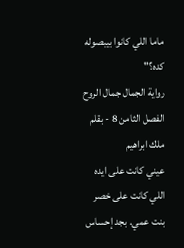ماما اللي كانوا بيبصوله كده؟"
رواية الجمال جمال الروح الفصل الثامن 8 - بقلم ملك ابراهيم
عيني كانت على ايده اللي كانت على خصر بنت عمي. بجد إحساس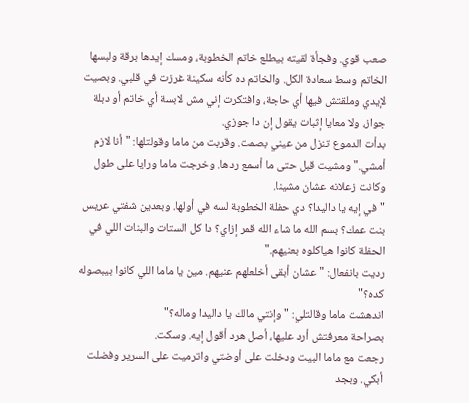صعب قوي. وفجأة لقيته بيطلع خاتم الخطوبة، ومسك إيدها برقة ولبسها الخاتم وسط سعادة الكل. والخاتم ده كأنه سكينة غرزت في قلبي. وبصيت لإيدي وملقتش فيها أي حاجة، وافتكرت إني مش لابسة أي خاتم أو دبلة جواز، ولا معايا إثبات يقول إن دا جوزي.
بدأت الدموع تنزل من عيني بصمت. وقربت من ماما وقولتلها: "أنا لازم أمشي." ومشيت قبل حتى ما أسمع ردها. وخرجت ماما ورايا على طول وكانت زعلانه عشان مشينا.
"في إيه يا داليدا؟ دي حفلة الخطوبة لسه في أولها. وبعدين شفتي عريس بنت عمك؟ بسم الله ما شاء الله قمر إزاي؟ دا كل الستات والبنات اللي في الحفلة كانوا هياكلوه بعنيهم."
رديت بانفعال: "عشان أبقى أخلعلهم عنيهم. مين يا ماما اللي كانوا بيبصوله كده؟"
اندهشت ماما وقالتلي: "وإنتي مالك يا داليدا وماله؟"
بصراحة معرفتش أرد عليها، أصل هرد أقول إيه. وسكت.
رجعت مع ماما البيت ودخلت على أوضتي واترميت على السرير وفضلت أبكي. وبجد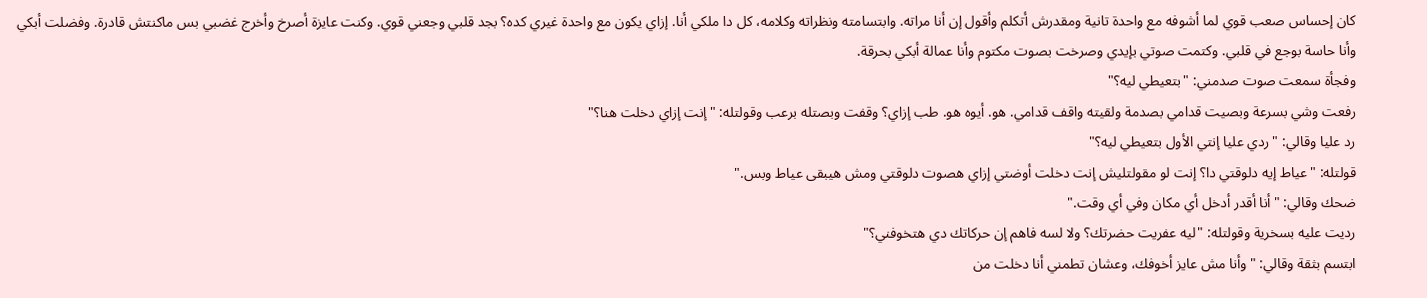كان إحساس صعب قوي لما أشوفه مع واحدة تانية ومقدرش أتكلم وأقول إن أنا مراته. وابتسامته ونظراته وكلامه، كل دا ملكي أنا. إزاي يكون مع واحدة غيري كده؟ بجد قلبي وجعني قوي. وكنت عايزة أصرخ وأخرج غضبي بس ماكنتش قادرة. وفضلت أبكي وأنا حاسة بوجع في قلبي. وكتمت صوتي بإيدي وصرخت بصوت مكتوم وأنا عمالة أبكي بحرقة.
وفجأة سمعت صوت صدمني: "بتعيطي ليه؟"
رفعت وشي بسرعة وبصيت قدامي بصدمة ولقيته واقف قدامي. هو. أيوه هو. طب إزاي؟ وقفت وبصتله برعب وقولتله: "إنت إزاي دخلت هنا؟"
رد عليا وقالي: "ردي عليا إنتي الأول بتعيطي ليه؟"
قولتله: "عياط إيه دلوقتي دا؟ إنت لو مقولتليش إنت دخلت أوضتي إزاي هصوت دلوقتي ومش هيبقى عياط وبس."
ضحك وقالي: "أنا أقدر أدخل أي مكان وفي أي وقت."
رديت عليه بسخرية وقولتله: "ليه عفريت حضرتك؟ ولا لسه فاهم إن حركاتك دي هتخوفني؟"
ابتسم بثقة وقالي: "وأنا مش عايز أخوفك، وعشان تطمني أنا دخلت من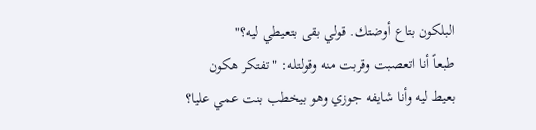البلكون بتاع أوضتك. قولي بقى بتعيطي ليه؟"
طبعاً أنا اتعصبت وقربت منه وقولتله: "تفتكر هكون بعيط ليه وأنا شايفه جوزي وهو بيخطب بنت عمي عليا؟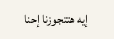إيه هتتجوزنا إحنا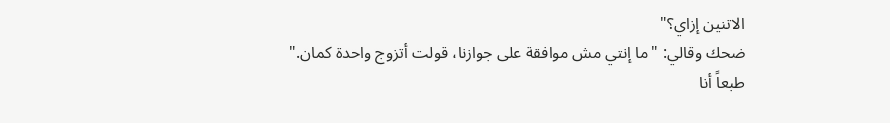الاتنين إزاي؟"
ضحك وقالي: "ما إنتي مش موافقة على جوازنا، قولت أتزوج واحدة كمان."
طبعاً أنا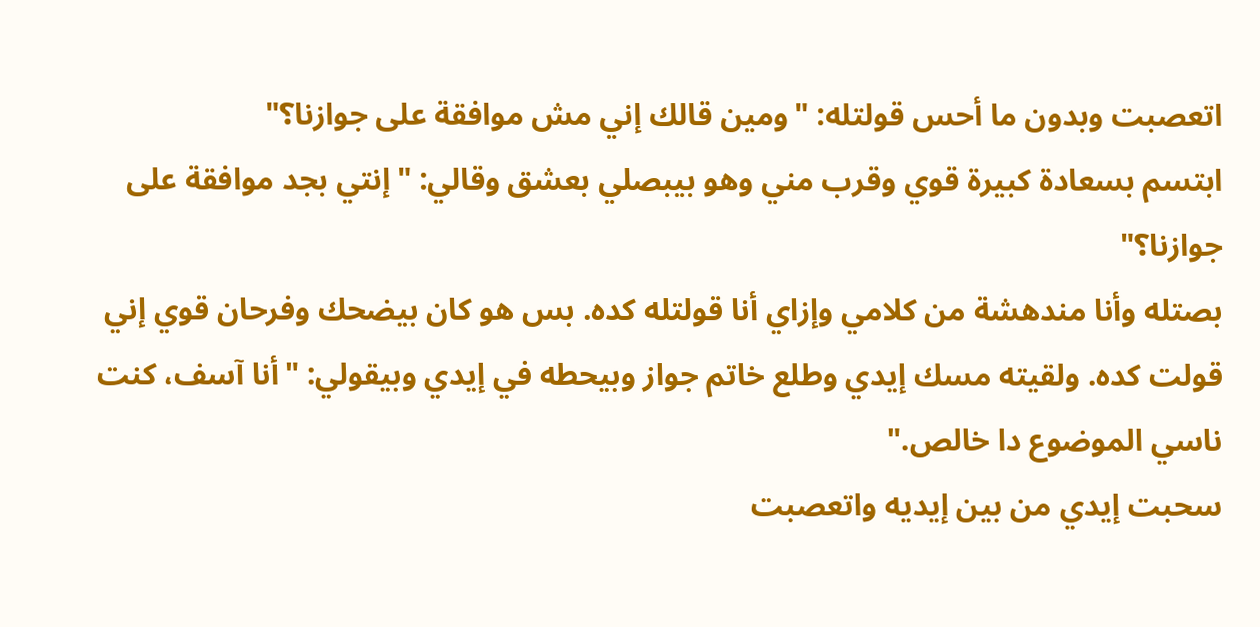اتعصبت وبدون ما أحس قولتله: "ومين قالك إني مش موافقة على جوازنا؟"
ابتسم بسعادة كبيرة قوي وقرب مني وهو بيبصلي بعشق وقالي: "إنتي بجد موافقة على جوازنا؟"
بصتله وأنا مندهشة من كلامي وإزاي أنا قولتله كده. بس هو كان بيضحك وفرحان قوي إني قولت كده. ولقيته مسك إيدي وطلع خاتم جواز وبيحطه في إيدي وبيقولي: "أنا آسف، كنت ناسي الموضوع دا خالص."
سحبت إيدي من بين إيديه واتعصبت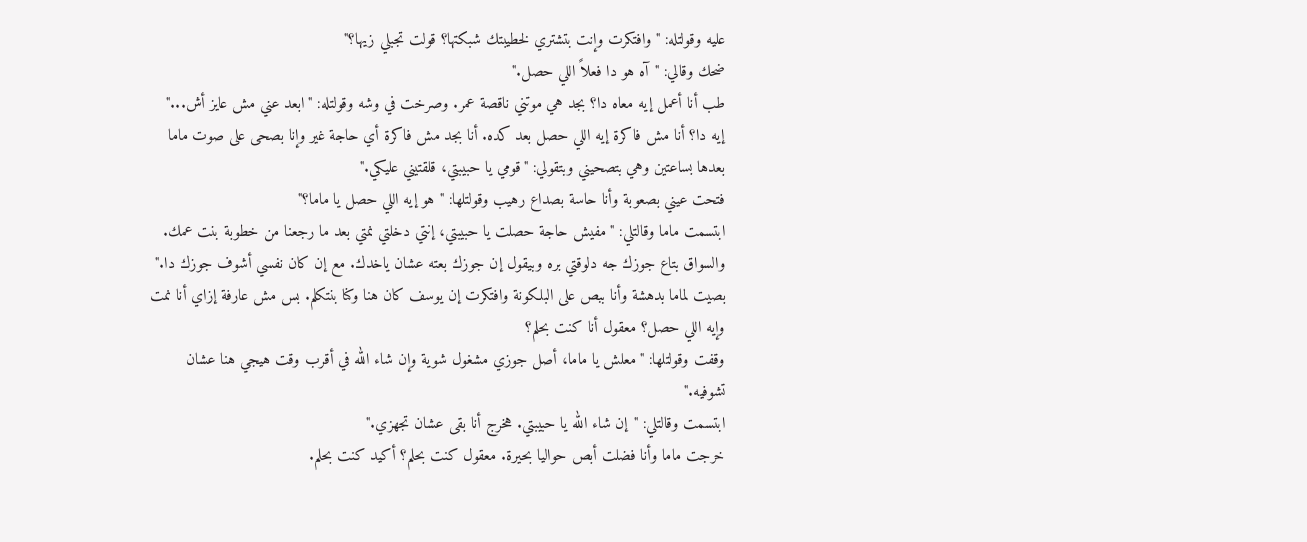عليه وقولتله: "وافتكرت وإنت بتشتري لخطيبتك شبكتها؟ قولت تجبلي زيها؟"
ضحك وقالي: "آه هو دا فعلاً اللي حصل."
طب أنا أعمل إيه معاه دا؟ بجد هي موتني ناقصة عمر. وصرخت في وشه وقولتله: "ابعد عني مش عايز أش..."
إيه دا؟ أنا مش فاكرة إيه اللي حصل بعد كده. أنا بجد مش فاكرة أي حاجة غير وإنا بصحى على صوت ماما بعدها بساعتين وهي بتصحيني وبتقولي: "قومي يا حبيبتي، قلقتيني عليكي."
فتحت عيني بصعوبة وأنا حاسة بصداع رهيب وقولتلها: "هو إيه اللي حصل يا ماما؟"
ابتسمت ماما وقالتلي: "مفيش حاجة حصلت يا حبيبتي، إنتي دخلتي نمتي بعد ما رجعنا من خطوبة بنت عمك. والسواق بتاع جوزك جه دلوقتي بره وبيقول إن جوزك بعته عشان ياخدك. مع إن كان نفسي أشوف جوزك دا."
بصيت لماما بدهشة وأنا ببص على البلكونة وافتكرت إن يوسف كان هنا وكنا بنتكلم. بس مش عارفة إزاي أنا نمت وإيه اللي حصل؟ معقول أنا كنت بحلم؟
وقفت وقولتلها: "معلش يا ماما، أصل جوزي مشغول شوية وإن شاء الله في أقرب وقت هيجي هنا عشان تشوفيه."
ابتسمت وقالتلي: "إن شاء الله يا حبيبتي. هخرج أنا بقى عشان تجهزي."
خرجت ماما وأنا فضلت أبص حواليا بحيرة. معقول كنت بحلم؟ أكيد كنت بحلم.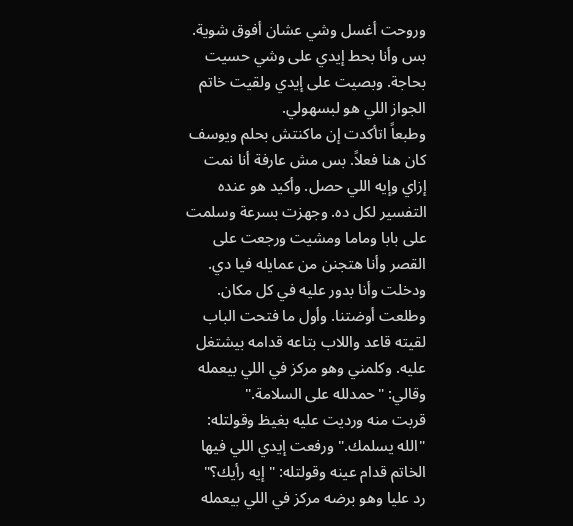وروحت أغسل وشي عشان أفوق شوية. بس وأنا بحط إيدي على وشي حسيت بحاجة. وبصيت على إيدي ولقيت خاتم الجواز اللي هو لبسهولي.
وطبعاً اتأكدت إن ماكنتش بحلم ويوسف كان هنا فعلاً. بس مش عارفة أنا نمت إزاي وإيه اللي حصل. وأكيد هو عنده التفسير لكل ده. وجهزت بسرعة وسلمت على بابا وماما ومشيت ورجعت على القصر وأنا هتجنن من عمايله فيا دي. ودخلت وأنا بدور عليه في كل مكان. وطلعت أوضتنا. وأول ما فتحت الباب لقيته قاعد واللاب بتاعه قدامه بيشتغل عليه. وكلمني وهو مركز في اللي بيعمله وقالي: "حمدلله على السلامة."
قربت منه ورديت عليه بغيظ وقولتله: "الله يسلمك." ورفعت إيدي اللي فيها الخاتم قدام عينه وقولتله: "إيه رأيك؟"
رد عليا وهو برضه مركز في اللي بيعمله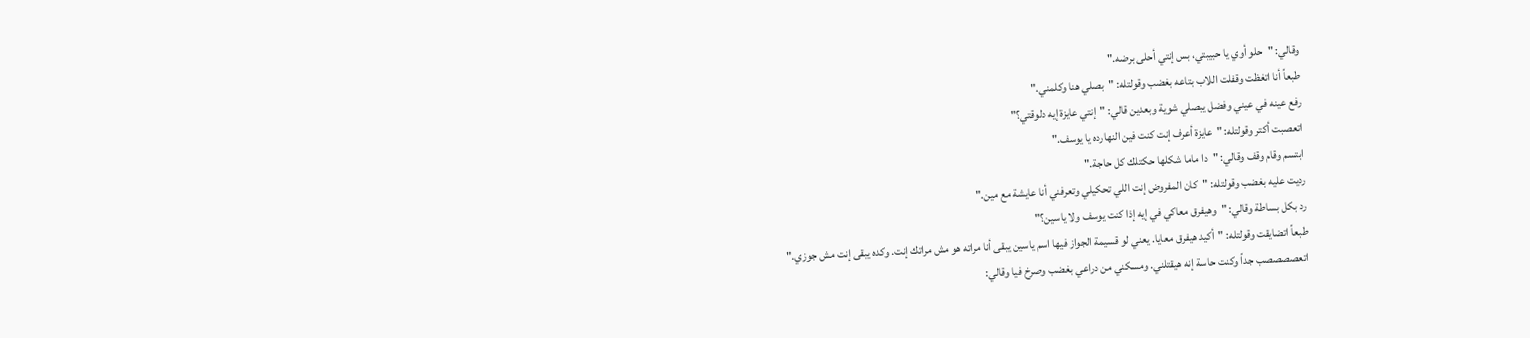وقالي: "حلو أوي يا حبيبتي، بس إنتي أحلى برضه."
طبعاً أنا اتغظت وقفلت اللاب بتاعه بغضب وقولتله: "بصلي هنا وكلمني."
رفع عينه في عيني وفضل يبصلي شوية وبعدين قالي: "إنتي عايزة إيه دلوقتي؟"
اتعصبت أكتر وقولتله: "عايزة أعرف إنت كنت فين النهارده يا يوسف."
ابتسم وقام وقف وقالي: "دا ماما شكلها حكتلك كل حاجة."
رديت عليه بغضب وقولتله: "كان المفروض إنت اللي تحكيلي وتعرفني أنا عايشة مع مين."
رد بكل بساطة وقالي: "وهيفرق معاكي في إيه إذا كنت يوسف ولا ياسين؟"
طبعاً اتضايقت وقولتله: "أكيد هيفرق معايا. يعني لو قسيمة الجواز فيها اسم ياسين يبقى أنا مراته هو مش مراتك إنت. وكده يبقى إنت مش جوزي."
اتعصصصصب جداً وكنت حاسة إنه هيقتلني. ومسكني من دراعي بغضب وصرخ فيا وقالي: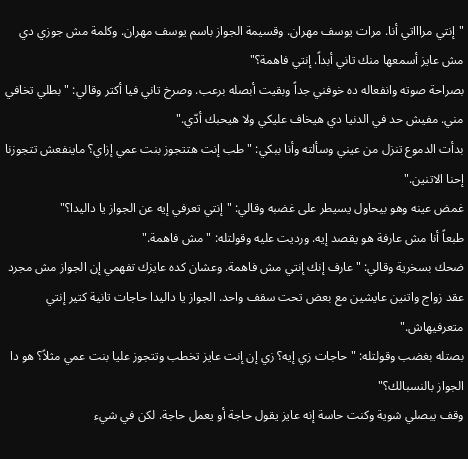"إنتي مراااتي أنا. مرات يوسف مهران. وقسيمة الجواز باسم يوسف مهران. وكلمة مش جوزي دي مش عايز أسمعها منك تاني أبداً. إنتي فاهمة؟"
بصراحة صوته وانفعاله ده خوفني جداً وبقيت أبصله برعب. وصرخ تاني فيا أكتر وقالي: "بطلي تخافي مني. مفيش حد في الدنيا دي هيخاف عليكي ولا هيحبك أدّي."
بدأت الدموع تنزل من عيني وسألته وأنا ببكي: "طب إنت هتتجوز بنت عمي إزاي؟ ماينفعش تتجوزنا إحنا الاتنين."
غمض عينه وهو بيحاول يسيطر على غضبه وقالي: "إنتي تعرفي إيه عن الجواز يا داليدا؟"
طبعاً أنا مش عارفة هو يقصد إيه. ورديت عليه وقولتله: "مش فاهمة."
ضحك بسخرية وقالي: "عارف إنك إنتي مش فاهمة. وعشان كده عايزك تفهمي إن الجواز مش مجرد عقد زواج واتنين عايشين مع بعض تحت سقف واحد. الجواز يا داليدا حاجات تانية كتير إنتي متعرفيهاش."
بصتله بغضب وقولتله: "حاجات زي إيه؟ زي إن إنت عايز تخطب وتتجوز عليا بنت عمي مثلاً؟ هو دا الجواز بالنسبالك؟"
وقف يبصلي شوية وكنت حاسة إنه عايز يقول حاجة أو يعمل حاجة. لكن في شيء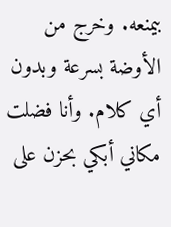بيمنعه. وخرج من الأوضة بسرعة وبدون أي كلام. وأنا فضلت مكاني أبكي بحزن على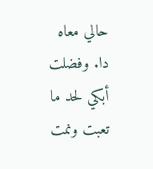حالي معاه دا. وفضلت أبكي لحد ما تعبت ونمت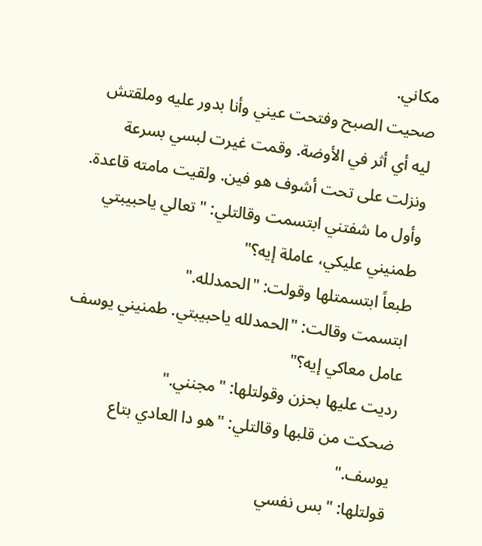مكاني.
صحيت الصبح وفتحت عيني وأنا بدور عليه وملقتش ليه أي أثر في الأوضة. وقمت غيرت لبسي بسرعة ونزلت على تحت أشوف هو فين. ولقيت مامته قاعدة. وأول ما شفتني ابتسمت وقالتلي: "تعالي ياحبيبتي طمنيني عليكي، عاملة إيه؟"
طبعاً ابتسمتلها وقولت: "الحمدلله."
ابتسمت وقالت: "الحمدلله ياحبيبتي. طمنيني يوسف عامل معاكي إيه؟"
رديت عليها بحزن وقولتلها: "مجنني."
ضحكت من قلبها وقالتلي: "هو دا العادي بتاع يوسف."
قولتلها: "بس نفسي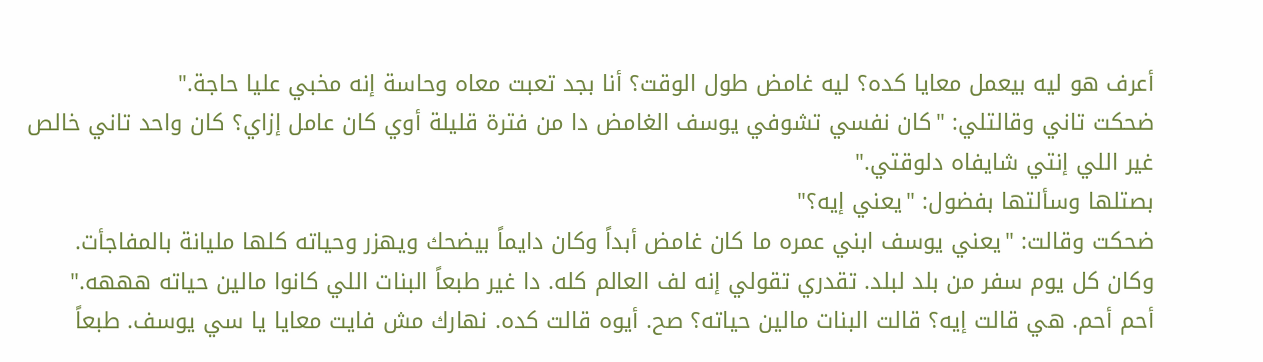أعرف هو ليه بيعمل معايا كده؟ ليه غامض طول الوقت؟ أنا بجد تعبت معاه وحاسة إنه مخبي عليا حاجة."
ضحكت تاني وقالتلي: "كان نفسي تشوفي يوسف الغامض دا من فترة قليلة أوي كان عامل إزاي؟ كان واحد تاني خالص غير اللي إنتي شايفاه دلوقتي."
بصتلها وسألتها بفضول: "يعني إيه؟"
ضحكت وقالت: "يعني يوسف ابني عمره ما كان غامض أبداً وكان دايماً بيضحك ويهزر وحياته كلها مليانة بالمفاجأت. وكان كل يوم سفر من بلد لبلد. تقدري تقولي إنه لف العالم كله. دا غير طبعاً البنات اللي كانوا مالين حياته هههه."
أحم أحم. هي قالت إيه؟ قالت البنات مالين حياته؟ صح. أيوه قالت كده. نهارك مش فايت معايا يا سي يوسف. طبعاً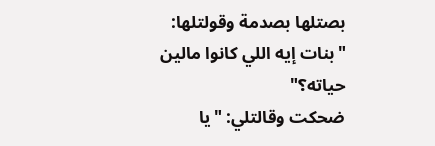بصتلها بصدمة وقولتلها: "بنات إيه اللي كانوا مالين حياته؟"
ضحكت وقالتلي: "يا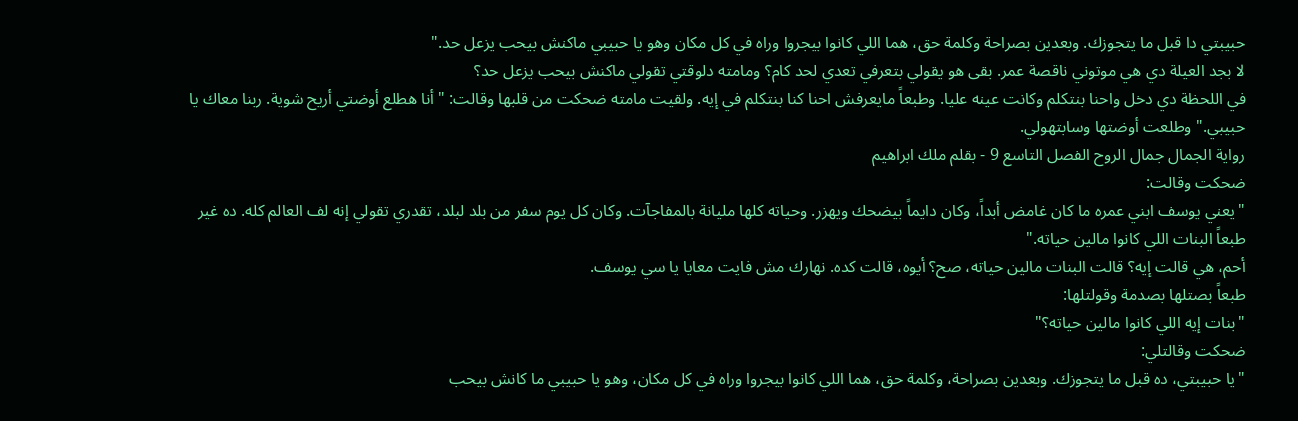حبيبتي دا قبل ما يتجوزك. وبعدين بصراحة وكلمة حق، هما اللي كانوا بيجروا وراه في كل مكان وهو يا حبيبي ماكنش بيحب يزعل حد."
لا بجد العيلة دي هي موتوني ناقصة عمر. بقى هو يقولي بتعرفي تعدي لحد كام؟ ومامته دلوقتي تقولي ماكنش بيحب يزعل حد؟
في اللحظة دي دخل واحنا بنتكلم وكانت عينه عليا. وطبعاً مايعرفش احنا كنا بنتكلم في إيه. ولقيت مامته ضحكت من قلبها وقالت: "أنا هطلع أوضتي أريح شوية. ربنا معاك يا حبيبي." وطلعت أوضتها وسابتهولي.
رواية الجمال جمال الروح الفصل التاسع 9 - بقلم ملك ابراهيم
ضحكت وقالت:
"يعني يوسف ابني عمره ما كان غامض أبداً، وكان دايماً بيضحك ويهزر. وحياته كلها مليانة بالمفاجآت. وكان كل يوم سفر من بلد لبلد، تقدري تقولي إنه لف العالم كله. ده غير طبعاً البنات اللي كانوا مالين حياته."
أحم، هي قالت إيه؟ قالت البنات مالين حياته، صح؟ أيوه، قالت كده. نهارك مش فايت معايا يا سي يوسف.
طبعاً بصتلها بصدمة وقولتلها:
"بنات إيه اللي كانوا مالين حياته؟"
ضحكت وقالتلي:
"يا حبيبتي، ده قبل ما يتجوزك. وبعدين بصراحة، وكلمة حق، هما اللي كانوا بيجروا وراه في كل مكان، وهو يا حبيبي ما كانش بيحب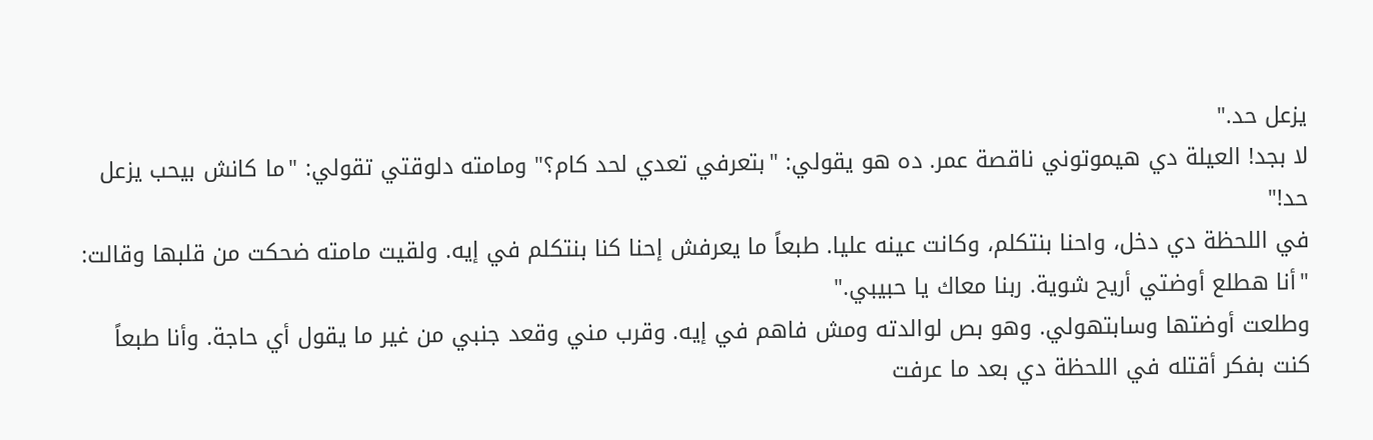يزعل حد."
لا بجد! العيلة دي هيموتوني ناقصة عمر. ده هو يقولي: "بتعرفي تعدي لحد كام؟" ومامته دلوقتي تقولي: "ما كانش بيحب يزعل حد!"
في اللحظة دي دخل، واحنا بنتكلم، وكانت عينه عليا. طبعاً ما يعرفش إحنا كنا بنتكلم في إيه. ولقيت مامته ضحكت من قلبها وقالت:
"أنا هطلع أوضتي أريح شوية. ربنا معاك يا حبيبي."
وطلعت أوضتها وسابتهولي. وهو بص لوالدته ومش فاهم في إيه. وقرب مني وقعد جنبي من غير ما يقول أي حاجة. وأنا طبعاً كنت بفكر أقتله في اللحظة دي بعد ما عرفت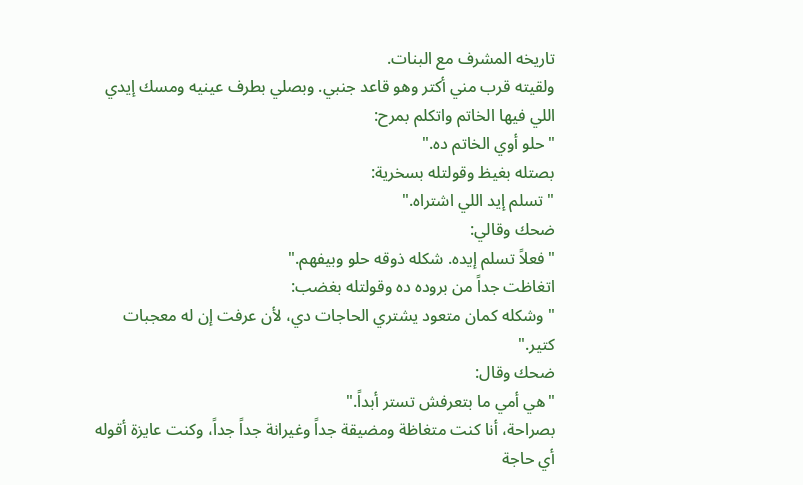تاريخه المشرف مع البنات.
ولقيته قرب مني أكتر وهو قاعد جنبي. وبصلي بطرف عينيه ومسك إيدي اللي فيها الخاتم واتكلم بمرح:
"حلو أوي الخاتم ده."
بصتله بغيظ وقولتله بسخرية:
"تسلم إيد اللي اشتراه."
ضحك وقالي:
"فعلاً تسلم إيده. شكله ذوقه حلو وبيفهم."
اتغاظت جداً من بروده ده وقولتله بغضب:
"وشكله كمان متعود يشتري الحاجات دي، لأن عرفت إن له معجبات كتير."
ضحك وقال:
"هي أمي ما بتعرفش تستر أبداً."
بصراحة، أنا كنت متغاظة ومضيقة جداً وغيرانة جداً جداً، وكنت عايزة أقوله أي حاجة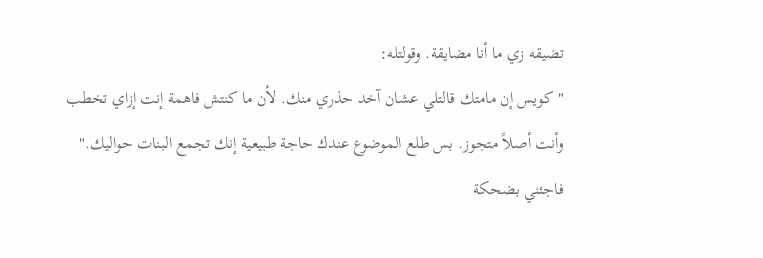تضيقه زي ما أنا مضايقة. وقولتله:
"كويس إن مامتك قالتلي عشان آخد حذري منك. لأن ما كنتش فاهمة إنت إزاي تخطب وأنت أصلاً متجوز. بس طلع الموضوع عندك حاجة طبيعية إنك تجمع البنات حواليك."
فاجئني بضحكة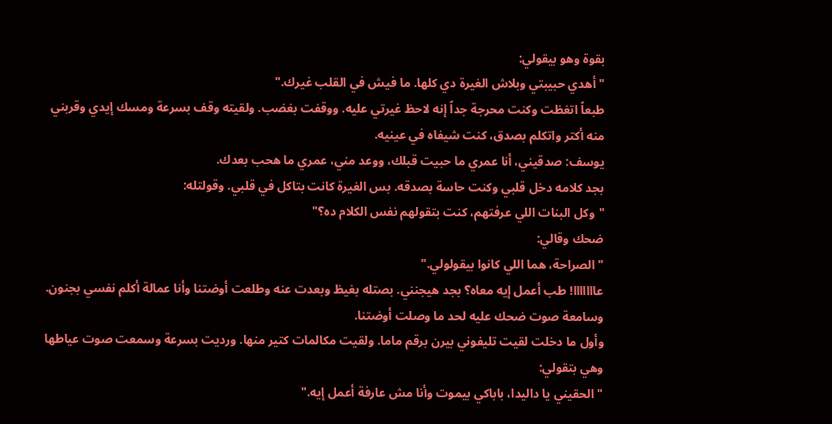بقوة وهو بيقولي:
"أهدي حبيبتي وبلاش الغيرة دي كلها. ما فيش في القلب غيرك."
طبعاً اتغظت وكنت محرجة جداً إنه لاحظ غيرتي عليه. ووقفت بغضب. ولقيته وقف بسرعة ومسك إيدي وقربني منه أكتر واتكلم بصدق، كنت شيفاه في عينيه.
يوسف: صدقيني، أنا عمري ما حبيت قبلك، ووعد مني، عمري ما هحب بعدك.
بجد كلامه دخل قلبي وكنت حاسة بصدقه. بس الغيرة كانت بتاكل في قلبي. وقولتله:
"وكل البنات اللي عرفتهم، كنت بتقولهم نفس الكلام ده؟"
ضحك وقالي:
"الصراحة، هما اللي كانوا بيقولولي."
عااااااا! طب أعمل إيه معاه؟ بجد هيجنني. بصتله بغيظ وبعدت عنه وطلعت أوضتنا وأنا عمالة أكلم نفسي بجنون. وسامعة صوت ضحك عليه لحد ما وصلت أوضتنا.
وأول ما دخلت لقيت تليفوني بيرن برقم ماما. ولقيت مكالمات كتير منها. ورديت بسرعة وسمعت صوت عياطها وهي بتقولي:
"الحقيني يا داليدا، باباكي بيموت وأنا مش عارفة أعمل إيه."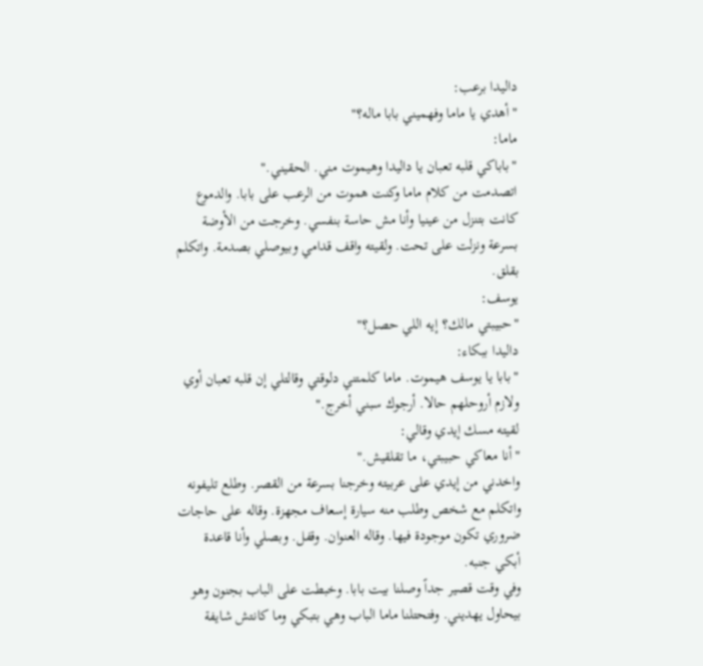داليدا برعب:
"أهدي يا ماما وفهميني بابا ماله؟"
ماما:
"باباكي قلبه تعبان يا داليدا وهيموت مني. الحقيني."
اتصدمت من كلام ماما وكنت هموت من الرعب على بابا. والدموع كانت بتنزل من عينيا وأنا مش حاسة بنفسي. وخرجت من الأوضة بسرعة ونزلت على تحت. ولقيته واقف قدامي وبيوصلي بصدمة. واتكلم بقلق.
يوسف:
"حبيبتي مالك؟ إيه اللي حصل؟"
داليدا ببكاء:
"بابا يا يوسف هيموت. ماما كلمتني دلوقتي وقالتلي إن قلبه تعبان أوي ولازم أروحلهم حالا. أرجوك سبني أخرج."
لقيته مسك إيدي وقالي:
"أنا معاكي حبيبتي، ما تقلقيش."
واخدني من إيدي على عربيته وخرجنا بسرعة من القصر. وطلع تليفونه واتكلم مع شخص وطلب منه سيارة إسعاف مجهزة. وقاله على حاجات ضروري تكون موجودة فيها. وقاله العنوان. وقفل. وبصلي وأنا قاعدة أبكي جنبه.
وفي وقت قصير جداً وصلنا بيت بابا. وخبطت على الباب بجنون وهو بيحاول يهديني. وفتحتلنا ماما الباب وهي بتبكي وما كانتش شايفة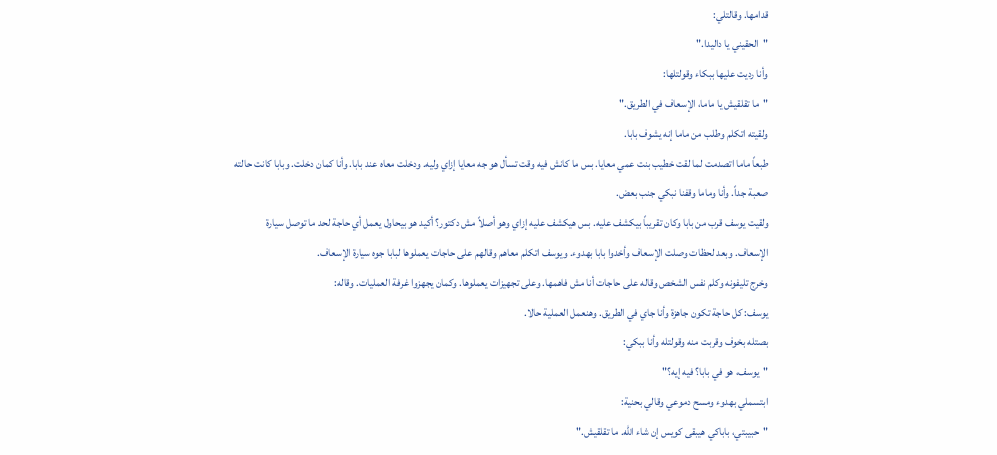قدامها. وقالتلي:
"الحقيني يا داليدا."
وأنا رديت عليها ببكاء وقولتلها:
"ما تقلقيش يا ماما، الإسعاف في الطريق."
ولقيته اتكلم وطلب من ماما إنه يشوف بابا.
طبعاً ماما اتصدمت لما لقت خطيب بنت عمي معايا. بس ما كانش فيه وقت تسأل هو جه معايا إزاي وليه. ودخلت معاه عند بابا. وأنا كمان دخلت. وبابا كانت حالته صعبة جداً. وأنا وماما وقفنا نبكي جنب بعض.
ولقيت يوسف قرب من بابا وكان تقريباً بيكشف عليه. بس هيكشف عليه إزاي وهو أصلاً مش دكتور؟ أكيد هو بيحاول يعمل أي حاجة لحد ما توصل سيارة الإسعاف. وبعد لحظات وصلت الإسعاف وأخدوا بابا بهدوء. ويوسف اتكلم معاهم وقالهم على حاجات يعملوها لبابا جوه سيارة الإسعاف.
وخرج تليفونه وكلم نفس الشخص وقاله على حاجات أنا مش فاهمها. وعلى تجهيزات يعملوها. وكمان يجهزوا غرفة العمليات. وقاله:
يوسف: كل حاجة تكون جاهزة وأنا جاي في الطريق. وهنعمل العملية حالا.
بصتله بخوف وقربت منه وقولتله وأنا ببكي:
"يوسف، هو في بابا؟ فيه إيه؟"
ابتسملي بهدوء ومسح دموعي وقالي بحنية:
"حبيبتي، باباكي هيبقى كويس إن شاء الله. ما تقلقيش."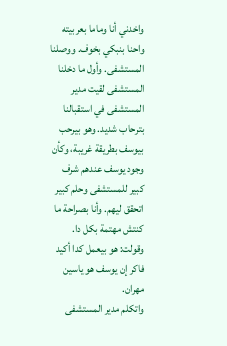واخدني أنا وماما بعربيته واحنا بنبكي بخوف. ووصلنا المستشفى. وأول ما دخلنا المستشفى لقيت مدير المستشفى في استقبالنا بترحاب شديد. وهو بيرحب بيوسف بطريقة غريبة، وكأن وجود يوسف عندهم شرف كبير للمستشفى وحلم كبير اتحقق ليهم. وأنا بصراحة ما كنتش مهتمة بكل دا. وقولت: هو بيعمل كدا أكيد فاكر إن يوسف هو ياسين مهران.
واتكلم مدير المستشفى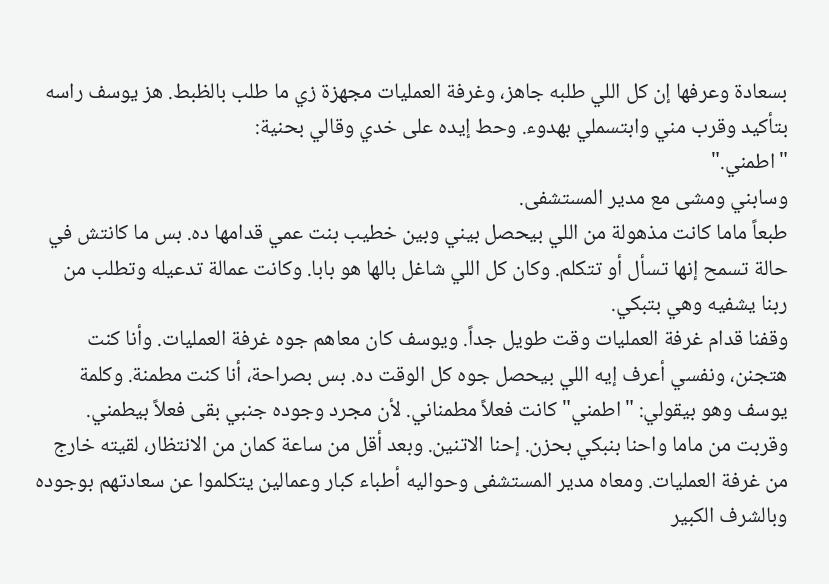بسعادة وعرفها إن كل اللي طلبه جاهز، وغرفة العمليات مجهزة زي ما طلب بالظبط. هز يوسف راسه بتأكيد وقرب مني وابتسملي بهدوء. وحط إيده على خدي وقالي بحنية:
"اطمني."
وسابني ومشى مع مدير المستشفى.
طبعاً ماما كانت مذهولة من اللي بيحصل بيني وبين خطيب بنت عمي قدامها ده. بس ما كانتش في حالة تسمح إنها تسأل أو تتكلم. وكان كل اللي شاغل بالها هو بابا. وكانت عمالة تدعيله وتطلب من ربنا يشفيه وهي بتبكي.
وقفنا قدام غرفة العمليات وقت طويل جداً. ويوسف كان معاهم جوه غرفة العمليات. وأنا كنت هتجنن، ونفسي أعرف إيه اللي بيحصل جوه كل الوقت ده. بس بصراحة، أنا كنت مطمنة. وكلمة يوسف وهو بيقولي: "اطمني" كانت فعلاً مطمناني. لأن مجرد وجوده جنبي بقى فعلاً بيطمني.
وقربت من ماما واحنا بنبكي بحزن. إحنا الاتنين. وبعد أقل من ساعة كمان من الانتظار، لقيته خارج من غرفة العمليات. ومعاه مدير المستشفى وحواليه أطباء كبار وعمالين يتكلموا عن سعادتهم بوجوده وبالشرف الكبير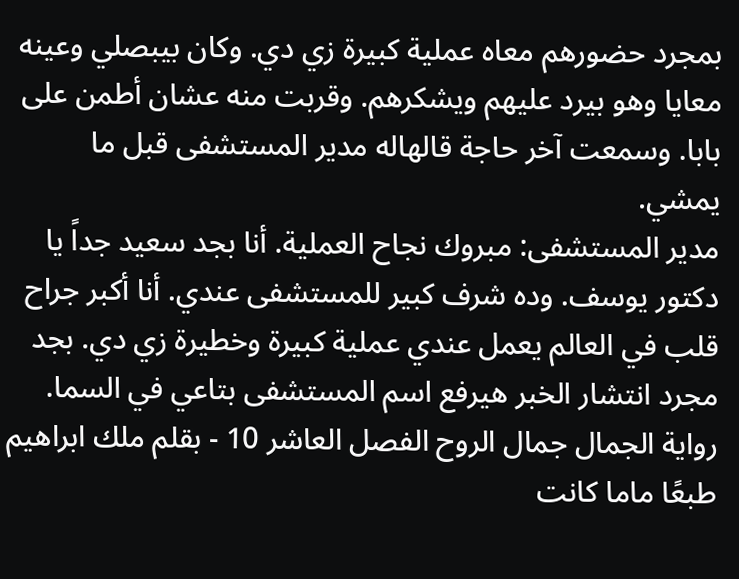بمجرد حضورهم معاه عملية كبيرة زي دي. وكان بيبصلي وعينه معايا وهو بيرد عليهم ويشكرهم. وقربت منه عشان أطمن على بابا. وسمعت آخر حاجة قالهاله مدير المستشفى قبل ما يمشي.
مدير المستشفى: مبروك نجاح العملية. أنا بجد سعيد جداً يا دكتور يوسف. وده شرف كبير للمستشفى عندي. أنا أكبر جراح قلب في العالم يعمل عندي عملية كبيرة وخطيرة زي دي. بجد مجرد انتشار الخبر هيرفع اسم المستشفى بتاعي في السما.
رواية الجمال جمال الروح الفصل العاشر 10 - بقلم ملك ابراهيم
طبعًا ماما كانت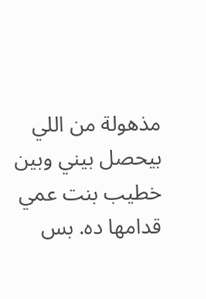مذهولة من اللي بيحصل بيني وبين خطيب بنت عمي قدامها ده. بس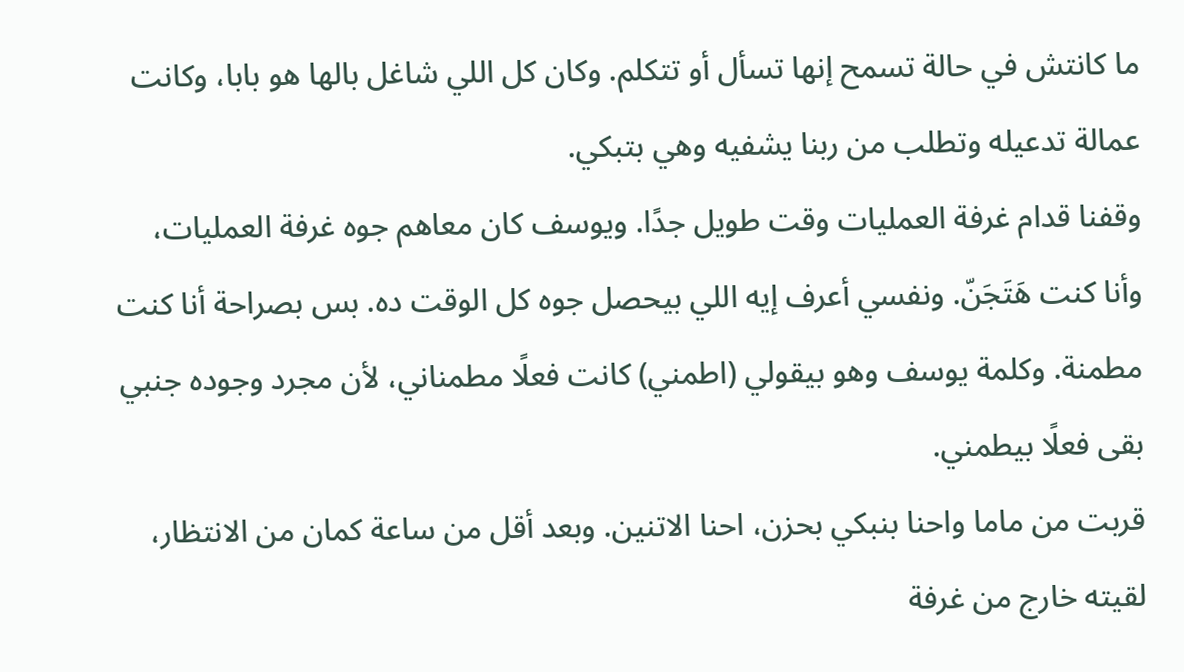ما كانتش في حالة تسمح إنها تسأل أو تتكلم. وكان كل اللي شاغل بالها هو بابا، وكانت عمالة تدعيله وتطلب من ربنا يشفيه وهي بتبكي.
وقفنا قدام غرفة العمليات وقت طويل جدًا. ويوسف كان معاهم جوه غرفة العمليات، وأنا كنت هَتَجَنّ. ونفسي أعرف إيه اللي بيحصل جوه كل الوقت ده. بس بصراحة أنا كنت مطمنة. وكلمة يوسف وهو بيقولي (اطمني) كانت فعلًا مطمناني، لأن مجرد وجوده جنبي بقى فعلًا بيطمني.
قربت من ماما واحنا بنبكي بحزن، احنا الاتنين. وبعد أقل من ساعة كمان من الانتظار، لقيته خارج من غرفة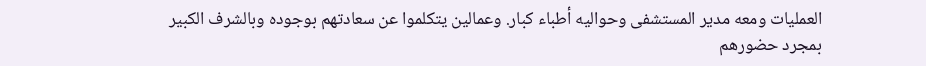العمليات ومعه مدير المستشفى وحواليه أطباء كبار. وعمالين يتكلموا عن سعادتهم بوجوده وبالشرف الكبير بمجرد حضورهم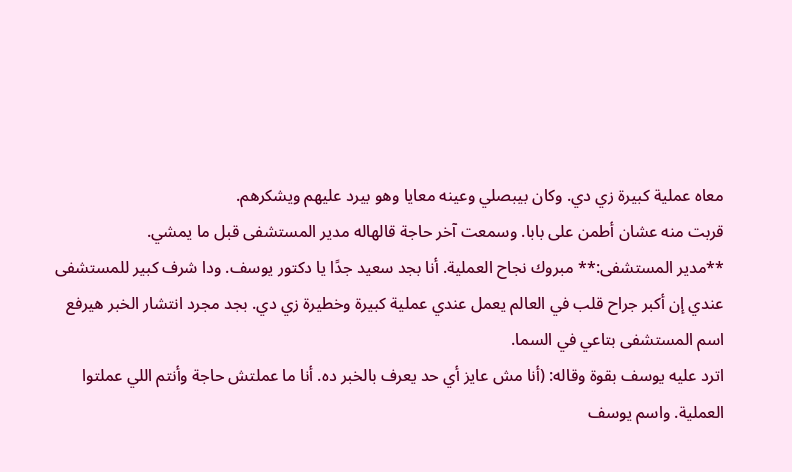معاه عملية كبيرة زي دي. وكان بيبصلي وعينه معايا وهو بيرد عليهم ويشكرهم.
قربت منه عشان أطمن على بابا. وسمعت آخر حاجة قالهاله مدير المستشفى قبل ما يمشي.
**مدير المستشفى:** مبروك نجاح العملية. أنا بجد سعيد جدًا يا دكتور يوسف. ودا شرف كبير للمستشفى عندي إن أكبر جراح قلب في العالم يعمل عندي عملية كبيرة وخطيرة زي دي. بجد مجرد انتشار الخبر هيرفع اسم المستشفى بتاعي في السما.
اترد عليه يوسف بقوة وقاله: (أنا مش عايز أي حد يعرف بالخبر ده. أنا ما عملتش حاجة وأنتم اللي عملتوا العملية. واسم يوسف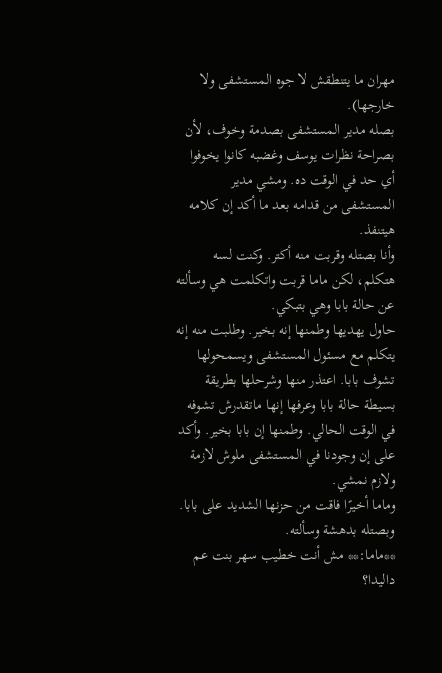مهران ما يتنطقش لا جوه المستشفى ولا خارجها).
بصله مدير المستشفى بصدمة وخوف، لأن بصراحة نظرات يوسف وغضبه كانوا يخوفوا أي حد في الوقت ده. ومشي مدير المستشفى من قدامه بعد ما أكد إن كلامه هيتنفذ.
وأنا بصتله وقربت منه أكتر. وكنت لسه هتكلم، لكن ماما قربت واتكلمت هي وسألته عن حالة بابا وهي بتبكي.
حاول يهديها وطمنها إنه بخير. وطلبت منه إنه يتكلم مع مسئول المستشفى ويسمحولها تشوف بابا. اعتذر منها وشرحلها بطريقة بسيطة حالة بابا وعرفها إنها ماتقدرش تشوفه في الوقت الحالي. وطمنها إن بابا بخير. وأكد على إن وجودنا في المستشفى ملوش لازمة ولازم نمشي.
وماما أخيرًا فاقت من حزنها الشديد على بابا. وبصتله بدهشة وسألته.
**ماما:** مش أنت خطيب سهر بنت عم داليدا؟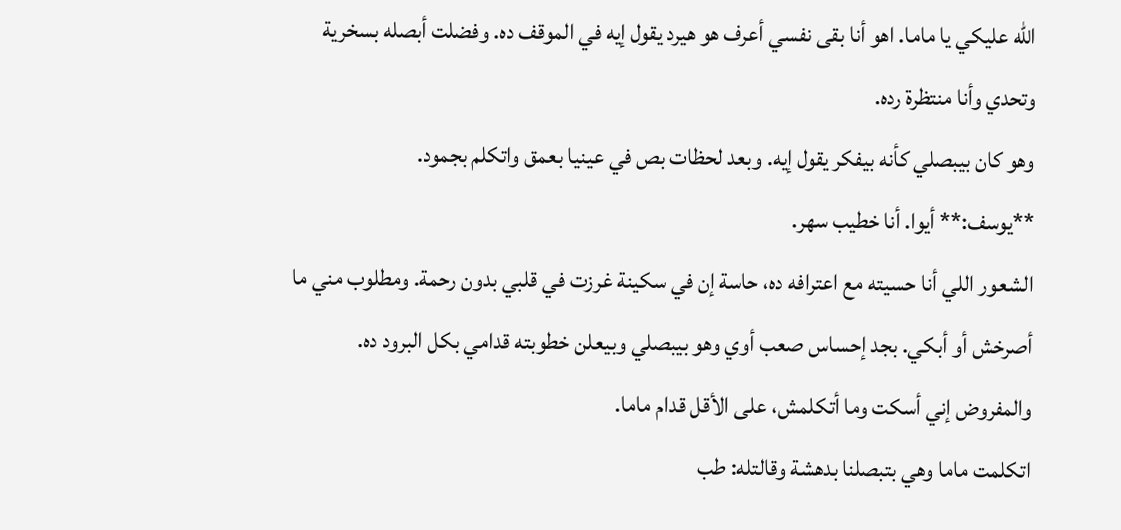الله عليكي يا ماما. اهو أنا بقى نفسي أعرف هو هيرد يقول إيه في الموقف ده. وفضلت أبصله بسخرية وتحدي وأنا منتظرة رده.
وهو كان بيبصلي كأنه بيفكر يقول إيه. وبعد لحظات بص في عينيا بعمق واتكلم بجمود.
**يوسف:** أيوا. أنا خطيب سهر.
الشعور اللي أنا حسيته مع اعترافه ده، حاسة إن في سكينة غرزت في قلبي بدون رحمة. ومطلوب مني ما أصرخش أو أبكي. بجد إحساس صعب أوي وهو بيبصلي وبيعلن خطوبته قدامي بكل البرود ده. والمفروض إني أسكت وما أتكلمش، على الأقل قدام ماما.
اتكلمت ماما وهي بتبصلنا بدهشة وقالتله: طب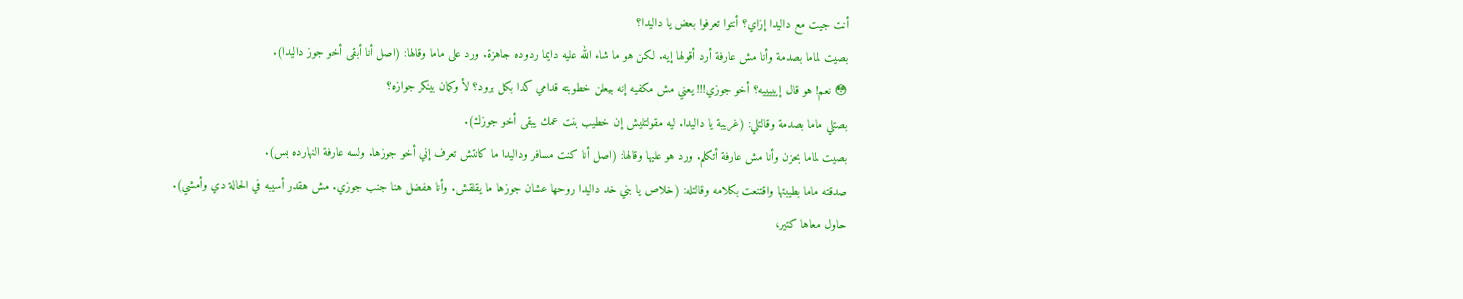أنت جيت مع داليدا إزاي؟ أنتوا تعرفوا بعض يا داليدا؟
بصيت لماما بصدمة وأنا مش عارفة أرد أقولها إيه. لكن هو ما شاء الله عليه دايما ردوده جاهزة. ورد على ماما وقالها: (اصل أنا أبقى أخو جوز داليدا).
😳 نعم! هو قال إيييييه؟ أخو جوزي!!! يعني مش مكفيه إنه بيعلن خطوبته قدامي كدا بكل برود؟ لأ وكمان بينكر جوازه؟
بصتلي ماما بصدمة وقالتلي: (غريبة يا داليدا. ليه مقولتليش إن خطيب بنت عمك يبقى أخو جوزك).
بصيت لماما بحزن وأنا مش عارفة أتكلم. ورد هو عليها وقالها: (اصل أنا كنت مسافر وداليدا ما كانتش تعرف إني أخو جوزها. ولسه عارفة النهارده بس).
صدقته ماما بطيبتها واقتنعت بكلامه وقالتله: (خلاص يا بني خد داليدا روحها عشان جوزها ما يقلقش. وأنا هفضل هنا جنب جوزي. مش هقدر أسيبه في الحالة دي وأمشي).
حاول معاها كتير،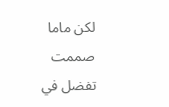لكن ماما صممت تفضل في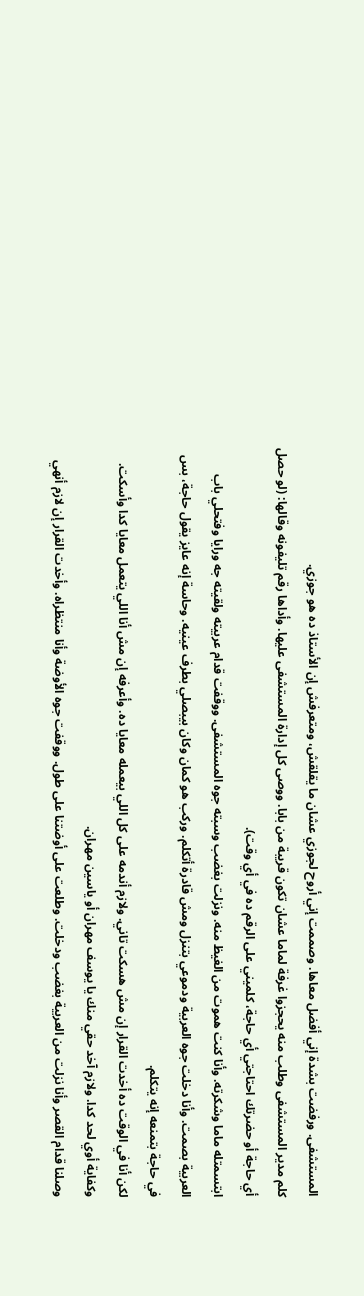المستشفى. ورفضت بشدة إني أفضل معاها. وصممت إني أروح لجوزي عشان ما يقلقش، ومتعرفش إن الأستاذ ده هو جوزي.
كلم مدير المستشفى وطلب منه يحجزوا غرفة لماما عشان تكون قريبة من بابا. ووصى كل إدارة المستشفى عليها. وأداها رقم تليفونه وقالها: (لو حصل أي حاجة أو حضرتك احتاجتي أي حاجة، كلميني على الرقم ده في أي وقت).
ابتسمتله ماما وشكرته. وأنا كنت هموت من الغيظ منه. ونزلت بغضب وسبته جوه المستشفى. ووقفت قدام عربيته ولقيته جه ورايا وفتحلي باب العربية بصمت. وأنا دخلت جوه العربية ودموعي بتنزل ومش قادرة أتكلم. وركب هو كمان وكان بيبصلي بطرف عينيه. وحاسة إنه عايز يقول حاجة، بس في حاجة بتمنعه إنه يتكلم.
لكن أنا في الوقت ده أخدت القرار إن مش هسكت تاني. ولازم أندمه على كل اللي بيعمله معايا ده. وأعرفه إن مش أنا اللي يتعمل معايا كدا وأسكت. وكفاية أوي لحد كدا. ولازم آخد حقي منك يا يوسف مهران أو ياسين مهران.
وصلنا قدام القصر وأنا نزلت من العربية بغضب ودخلت. وطلعت على أوضتنا على طول. ووقفت جوه الأوضة وأنا منتظراه. وأخدت القرار إن لازم أنهي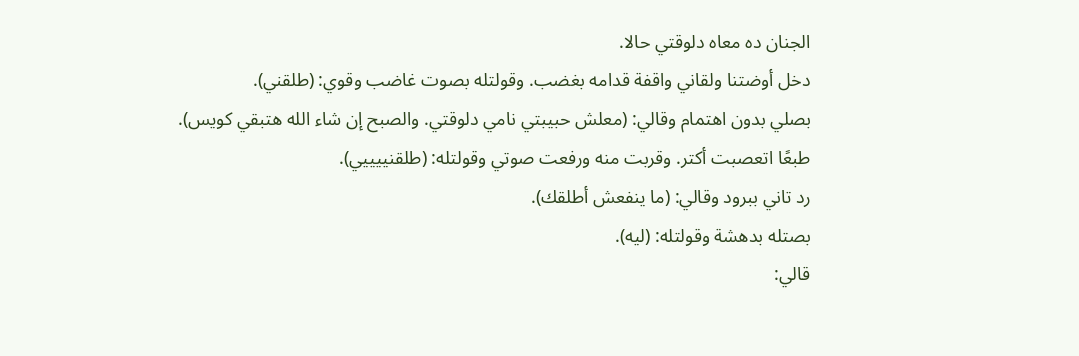الجنان ده معاه دلوقتي حالا.
دخل أوضتنا ولقاني واقفة قدامه بغضب. وقولتله بصوت غاضب وقوي: (طلقني).
بصلي بدون اهتمام وقالي: (معلش حبيبتي نامي دلوقتي. والصبح إن شاء الله هتبقي كويس).
طبعًا اتعصبت أكتر. وقربت منه ورفعت صوتي وقولتله: (طلقنييييي).
رد تاني ببرود وقالي: (ما ينفعش أطلقك).
بصتله بدهشة وقولتله: (ليه).
قالي: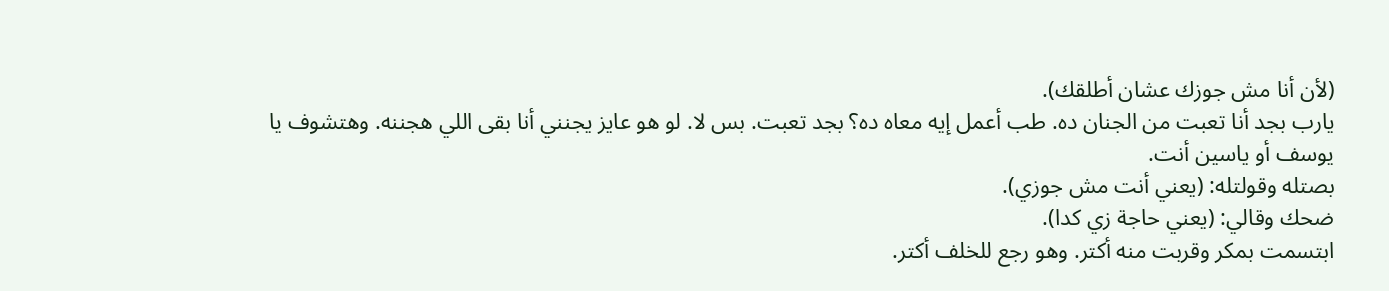(لأن أنا مش جوزك عشان أطلقك).
يارب بجد أنا تعبت من الجنان ده. طب أعمل إيه معاه ده؟ بجد تعبت. بس لا. لو هو عايز يجنني أنا بقى اللي هجننه. وهتشوف يا يوسف أو ياسين أنت.
بصتله وقولتله: (يعني أنت مش جوزي).
ضحك وقالي: (يعني حاجة زي كدا).
ابتسمت بمكر وقربت منه أكتر. وهو رجع للخلف أكتر.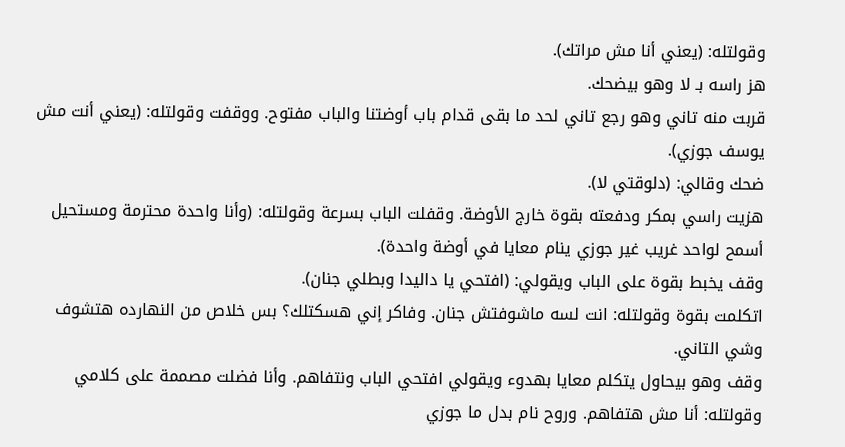وقولتله: (يعني أنا مش مراتك).
هز راسه بـ لا وهو بيضحك.
قربت منه تاني وهو رجع تاني لحد ما بقى قدام باب أوضتنا والباب مفتوح. ووقفت وقولتله: (يعني أنت مش يوسف جوزي).
ضحك وقالي: (دلوقتي لا).
هزيت راسي بمكر ودفعته بقوة خارج الأوضة. وقفلت الباب بسرعة وقولتله: (وأنا واحدة محترمة ومستحيل أسمح لواحد غريب غير جوزي ينام معايا في أوضة واحدة).
وقف يخبط بقوة على الباب ويقولي: (افتحي يا داليدا وبطلي جنان).
اتكلمت بقوة وقولتله: انت لسه ماشوفتش جنان. وفاكر إني هسكتلك؟ بس خلاص من النهارده هتشوف وشي التاني.
وقف وهو بيحاول يتكلم معايا بهدوء ويقولي افتحي الباب ونتفاهم. وأنا فضلت مصممة على كلامي وقولتله: أنا مش هتفاهم. وروح نام بدل ما جوزي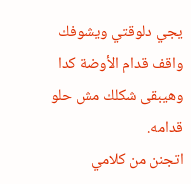يجي دلوقتي ويشوفك واقف قدام الأوضة كدا وهيبقى شكلك مش حلو قدامه.
اتجنن من كلامي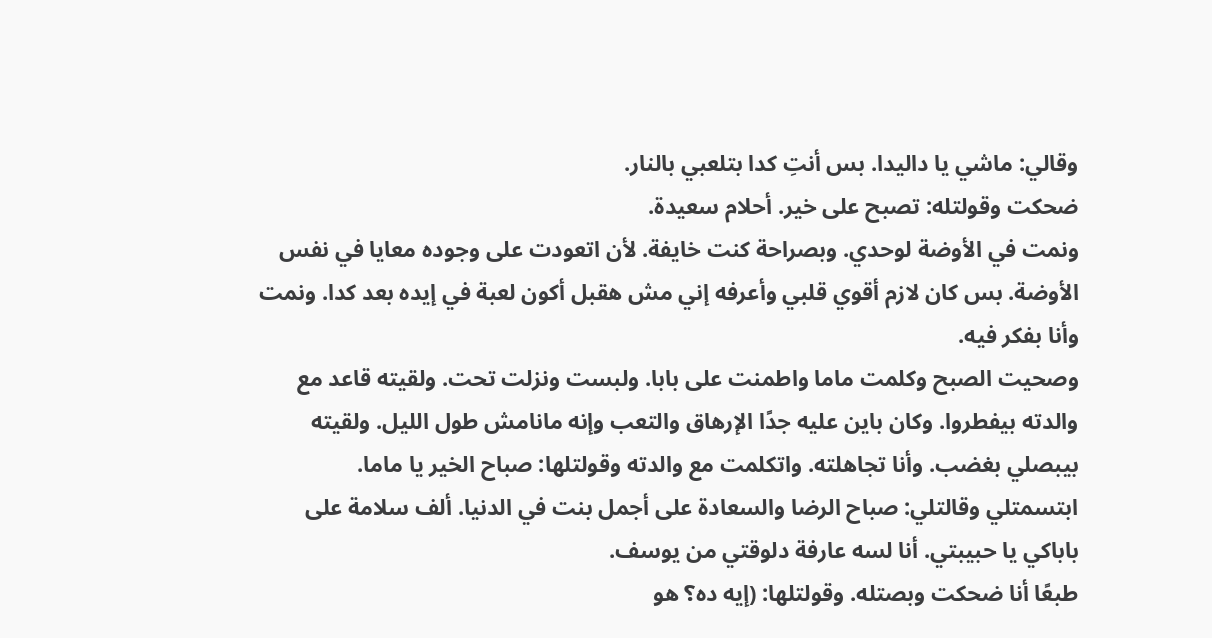وقالي: ماشي يا داليدا. بس أنتِ كدا بتلعبي بالنار.
ضحكت وقولتله: تصبح على خير. أحلام سعيدة.
ونمت في الأوضة لوحدي. وبصراحة كنت خايفة. لأن اتعودت على وجوده معايا في نفس الأوضة. بس كان لازم أقوي قلبي وأعرفه إني مش هقبل أكون لعبة في إيده بعد كدا. ونمت وأنا بفكر فيه.
وصحيت الصبح وكلمت ماما واطمنت على بابا. ولبست ونزلت تحت. ولقيته قاعد مع والدته بيفطروا. وكان باين عليه جدًا الإرهاق والتعب وإنه مانامش طول الليل. ولقيته بيبصلي بغضب. وأنا تجاهلته. واتكلمت مع والدته وقولتلها: صباح الخير يا ماما.
ابتسمتلي وقالتلي: صباح الرضا والسعادة على أجمل بنت في الدنيا. ألف سلامة على باباكي يا حبيبتي. أنا لسه عارفة دلوقتي من يوسف.
طبعًا أنا ضحكت وبصتله. وقولتلها: (إيه ده؟ هو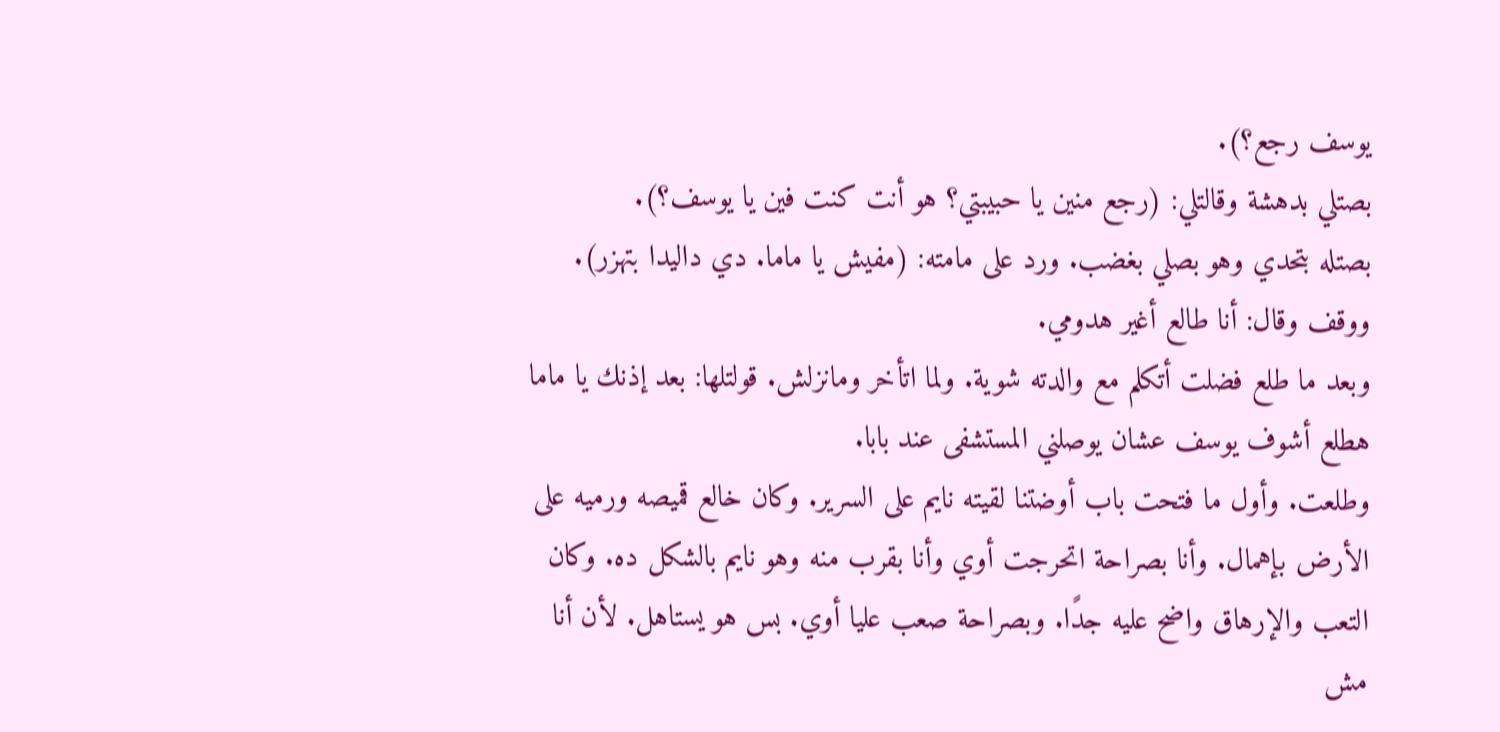يوسف رجع؟).
بصتلي بدهشة وقالتلي: (رجع منين يا حبيبتي؟ هو أنت كنت فين يا يوسف؟).
بصتله بتحدي وهو بصلي بغضب. ورد على مامته: (مفيش يا ماما. دي داليدا بتهزر). ووقف وقال: أنا طالع أغير هدومي.
وبعد ما طلع فضلت أتكلم مع والدته شوية. ولما اتأخر ومانزلش. قولتلها: بعد إذنك يا ماما هطلع أشوف يوسف عشان يوصلني المستشفى عند بابا.
وطلعت. وأول ما فتحت باب أوضتنا لقيته نايم على السرير. وكان خالع قميصه ورميه على الأرض بإهمال. وأنا بصراحة اتحرجت أوي وأنا بقرب منه وهو نايم بالشكل ده. وكان التعب والإرهاق واضح عليه جدًا. وبصراحة صعب عليا أوي. بس هو يستاهل. لأن أنا مش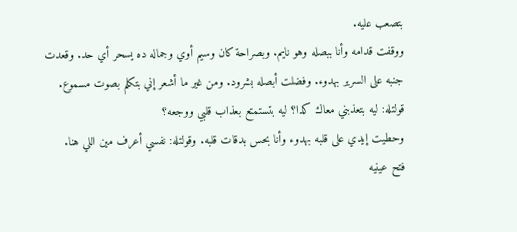بتصعب عليه.
ووقفت قدامه وأنا ببصله وهو نايم. وبصراحة كان وسيم أوي وجماله ده يسحر أي حد. وقعدت جنبه على السرير بهدوء. وفضلت أبصله بشرود. ومن غير ما أشعر إني بتكلم بصوت مسموع. قولتله: ليه بتعذبني معاك كدا؟ ليه بتستمتع بعذاب قلبي ووجعه؟
وحطيت إيدي على قلبه بهدوء وأنا بحس بدقات قلبه. وقولتله: نفسي أعرف مين اللي هنا.
فتح عينيه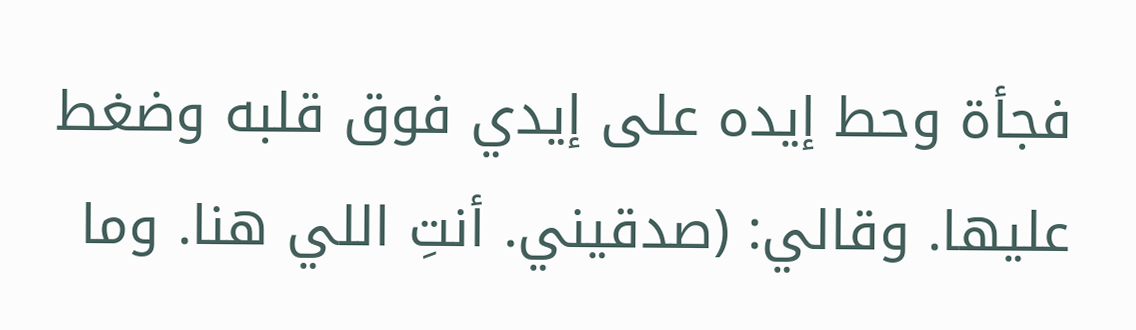فجأة وحط إيده على إيدي فوق قلبه وضغط عليها. وقالي: (صدقيني. أنتِ اللي هنا. وما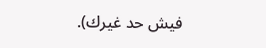فيش حد غيرك).